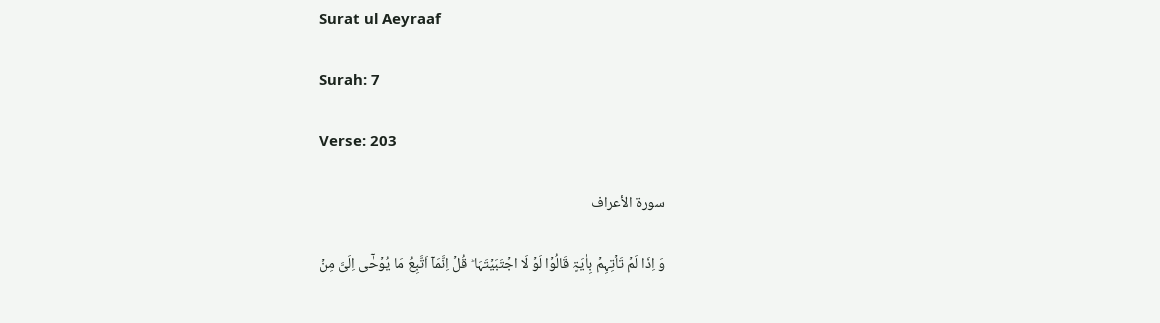Surat ul Aeyraaf

Surah: 7

Verse: 203

سورة الأعراف

وَ اِذَا لَمۡ تَاۡتِہِمۡ بِاٰیَۃٍ قَالُوۡا لَوۡ لَا اجۡتَبَیۡتَہَا ؕ قُلۡ اِنَّمَاۤ اَتَّبِعُ مَا یُوۡحٰۤی اِلَیَّ مِنۡ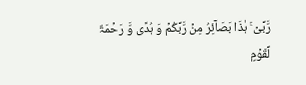رَّبِّیۡ ۚ ہٰذَا بَصَآئِرُ مِنۡ رَّبِّکُمۡ وَ ہُدًی وَّ رَحۡمَۃٌ لِّقَوۡمٍ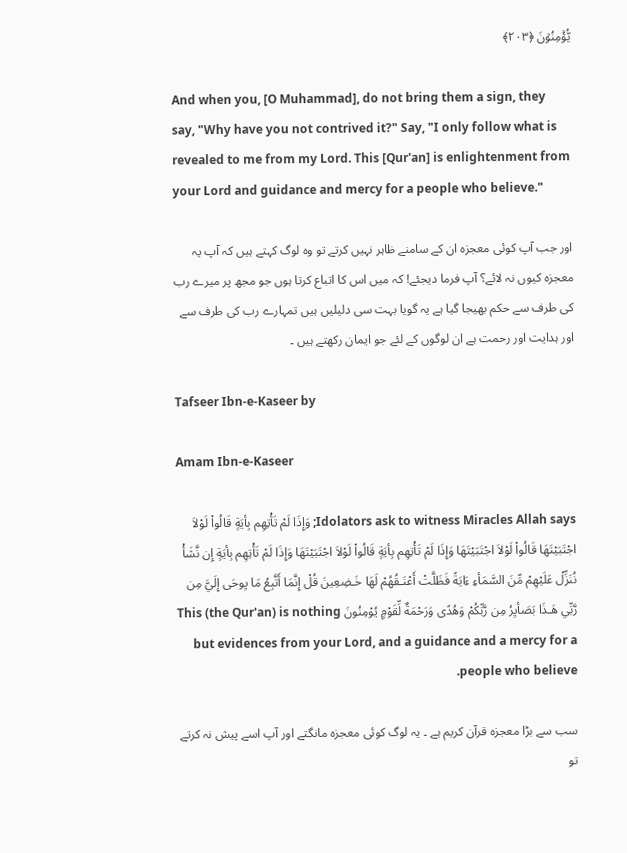یُّؤۡمِنُوۡنَ ﴿۲۰۳﴾

And when you, [O Muhammad], do not bring them a sign, they say, "Why have you not contrived it?" Say, "I only follow what is revealed to me from my Lord. This [Qur'an] is enlightenment from your Lord and guidance and mercy for a people who believe."

اور جب آپ کوئی معجزہ ان کے سامنے ظاہر نہیں کرتے تو وہ لوگ کہتے ہیں کہ آپ یہ معجزہ کیوں نہ لائے؟ آپ فرما دیجئے! کہ میں اس کا اتباع کرتا ہوں جو مجھ پر میرے رب کی طرف سے حکم بھیجا گیا ہے یہ گویا بہت سی دلیلیں ہیں تمہارے رب کی طرف سے اور ہدایت اور رحمت ہے ان لوگوں کے لئے جو ایمان رکھتے ہیں ۔

Tafseer Ibn-e-Kaseer by

Amam Ibn-e-Kaseer

Idolators ask to witness Miracles Allah says; وَإِذَا لَمْ تَأْتِهِم بِأيَةٍ قَالُواْ لَوْلاَ اجْتَبَيْتَهَا قَالُواْ لَوْلاَ اجْتَبَيْتَهَا وَإِذَا لَمْ تَأْتِهِم بِأيَةٍ قَالُواْ لَوْلاَ اجْتَبَيْتَهَا وَإِذَا لَمْ تَأْتِهِم بِأيَةٍ إِن نَّشَأْ نُنَزِّلْ عَلَيْهِمْ مِّنَ السَّمَأءِ ءَايَةً فَظَلَّتْ أَعْنَـقُهُمْ لَهَا خَـضِعِينَ قُلْ إِنَّمَا أَتَّبِعُ مَا يِوحَى إِلَيَّ مِن رَّبِّي هَـذَا بَصَأيِرُ مِن رَّبِّكُمْ وَهُدًى وَرَحْمَةٌ لِّقَوْمٍ يُوْمِنُونَ This (the Qur'an) is nothing but evidences from your Lord, and a guidance and a mercy for a people who believe.

سب سے بڑا معجزہ قرآن کریم ہے ۔ یہ لوگ کوئی معجزہ مانگتے اور آپ اسے پیش نہ کرتے تو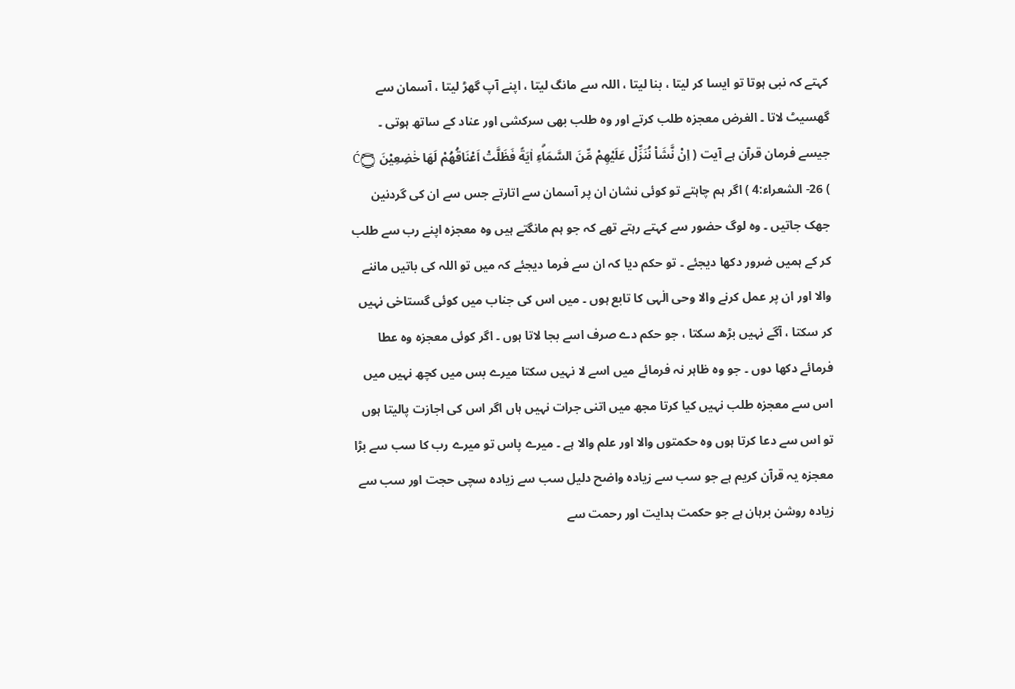کہتے کہ نبی ہوتا تو ایسا کر لیتا ، بنا لیتا ، اللہ سے مانگ لیتا ، اپنے آپ گھڑ لیتا ، آسمان سے گھسیٹ لاتا ۔ الغرض معجزہ طلب کرتے اور وہ طلب بھی سرکشی اور عناد کے ساتھ ہوتی ۔ جیسے فرمان قرآن ہے آیت ( اِنْ نَّشَاْ نُنَزِّلْ عَلَيْهِمْ مِّنَ السَّمَاۗءِ اٰيَةً فَظَلَّتْ اَعْنَاقُهُمْ لَهَا خٰضِعِيْنَ Ć۝ ) 26- الشعراء:4 ) اگر ہم چاہتے تو کوئی نشان ان پر آسمان سے اتارتے جس سے ان کی گردنین جھک جاتیں ۔ وہ لوگ حضور سے کہتے رہتے تھے کہ جو ہم مانگتے ہیں وہ معجزہ اپنے رب سے طلب کر کے ہمیں ضرور دکھا دیجئے ۔ تو حکم دیا کہ ان سے فرما دیجئے کہ میں تو اللہ کی باتیں ماننے والا اور ان پر عمل کرنے والا وحی الٰہی کا تابع ہوں ۔ میں اس کی جناب میں کوئی گستاخی نہیں کر سکتا ، آگے نہیں بڑھ سکتا ، جو حکم دے صرف اسے بجا لاتا ہوں ۔ اگر کوئی معجزہ وہ عطا فرمائے دکھا دوں ۔ جو وہ ظاہر نہ فرمائے میں اسے لا نہیں سکتا میرے بس میں کچھ نہیں میں اس سے معجزہ طلب نہیں کیا کرتا مجھ میں اتنی جرات نہیں ہاں اگر اس کی اجازت پالیتا ہوں تو اس سے دعا کرتا ہوں وہ حکمتوں والا اور علم والا ہے ۔ میرے پاس تو میرے رب کا سب سے بڑا معجزہ یہ قرآن کریم ہے جو سب سے زیادہ واضح دلیل سب سے زیادہ سچی حجت اور سب سے زیادہ روشن برہان ہے جو حکمت ہدایت اور رحمت سے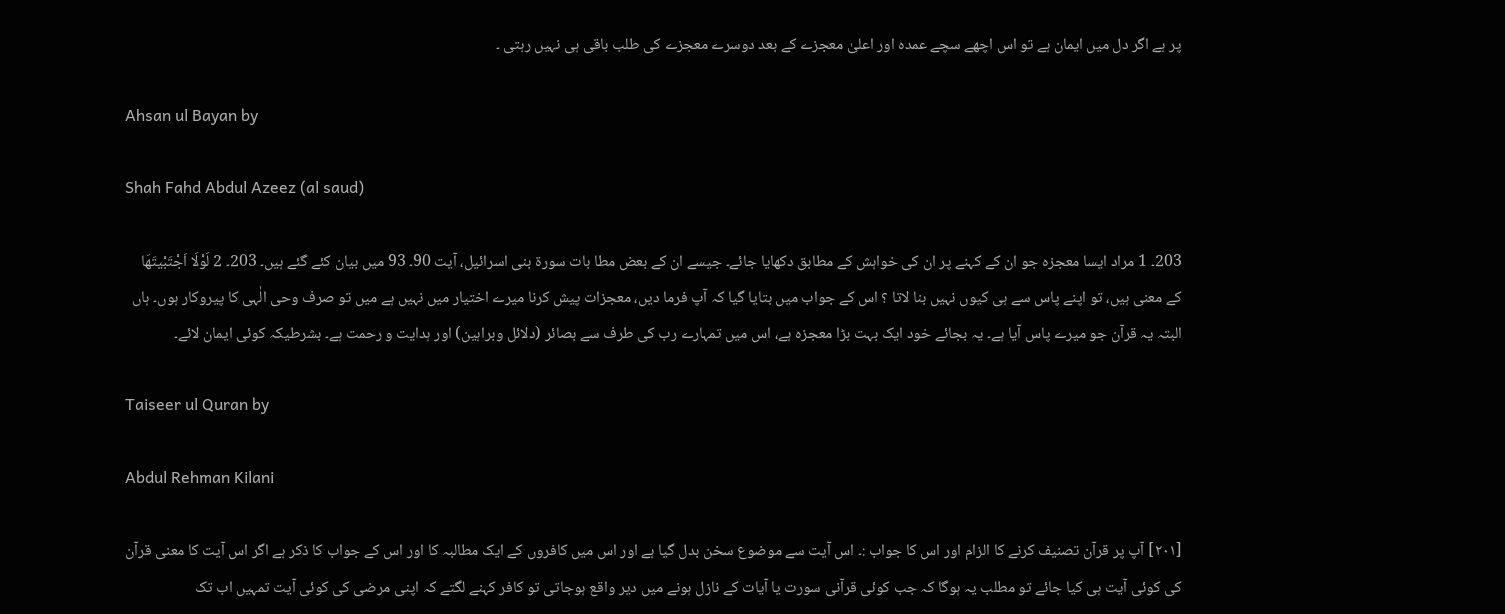پر ہے اگر دل میں ایمان ہے تو اس اچھے سچے عمدہ اور اعلیٰ معجزے کے بعد دوسرے معجزے کی طلب باقی ہی نہیں رہتی ۔

Ahsan ul Bayan by

Shah Fahd Abdul Azeez (al saud)

203۔ 1 مراد ایسا معجزہ جو ان کے کہنے پر ان کی خواہش کے مطابق دکھایا جائے۔ جیسے ان کے بعض مطا بات سورة بنی اسرائیل، آیت 90۔ 93 میں بیان کئے گئے ہیں۔ 203۔ 2 لَوْلَا اَجْتَبْیتَھَا کے معنی ہیں، تو اپنے پاس سے ہی کیوں نہیں بنا لاتا ؟ اس کے جواب میں بتایا گیا کہ آپ فرما دیں، معجزات پیش کرنا میرے اختیار میں نہیں ہے میں تو صرف وحی الٰہی کا پیروکار ہوں۔ ہاں البتہ یہ قرآن جو میرے پاس آیا ہے۔ یہ بجائے خود ایک بہت بڑا معجزہ ہے، اس میں تمہارے رب کی طرف سے بصائر (دلائل وبراہین) اور ہدایت و رحمت ہے۔ بشرطیکہ کوئی ایمان لائے۔

Taiseer ul Quran by

Abdul Rehman Kilani

[٢٠١] آپ پر قرآن تصنیف کرنے کا الزام اور اس کا جواب :۔ اس آیت سے موضوع سخن بدل گیا ہے اور اس میں کافروں کے ایک مطالبہ کا اور اس کے جواب کا ذکر ہے اگر اس آیت کا معنی قرآن کی کوئی آیت ہی کیا جائے تو مطلب یہ ہوگا کہ جب کوئی قرآنی سورت یا آیات کے نازل ہونے میں دیر واقع ہوجاتی تو کافر کہنے لگتے کہ اپنی مرضی کی کوئی آیت تمہیں اب تک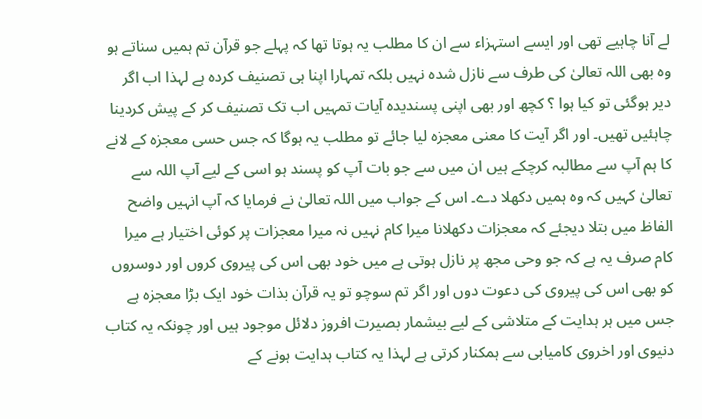لے آنا چاہیے تھی اور ایسے استہزاء سے ان کا مطلب یہ ہوتا تھا کہ پہلے جو قرآن تم ہمیں سناتے ہو وہ بھی اللہ تعالیٰ کی طرف سے نازل شدہ نہیں بلکہ تمہارا اپنا ہی تصنیف کردہ ہے لہذا اب اگر دیر ہوگئی تو کیا ہوا ؟ کچھ اور بھی اپنی پسندیدہ آیات تمہیں اب تک تصنیف کر کے پیش کردینا چاہئیں تھیں۔ اور اگر آیت کا معنی معجزہ لیا جائے تو مطلب یہ ہوگا کہ جس حسی معجزہ کے لانے کا ہم آپ سے مطالبہ کرچکے ہیں ان میں سے جو بات آپ کو پسند ہو اسی کے لیے آپ اللہ سے تعالیٰ کہیں کہ وہ ہمیں دکھلا دے۔ اس کے جواب میں اللہ تعالیٰ نے فرمایا کہ آپ انہیں واضح الفاظ میں بتلا دیجئے کہ معجزات دکھلانا میرا کام نہیں نہ میرا معجزات پر کوئی اختیار ہے میرا کام صرف یہ ہے کہ جو وحی مجھ پر نازل ہوتی ہے میں خود بھی اس کی پیروی کروں اور دوسروں کو بھی اس کی پیروی کی دعوت دوں اور اگر تم سوچو تو یہ قرآن بذات خود ایک بڑا معجزہ ہے جس میں ہر ہدایت کے متلاشی کے لیے بیشمار بصیرت افروز دلائل موجود ہیں اور چونکہ یہ کتاب دنیوی اور اخروی کامیابی سے ہمکنار کرتی ہے لہذا یہ کتاب ہدایت ہونے کے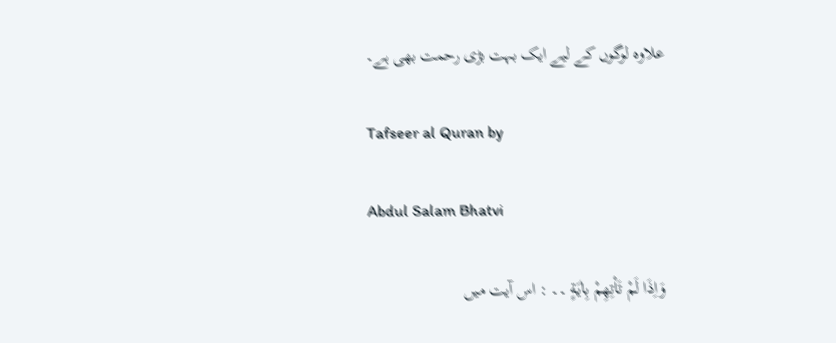علاوہ لوگوں کے لیے ایک بہت بڑی رحمت بھی ہے۔

Tafseer al Quran by

Abdul Salam Bhatvi

وَاِذَا لَمْ تَاْتِهِمْ بِاٰيَةٍ ۔۔ : اس آیت میں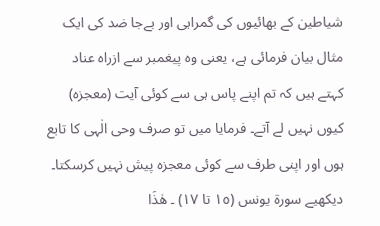شیاطین کے بھائیوں کی گمراہی اور بےجا ضد کی ایک مثال بیان فرمائی ہے، یعنی وہ پیغمبر سے ازراہ عناد کہتے ہیں کہ تم اپنے پاس ہی سے کوئی آیت (معجزہ) کیوں نہیں لے آتے۔ فرمایا میں تو صرف وحی الٰہی کا تابع ہوں اور اپنی طرف سے کوئی معجزہ پیش نہیں کرسکتا۔ دیکھیے سورة یونس (١٥ تا ١٧) ۔ هٰذَا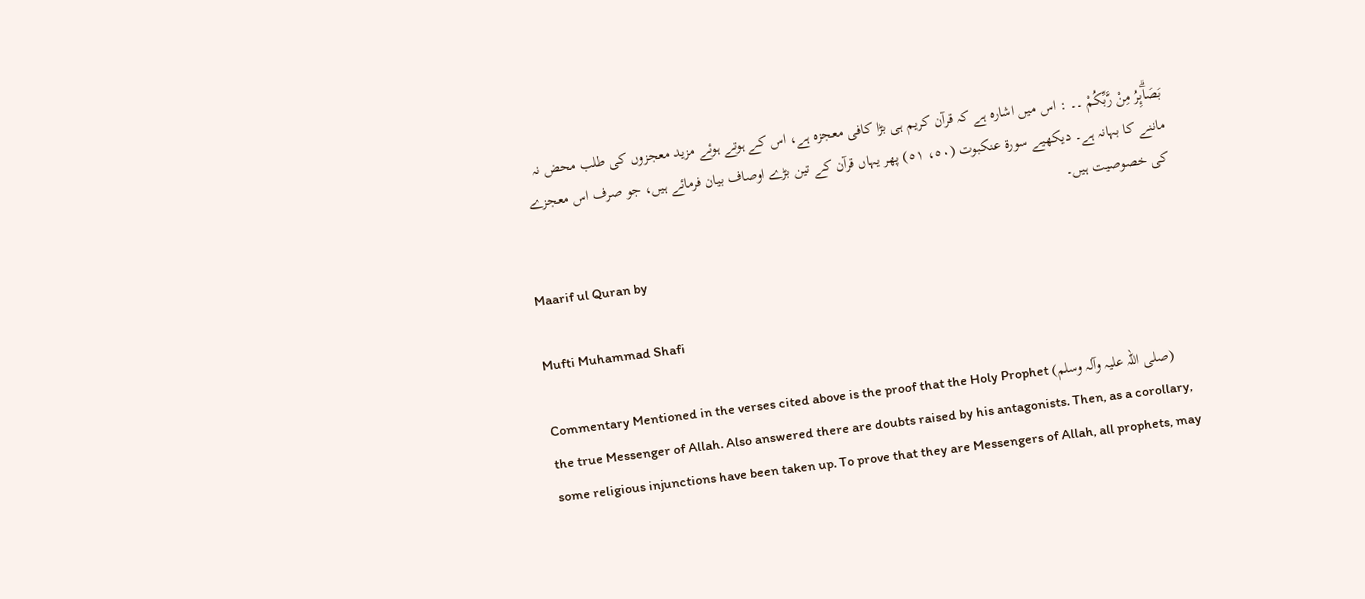بَصَاۗىِٕرُ مِنْ رَّبِّكُمْ ۔۔ : اس میں اشارہ ہے کہ قرآن کریم ہی بڑا کافی معجزہ ہے، اس کے ہوتے ہوئے مزید معجزوں کی طلب محض نہ ماننے کا بہانہ ہے۔ دیکھیے سورة عنکبوت (٥٠، ٥١) پھر یہاں قرآن کے تین بڑے اوصاف بیان فرمائے ہیں، جو صرف اس معجزے کی خصوصیت ہیں۔

Maarif ul Quran by

Mufti Muhammad Shafi

Commentary Mentioned in the verses cited above is the proof that the Holy Prophet (صلی اللہ علیہ وآلہ وسلم) the true Messenger of Allah. Also answered there are doubts raised by his antagonists. Then, as a corollary, some religious injunctions have been taken up. To prove that they are Messengers of Allah, all prophets, may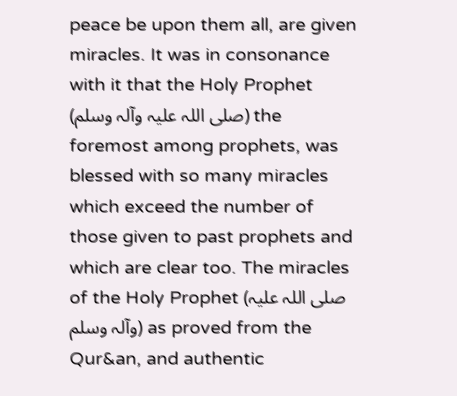peace be upon them all, are given miracles. It was in consonance with it that the Holy Prophet (صلی اللہ علیہ وآلہ وسلم) the foremost among prophets, was blessed with so many miracles which exceed the number of those given to past prophets and which are clear too. The miracles of the Holy Prophet (صلی اللہ علیہ وآلہ وسلم) as proved from the Qur&an, and authentic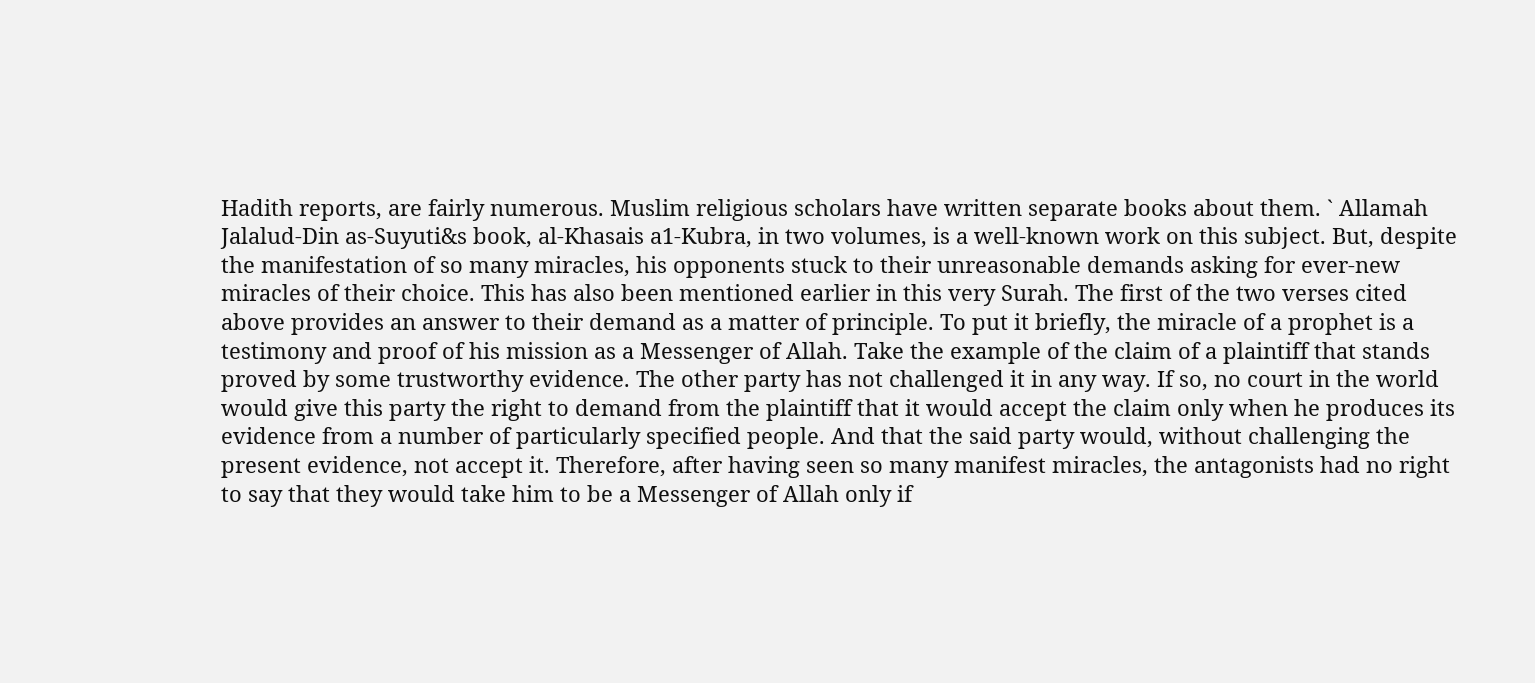Hadith reports, are fairly numerous. Muslim religious scholars have written separate books about them. ` Allamah Jalalud-Din as-Suyuti&s book, al-Khasais a1-Kubra, in two volumes, is a well-known work on this subject. But, despite the manifestation of so many miracles, his opponents stuck to their unreasonable demands asking for ever-new miracles of their choice. This has also been mentioned earlier in this very Surah. The first of the two verses cited above provides an answer to their demand as a matter of principle. To put it briefly, the miracle of a prophet is a testimony and proof of his mission as a Messenger of Allah. Take the example of the claim of a plaintiff that stands proved by some trustworthy evidence. The other party has not challenged it in any way. If so, no court in the world would give this party the right to demand from the plaintiff that it would accept the claim only when he produces its evidence from a number of particularly specified people. And that the said party would, without challenging the present evidence, not accept it. Therefore, after having seen so many manifest miracles, the antagonists had no right to say that they would take him to be a Messenger of Allah only if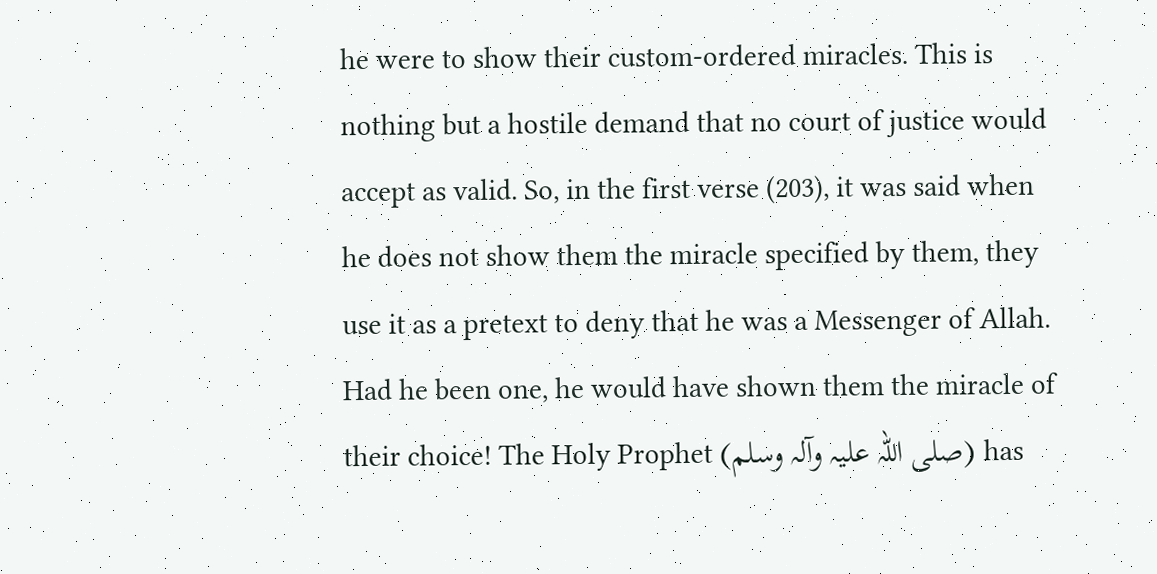he were to show their custom-ordered miracles. This is nothing but a hostile demand that no court of justice would accept as valid. So, in the first verse (203), it was said when he does not show them the miracle specified by them, they use it as a pretext to deny that he was a Messenger of Allah. Had he been one, he would have shown them the miracle of their choice! The Holy Prophet (صلی اللہ علیہ وآلہ وسلم) has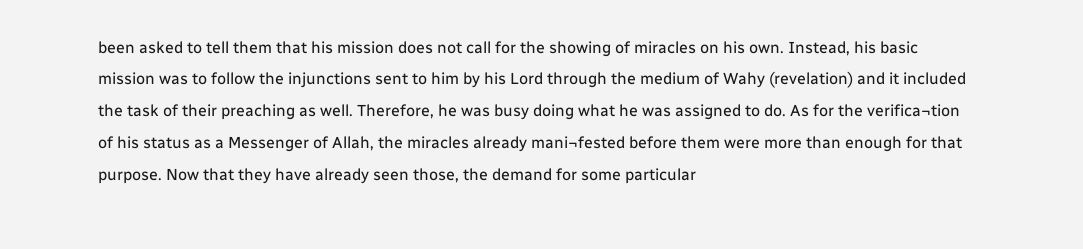been asked to tell them that his mission does not call for the showing of miracles on his own. Instead, his basic mission was to follow the injunctions sent to him by his Lord through the medium of Wahy (revelation) and it included the task of their preaching as well. Therefore, he was busy doing what he was assigned to do. As for the verifica¬tion of his status as a Messenger of Allah, the miracles already mani¬fested before them were more than enough for that purpose. Now that they have already seen those, the demand for some particular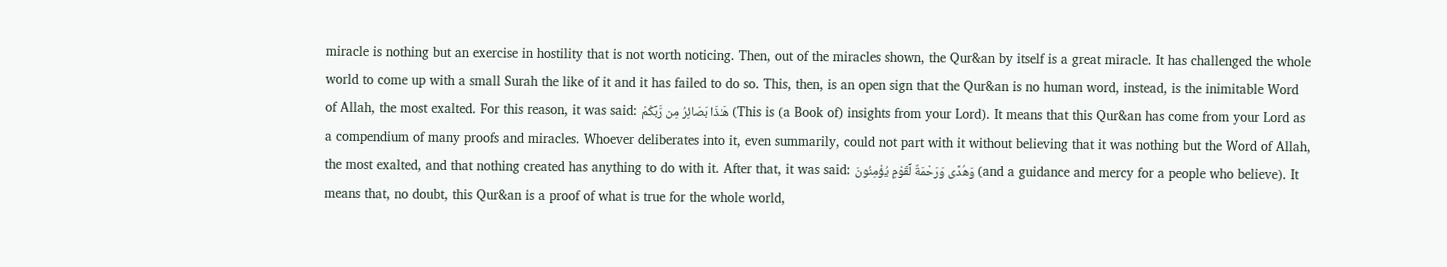miracle is nothing but an exercise in hostility that is not worth noticing. Then, out of the miracles shown, the Qur&an by itself is a great miracle. It has challenged the whole world to come up with a small Surah the like of it and it has failed to do so. This, then, is an open sign that the Qur&an is no human word, instead, is the inimitable Word of Allah, the most exalted. For this reason, it was said: هَـٰذَا بَصَائِرُ‌ مِن رَّ‌بِّكُمْ (This is (a Book of) insights from your Lord). It means that this Qur&an has come from your Lord as a compendium of many proofs and miracles. Whoever deliberates into it, even summarily, could not part with it without believing that it was nothing but the Word of Allah, the most exalted, and that nothing created has anything to do with it. After that, it was said: وَهُدًى وَرَ‌حْمَةٌ لِّقَوْمٍ يُؤْمِنُونَ (and a guidance and mercy for a people who believe). It means that, no doubt, this Qur&an is a proof of what is true for the whole world,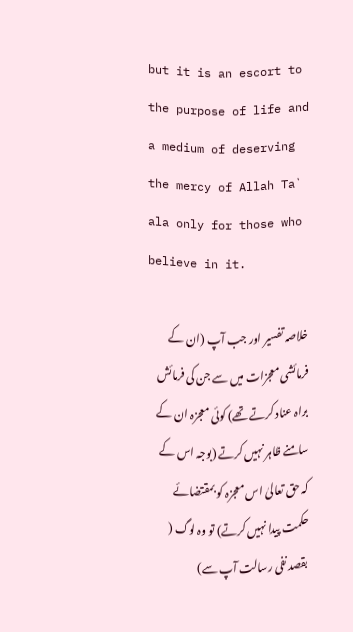but it is an escort to the purpose of life and a medium of deserving the mercy of Allah Ta` ala only for those who believe in it.

خلاصہ تفسیر اور جب آپ (ان کے فرمائشی معجزات میں سے جن کی فرمائش براہ عناد کرتے تھے) کوئی معجزہ ان کے سامنے ظاہر نہیں کرتے (بوجہ اس کے کہ حق تعالیٰ اس معجزہ کو بمقتضائے حکمت پیدا نہیں کرتے) تو وہ لوگ ( بقصد نفی رسالت آپ سے)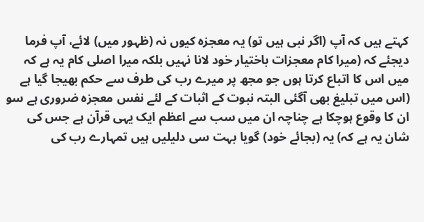کہتے ہیں کہ آپ (اگر نبی ہیں تو) یہ معجزہ کیوں نہ (ظہور میں) لائے، آپ فرما دیجئے کہ (میرا کام معجزات باختیار خود لانا نہیں بلکہ میرا اصلی کام یہ ہے کہ میں اس کا اتباع کرتا ہوں جو مجھ پر میرے رب کی طرف سے حکم بھیجا گیا ہے (اس میں تبلیغ بھی آگئی البتہ نبوت کے اثبات کے لئے نفس معجزہ ضروری ہے سو ان کا وقوع ہوچکا ہے چناچہ ان میں سب سے اعظم ایک یہی قرآن ہے جس کی شان یہ ہے کہ) یہ (بجائے خود) گویا بہت سی دلیلیں ہیں تمہارے رب کی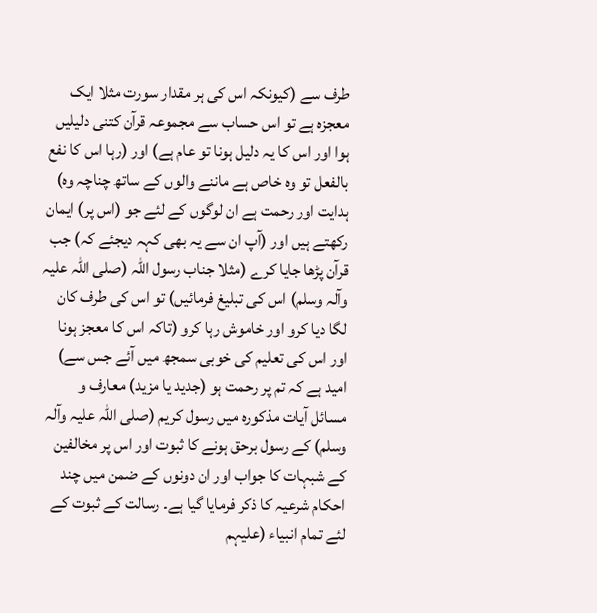طرف سے (کیونکہ اس کی ہر مقدار سورت مثلا ایک معجزہ ہے تو اس حساب سے مجموعہ قرآن کتنی دلیلیں ہوا اور اس کا یہ دلیل ہونا تو عام ہے) اور (رہا اس کا نفع بالفعل تو وہ خاص ہے ماننے والوں کے ساتھ چناچہ وہ) ہدایت اور رحمت ہے ان لوگوں کے لئے جو (اس پر) ایمان رکھتے ہیں اور (آپ ان سے یہ بھی کہہ دیجئے کہ) جب قرآن پڑھا جایا کرے (مثلا جناب رسول اللہ (صلی اللہ علیہ وآلہ وسلم) اس کی تبلیغ فرمائیں) تو اس کی طرف کان لگا دیا کرو اور خاموش رہا کرو (تاکہ اس کا معجز ہونا اور اس کی تعلیم کی خوبی سمجھ میں آئے جس سے) امید ہے کہ تم پر رحمت ہو (جدید یا مزید) معارف و مسائل آیات مذکورہ میں رسول کریم (صلی اللہ علیہ وآلہ وسلم) کے رسول برحق ہونے کا ثبوت اور اس پر مخالفین کے شبہات کا جواب اور ان دونوں کے ضمن میں چند احکام شرعیہ کا ذکر فرمایا گیا ہے۔ رسالت کے ثبوت کے لئے تمام انبیاء (علیہم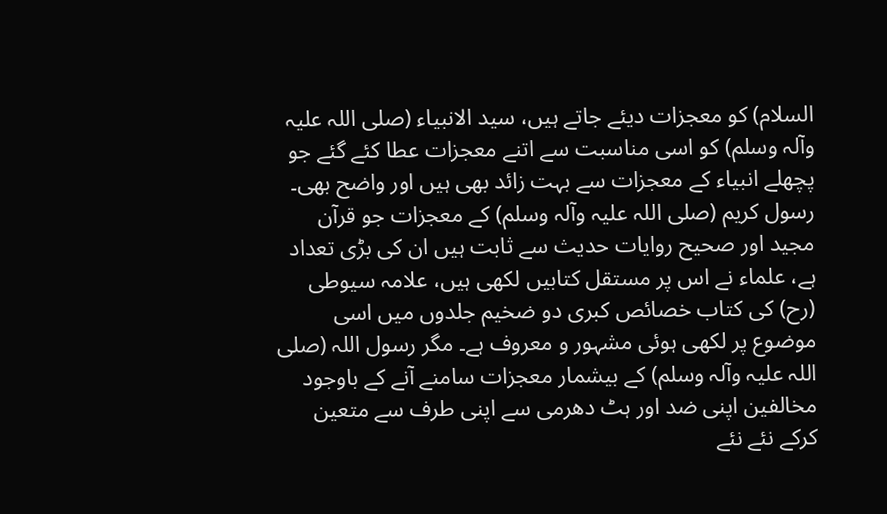السلام) کو معجزات دیئے جاتے ہیں، سید الانبیاء (صلی اللہ علیہ وآلہ وسلم) کو اسی مناسبت سے اتنے معجزات عطا کئے گئے جو پچھلے انبیاء کے معجزات سے بہت زائد بھی ہیں اور واضح بھی۔ رسول کریم (صلی اللہ علیہ وآلہ وسلم) کے معجزات جو قرآن مجید اور صحیح روایات حدیث سے ثابت ہیں ان کی بڑی تعداد ہے، علماء نے اس پر مستقل کتابیں لکھی ہیں، علامہ سیوطی (رح) کی کتاب خصائص کبری دو ضخیم جلدوں میں اسی موضوع پر لکھی ہوئی مشہور و معروف ہے۔ مگر رسول اللہ (صلی اللہ علیہ وآلہ وسلم) کے بیشمار معجزات سامنے آنے کے باوجود مخالفین اپنی ضد اور ہٹ دھرمی سے اپنی طرف سے متعین کرکے نئے نئے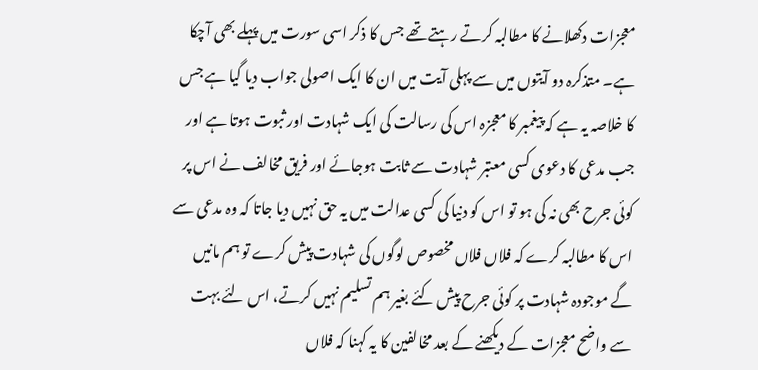معجزات دکھلانے کا مطالبہ کرتے رہتے تھے جس کا ذکر اسی سورت میں پہلے بھی آچکا ہے۔ متذکرہ دو آیتوں میں سے پہلی آیت میں ان کا ایک اصولی جواب دیا گیا ہے جس کا خلاصہ یہ ہے کہ پیغمبر کا معجزہ اس کی رسالت کی ایک شہادت اور ثبوت ہوتا ہے اور جب مدعی کا دعوی کسی معتبر شہادت سے ثابت ہوجائے اور فریق مخالف نے اس پر کوئی جرح بھی نہ کی ہو تو اس کو دنیا کی کسی عدالت میں یہ حق نہیں دیا جاتا کہ وہ مدعی سے اس کا مطالبہ کرے کہ فلاں فلاں مخصوص لوگوں کی شہادت پیش کرے تو ہم مانیں گے موجودہ شہادت پر کوئی جرح پیش کئے بغیر ہم تسلیم نہیں کرتے، اس لئے بہت سے واضح معجزات کے دیکھنے کے بعد مخالفین کا یہ کہنا کہ فلاں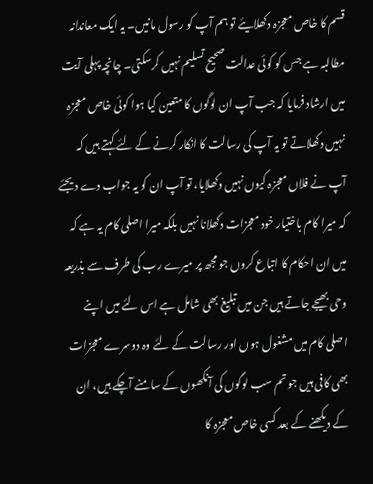قسم کا خاص معجزہ دکھلایئے تو ہم آپ کو رسول مانیں۔ یہ ایک معاندانہ مطالبہ ہے جس کو کوئی عدالت صحیح تسلیم نہیں کرسکتی۔ چانچہ پہلی آیت میں ارشاد فرمایا کہ جب آپ ان لوگوں کا متعین کیا ہوا کوئی خاص معجزہ نہیں دکھلاتے تو یہ آپ کی رسالت کا انکار کرنے کے لئے کہتے ہیں کہ آپ نے فلاں معجزہ کیوں نہیں دکھلایا، تو آپ ان کو یہ جواب دے دیجئے کہ میرا کام باختیار خود معجزات دکھلانا نہیں بلکہ میرا اصلی کام یہ ہے کہ میں ان احکام کا اتباع کروں جو مجھ پر میرے رب کی طرف سے بذریعہ وحی بھیجے جاتے ہیں جن میں تبلیغ بھی شامل ہے اس لئے میں اپنے اصلی کام میں مشغول ہوں اور رسالت کے لئے وہ دوسرے معجزات بھی کافی ہیں جو تم سب لوگوں کی آنکھوں کے سامنے آچکے ہیں، ان کے دیکھنے کے بعد کسی خاص معجزہ کا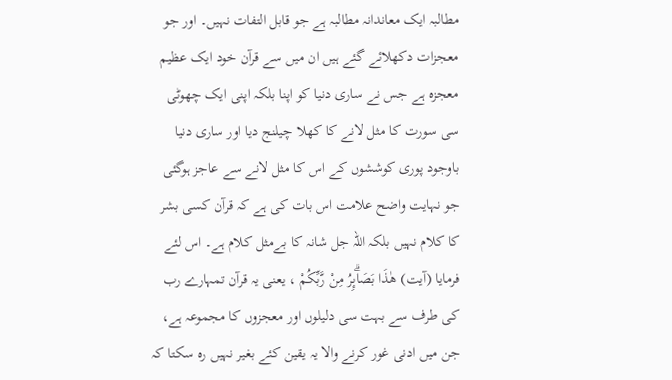مطالبہ ایک معاندانہ مطالبہ ہے جو قابل التفات نہیں۔ اور جو معجزات دکھلائے گئے ہیں ان میں سے قرآن خود ایک عظیم معجزہ ہے جس نے ساری دنیا کو اپنا بلکہ اپنی ایک چھوٹی سی سورت کا مثل لانے کا کھلا چیلنج دیا اور ساری دنیا باوجود پوری کوششوں کے اس کا مثل لانے سے عاجز ہوگئی جو نہایت واضح علامت اس بات کی ہے کہ قرآن کسی بشر کا کلام نہیں بلکہ اللہ جل شانہ کا بےمثل کلام ہے۔ اس لئے فرمایا (آیت) هٰذَا بَصَاۗىِٕرُ مِنْ رَّبِّكُمْ ، یعنی یہ قرآن تمہارے رب کی طرف سے بہت سی دلیلوں اور معجزوں کا مجموعہ ہے، جن میں ادنی غور کرنے والا یہ یقین کئے بغیر نہیں رہ سکتا کہ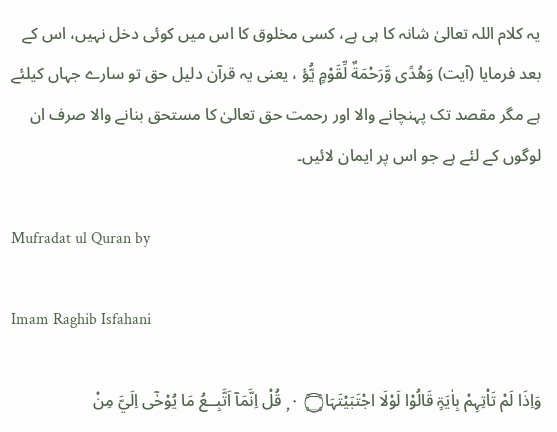یہ کلام اللہ تعالیٰ شانہ کا ہی ہے، کسی مخلوق کا اس میں کوئی دخل نہیں، اس کے بعد فرمایا (آیت) وَهُدًى وَّرَحْمَةٌ لِّقَوْمٍ يُّؤ ، یعنی یہ قرآن دلیل حق تو سارے جہاں کیلئے ہے مگر مقصد تک پہنچانے والا اور رحمت حق تعالیٰ کا مستحق بنانے والا صرف ان لوگوں کے لئے ہے جو اس پر ایمان لائیں۔

Mufradat ul Quran by

Imam Raghib Isfahani

وَاِذَا لَمْ تَاْتِہِمْ بِاٰيَۃٍ قَالُوْا لَوْلَا اجْتَبَيْتَہَا۝ ٠ ۭ قُلْ اِنَّمَآ اَتَّبِــعُ مَا يُوْحٰٓى اِلَيَّ مِنْ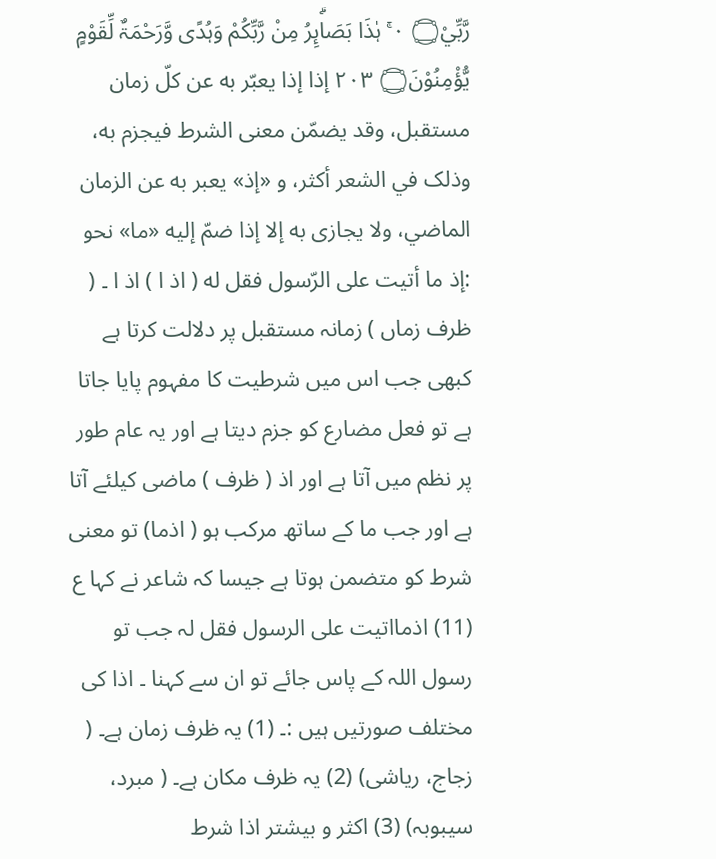رَّبِّيْ۝ ٠ ۚ ہٰذَا بَصَاۗىِٕرُ مِنْ رَّبِّكُمْ وَہُدًى وَّرَحْمَۃٌ لِّقَوْمٍ يُّؤْمِنُوْنَ۝ ٢٠٣ إذا إذا يعبّر به عن کلّ زمان مستقبل، وقد يضمّن معنی الشرط فيجزم به، وذلک في الشعر أكثر، و «إذ» يعبر به عن الزمان الماضي، ولا يجازی به إلا إذا ضمّ إليه «ما» نحو :إذ ما أتيت علی الرّسول فقل له ( اذ ا ) اذ ا ۔ ( ظرف زماں ) زمانہ مستقبل پر دلالت کرتا ہے کبھی جب اس میں شرطیت کا مفہوم پایا جاتا ہے تو فعل مضارع کو جزم دیتا ہے اور یہ عام طور پر نظم میں آتا ہے اور اذ ( ظرف ) ماضی کیلئے آتا ہے اور جب ما کے ساتھ مرکب ہو ( اذما) تو معنی شرط کو متضمن ہوتا ہے جیسا کہ شاعر نے کہا ع (11) اذمااتیت علی الرسول فقل لہ جب تو رسول اللہ کے پاس جائے تو ان سے کہنا ۔ اذا کی مختلف صورتیں ہیں :۔ (1) یہ ظرف زمان ہے۔ ( زجاج، ریاشی) (2) یہ ظرف مکان ہے۔ ( مبرد، سیبوبہ) (3) اکثر و بیشتر اذا شرط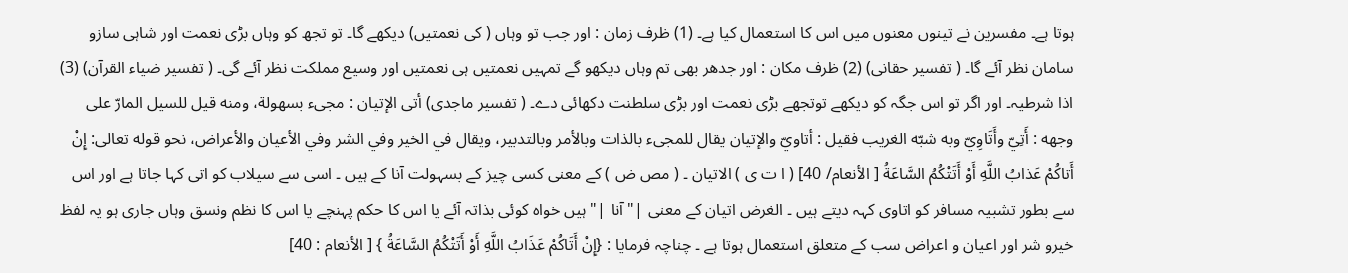ہوتا ہے۔ مفسرین نے تینوں معنوں میں اس کا استعمال کیا ہے۔ (1) ظرف زمان : اور جب تو وہاں ( کی نعمتیں) دیکھے گا۔ تو تجھ کو وہاں بڑی نعمت اور شاہی سازو سامان نظر آئے گا۔ ( تفسیر حقانی) (2) ظرف مکان : اور جدھر بھی تم وہاں دیکھو گے تمہیں نعمتیں ہی نعمتیں اور وسیع مملکت نظر آئے گی۔ ( تفسیر ضیاء القرآن) (3) اذا شرطیہ۔ اور اگر تو اس جگہ کو دیکھے توتجھے بڑی نعمت اور بڑی سلطنت دکھائی دے۔ ( تفسیر ماجدی) أتى الإتيان : مجیء بسهولة، ومنه قيل للسیل المارّ علی وجهه : أَتِيّ وأَتَاوِيّ وبه شبّه الغریب فقیل : أتاويّ والإتيان يقال للمجیء بالذات وبالأمر وبالتدبیر، ويقال في الخیر وفي الشر وفي الأعيان والأعراض، نحو قوله تعالی: إِنْ أَتاكُمْ عَذابُ اللَّهِ أَوْ أَتَتْكُمُ السَّاعَةُ [ الأنعام/ 40] ( ا ت ی ) الاتیان ۔ ( مص ض ) کے معنی کسی چیز کے بسہولت آنا کے ہیں ۔ اسی سے سیلاب کو اتی کہا جاتا ہے اور اس سے بطور تشبیہ مسافر کو اتاوی کہہ دیتے ہیں ۔ الغرض اتیان کے معنی |" آنا |" ہیں خواہ کوئی بذاتہ آئے یا اس کا حکم پہنچے یا اس کا نظم ونسق وہاں جاری ہو یہ لفظ خیرو شر اور اعیان و اعراض سب کے متعلق استعمال ہوتا ہے ۔ چناچہ فرمایا : {إِنْ أَتَاكُمْ عَذَابُ اللَّهِ أَوْ أَتَتْكُمُ السَّاعَةُ } [ الأنعام : 40]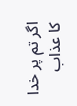اگر تم پر خدا کا عذاب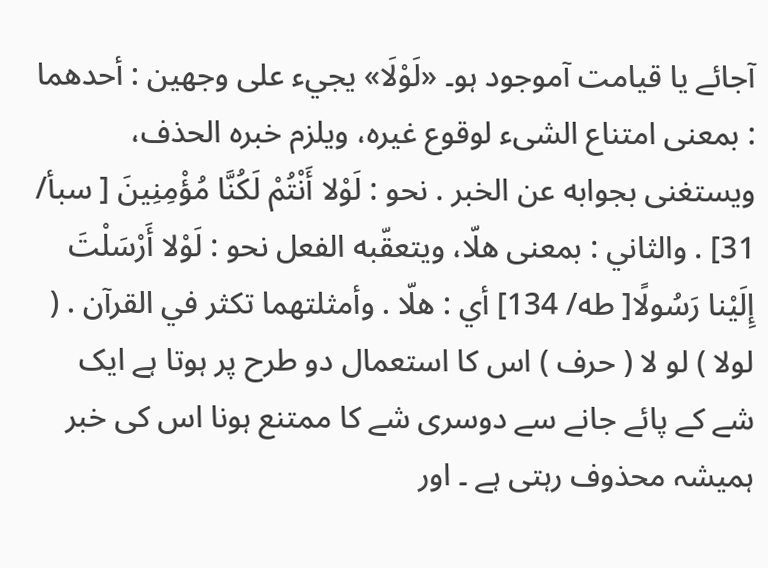آجائے یا قیامت آموجود ہو۔ «لَوْلَا» يجيء علی وجهين : أحدهما : بمعنی امتناع الشیء لوقوع غيره، ويلزم خبره الحذف، ويستغنی بجوابه عن الخبر . نحو : لَوْلا أَنْتُمْ لَكُنَّا مُؤْمِنِينَ [ سبأ/ 31] . والثاني : بمعنی هلّا، ويتعقّبه الفعل نحو : لَوْلا أَرْسَلْتَ إِلَيْنا رَسُولًا[ طه/ 134] أي : هلّا . وأمثلتهما تکثر في القرآن . ( لولا ) لو لا ( حرف ) اس کا استعمال دو طرح پر ہوتا ہے ایک شے کے پائے جانے سے دوسری شے کا ممتنع ہونا اس کی خبر ہمیشہ محذوف رہتی ہے ۔ اور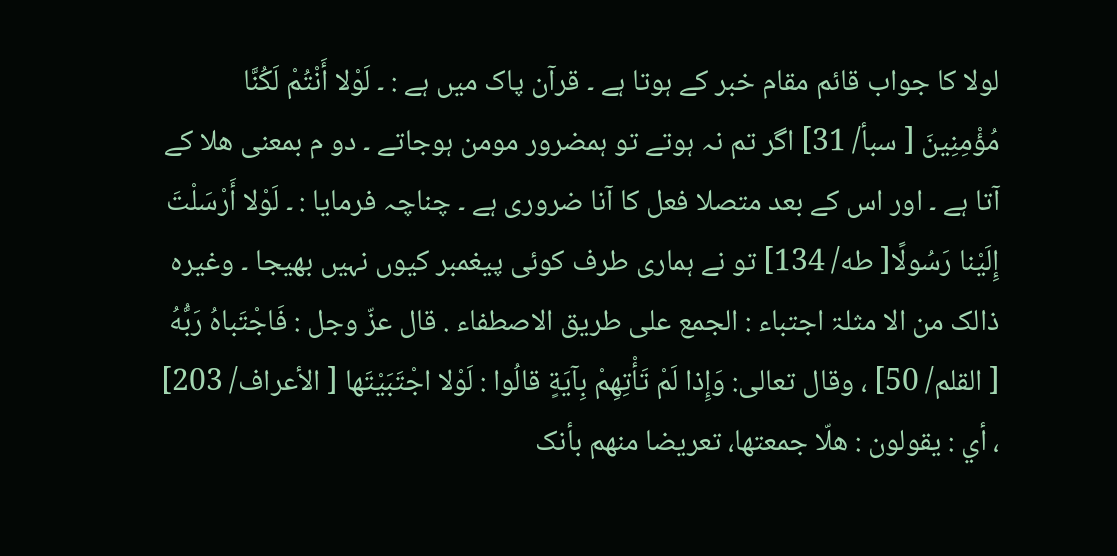لولا کا جواب قائم مقام خبر کے ہوتا ہے ۔ قرآن پاک میں ہے : ۔ لَوْلا أَنْتُمْ لَكُنَّا مُؤْمِنِينَ [ سبأ/ 31] اگر تم نہ ہوتے تو ہمضرور مومن ہوجاتے ۔ دو م بمعنی ھلا کے آتا ہے ۔ اور اس کے بعد متصلا فعل کا آنا ضروری ہے ۔ چناچہ فرمایا : ۔ لَوْلا أَرْسَلْتَ إِلَيْنا رَسُولًا[ طه/ 134] تو نے ہماری طرف کوئی پیغمبر کیوں نہیں بھیجا ۔ وغیرہ ذالک من الا مثلۃ اجتباء : الجمع علی طریق الاصطفاء . قال عزّ وجل : فَاجْتَباهُ رَبُّهُ [ القلم/ 50] ، وقال تعالی: وَإِذا لَمْ تَأْتِهِمْ بِآيَةٍ قالُوا : لَوْلا اجْتَبَيْتَها [ الأعراف/ 203] ، أي : يقولون : هلّا جمعتها، تعریضا منهم بأنک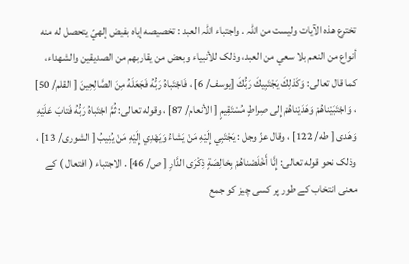تخترع هذه الآیات ولیست من اللہ . واجتباء اللہ العبد : تخصیصه إياه بفیض إلهيّ يتحصل له منه أنواع من النعم بلا سعي من العبد، وذلک للأنبیاء وبعض من يقاربهم من الصدیقین والشهداء، كما قال تعالی: وَكَذلِكَ يَجْتَبِيكَ رَبُّكَ [يوسف/ 6] ، فَاجْتَباهُ رَبُّهُ فَجَعَلَهُ مِنَ الصَّالِحِينَ [ القلم/ 50] ، وَاجْتَبَيْناهُمْ وَهَدَيْناهُمْ إِلى صِراطٍ مُسْتَقِيمٍ [ الأنعام/ 87] ، وقوله تعالی: ثُمَّ اجْتَباهُ رَبُّهُ فَتابَ عَلَيْهِ وَهَدى [ طه/ 122] ، وقال عزّ وجل : يَجْتَبِي إِلَيْهِ مَنْ يَشاءُ وَيَهْدِي إِلَيْهِ مَنْ يُنِيبُ [ الشوری/ 13] ، وذلک نحو قوله تعالی: إِنَّا أَخْلَصْناهُمْ بِخالِصَةٍ ذِكْرَى الدَّارِ [ ص/ 46] . الاجتباء ( افتعال ) کے معنی انتخاب کے طور پر کسی چیز کو جمع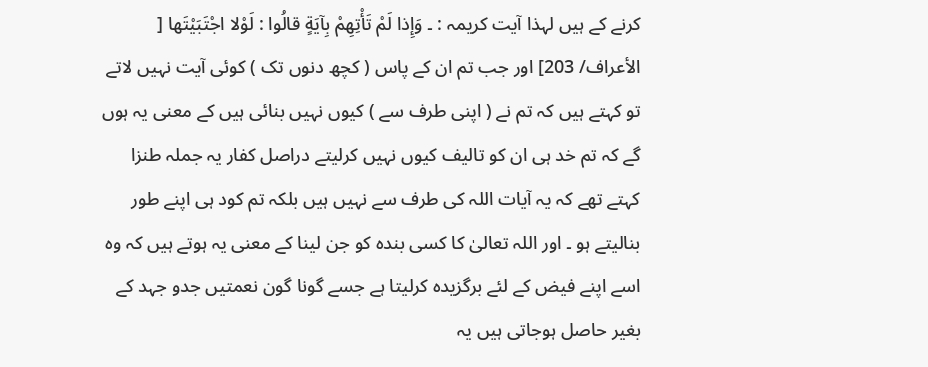کرنے کے ہیں لہذا آیت کریمہ : ۔ وَإِذا لَمْ تَأْتِهِمْ بِآيَةٍ قالُوا : لَوْلا اجْتَبَيْتَها [ الأعراف/ 203] اور جب تم ان کے پاس ( کچھ دنوں تک ) کوئی آیت نہیں لاتے تو کہتے ہیں کہ تم نے ( اپنی طرف سے ) کیوں نہیں بنائی ہیں کے معنی یہ ہوں گے کہ تم خد ہی ان کو تالیف کیوں نہیں کرلیتے دراصل کفار یہ جملہ طنزا کہتے تھے کہ یہ آیات اللہ کی طرف سے نہیں ہیں بلکہ تم کود ہی اپنے طور بنالیتے ہو ۔ اور اللہ تعالیٰ کا کسی بندہ کو جن لینا کے معنی یہ ہوتے ہیں کہ وہ اسے اپنے فیض کے لئے برگزیدہ کرلیتا ہے جسے گونا گون نعمتیں جدو جہد کے بغیر حاصل ہوجاتی ہیں یہ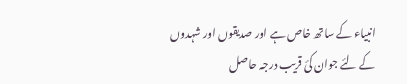انبیاء کے ساتھ خاص ہے اور صدیقوں اور شہدوں کے لئے جوان کئ قریب درجہ حاصل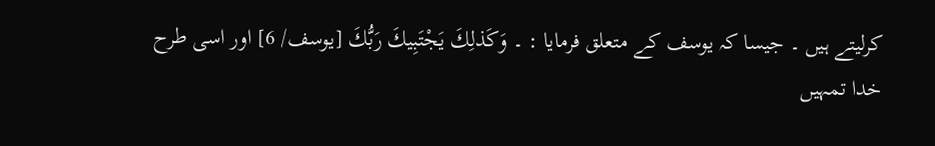کرلیتے ہیں ۔ جیسا کہ یوسف کے متعلق فرمایا : ۔ وَكَذلِكَ يَجْتَبِيكَ رَبُّكَ [يوسف/ 6] اور اسی طرح خدا تمہیں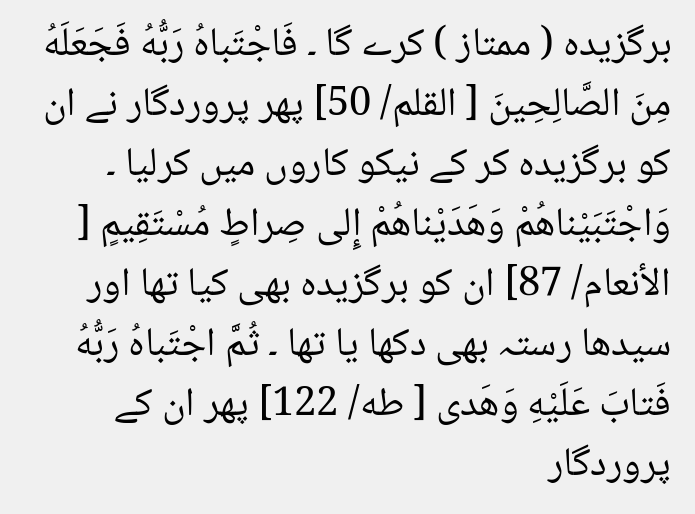برگزیدہ ( ممتاز ) کرے گا ۔ فَاجْتَباهُ رَبُّهُ فَجَعَلَهُ مِنَ الصَّالِحِينَ [ القلم/ 50] پھر پروردگار نے ان کو برگزیدہ کر کے نیکو کاروں میں کرلیا ۔ وَاجْتَبَيْناهُمْ وَهَدَيْناهُمْ إِلى صِراطٍ مُسْتَقِيمٍ [ الأنعام/ 87] ان کو برگزیدہ بھی کیا تھا اور سیدھا رستہ بھی دکھا یا تھا ۔ ثُمَّ اجْتَباهُ رَبُّهُ فَتابَ عَلَيْهِ وَهَدى [ طه/ 122] پھر ان کے پروردگار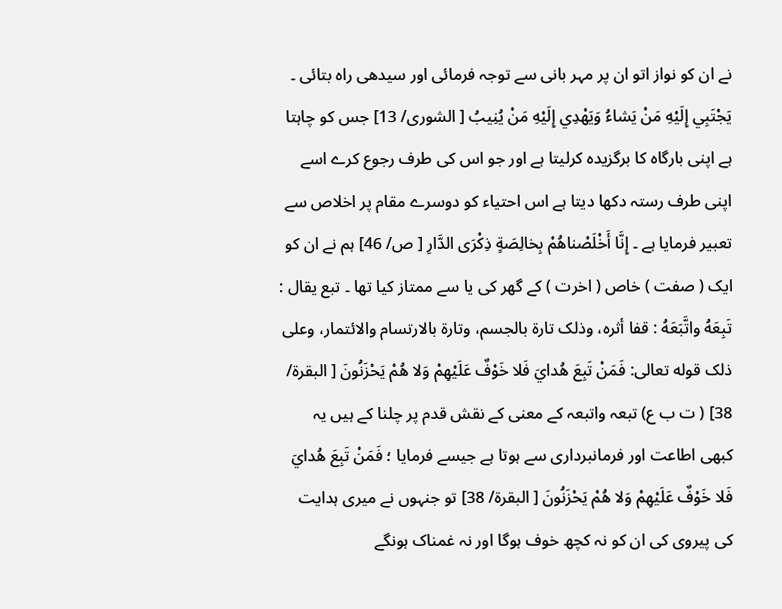نے ان کو نواز اتو ان پر مہر بانی سے توجہ فرمائی اور سیدھی راہ بتائی ۔ يَجْتَبِي إِلَيْهِ مَنْ يَشاءُ وَيَهْدِي إِلَيْهِ مَنْ يُنِيبُ [ الشوری/ 13] جس کو چاہتا ہے اپنی بارگاہ کا برگزیدہ کرلیتا ہے اور جو اس کی طرف رجوع کرے اسے اپنی طرف رستہ دکھا دیتا ہے اس احتیاء کو دوسرے مقام پر اخلاص سے تعبیر فرمایا ہے ۔ إِنَّا أَخْلَصْناهُمْ بِخالِصَةٍ ذِكْرَى الدَّارِ [ ص/ 46] ہم نے ان کو ایک ( صفت ) خاص ( اخرت ) کے گھر کی یا سے ممتاز کیا تھا ۔ تبع يقال : تَبِعَهُ واتَّبَعَهُ : قفا أثره، وذلک تارة بالجسم، وتارة بالارتسام والائتمار، وعلی ذلک قوله تعالی: فَمَنْ تَبِعَ هُدايَ فَلا خَوْفٌ عَلَيْهِمْ وَلا هُمْ يَحْزَنُونَ [ البقرة/ 38] ( ت ب ع) تبعہ واتبعہ کے معنی کے نقش قدم پر چلنا کے ہیں یہ کبھی اطاعت اور فرمانبرداری سے ہوتا ہے جیسے فرمایا ؛ فَمَنْ تَبِعَ هُدايَ فَلا خَوْفٌ عَلَيْهِمْ وَلا هُمْ يَحْزَنُونَ [ البقرة/ 38] تو جنہوں نے میری ہدایت کی پیروی کی ان کو نہ کچھ خوف ہوگا اور نہ غمناک ہونگے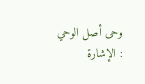وحی أصل الوحي : الإشارة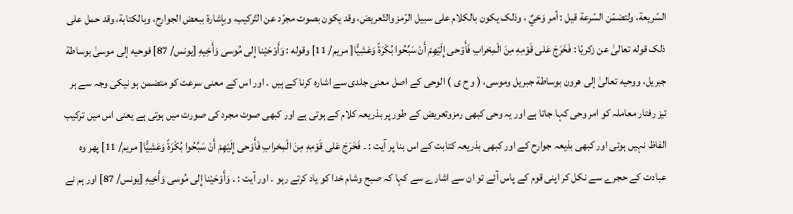السّريعة، ولتضمّن السّرعة قيل : أمر وَحْيٌ ، وذلک يكون بالکلام علی سبیل الرّمز والتّعریض، وقد يكون بصوت مجرّد عن التّركيب، وبإشارة ببعض الجوارح، وبالکتابة، وقد حمل علی ذلک قوله تعالیٰ عن زكريّا : فَخَرَجَ عَلى قَوْمِهِ مِنَ الْمِحْرابِ فَأَوْحى إِلَيْهِمْ أَنْ سَبِّحُوا بُكْرَةً وَعَشِيًّا[ مریم/ 11] وقوله : وَأَوْحَيْنا إِلى مُوسی وَأَخِيهِ [يونس/ 87] فوحيه إلى موسیٰ بوساطة جبریل، ووحيه تعالیٰ إلى هرون بوساطة جبریل وموسی، ( و ح ی ) الوحی کے اصل معنی جلدی سے اشارہ کرنا کے ہیں ۔ اور اس کے معنی سرعت کو متضمن ہو نیکی وجہ سے ہر تیز رفتار معاملہ کو امر وحی کہا جاتا ہے اور یہ وحی کبھی رمزوتعریض کے طور پر بذریعہ کلام کے ہوتی ہے اور کبھی صوت مجرد کی صورت میں ہوتی ہے یعنی اس میں ترکیب الفاظ نہیں ہوتی اور کبھی بذیعہ جوارح کے اور کبھی بذریعہ کتابت کے اس بنا پر آیت : ۔ فَخَرَجَ عَلى قَوْمِهِ مِنَ الْمِحْرابِ فَأَوْحى إِلَيْهِمْ أَنْ سَبِّحُوا بُكْرَةً وَعَشِيًّا[ مریم/ 11] پھر وہ عبادت کے حجرے سے نکل کر اپنی قوم کے پاس آئے تو ان سے اشارے سے کہا کہ صبح وشام خدا کو یاد کرتے رہو ۔ اور آیت : ۔ وَأَوْحَيْنا إِلى مُوسی وَأَخِيهِ [يونس/ 87] اور ہم نے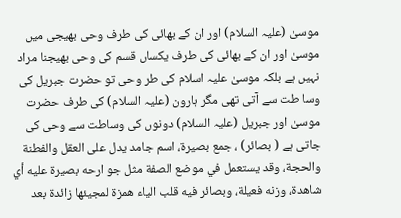موسیٰ (علیہ السلام) اور ان کے بھائی کی طرف وحی بھیجی میں موسیٰ اور ان کے بھائی کی طرف یکساں قسم کی وحی بھیجنا مراد نہیں ہے بلکہ موسیٰ علیہ اسلام کی طر وحی تو حضرت جبریل کی وسا طت سے آتی تھی مگر ہارون (علیہ السلام) کی طرف حضرت موسیٰ اور جبریل (علیہ السلام) دونوں کی وساطت سے وحی کی جاتی ہے ( بصائر) ، جمع بصیرة، اسم جامد يدل علی العقل والفطنة والحجة، وقد يستعمل في موضع الصفة مثل جو ارحه بصیرة عليه أي شاهدة، وزنه فعیلة، وبصائر فيه قلب الیاء همزة لمجيئها زائدة بعد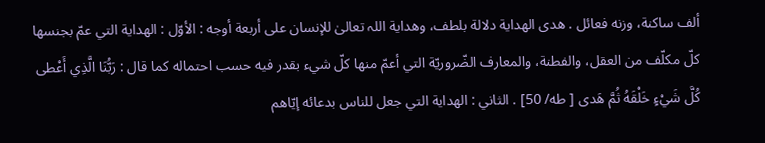ألف ساکنة، وزنه فعائل . هدى الهداية دلالة بلطف، وهداية اللہ تعالیٰ للإنسان علی أربعة أوجه : الأوّل : الهداية التي عمّ بجنسها كلّ مكلّف من العقل، والفطنة، والمعارف الضّروريّة التي أعمّ منها كلّ شيء بقدر فيه حسب احتماله كما قال : رَبُّنَا الَّذِي أَعْطى كُلَّ شَيْءٍ خَلْقَهُ ثُمَّ هَدى [ طه/ 50] . الثاني : الهداية التي جعل للناس بدعائه إيّاهم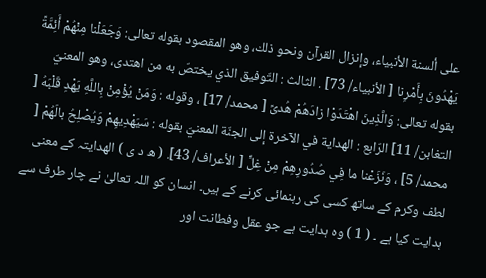علی ألسنة الأنبیاء، وإنزال القرآن ونحو ذلك، وهو المقصود بقوله تعالی: وَجَعَلْنا مِنْهُمْ أَئِمَّةً يَهْدُونَ بِأَمْرِنا [ الأنبیاء/ 73] . الثالث : التّوفیق الذي يختصّ به من اهتدی، وهو المعنيّ بقوله تعالی: وَالَّذِينَ اهْتَدَوْا زادَهُمْ هُدىً [ محمد/ 17] ، وقوله : وَمَنْ يُؤْمِنْ بِاللَّهِ يَهْدِ قَلْبَهُ [ التغابن/ 11] الرّابع : الهداية في الآخرة إلى الجنّة المعنيّ بقوله : سَيَهْدِيهِمْ وَيُصْلِحُ بالَهُمْ [ محمد/ 5] ، وَنَزَعْنا ما فِي صُدُورِهِمْ مِنْ غِلٍّ [ الأعراف/ 43]. ( ھ د ی ) الھدایتہ کے معنی لطف وکرم کے ساتھ کسی کی رہنمائی کرنے کے ہیں۔ انسان کو اللہ تعالیٰ نے چار طرف سے ہدایت کیا ہے ۔ ( 1 ) وہ ہدایت ہے جو عقل وفطانت اور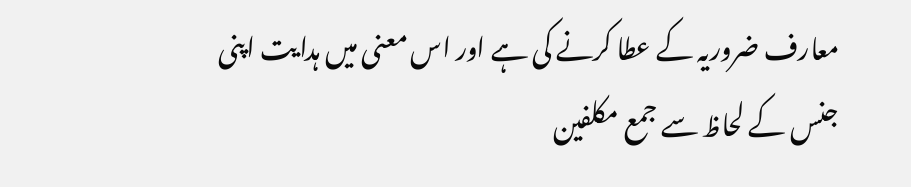معارف ضروریہ کے عطا کرنے کی ہے اور اس معنی میں ہدایت اپنی جنس کے لحاظ سے جمع مکلفین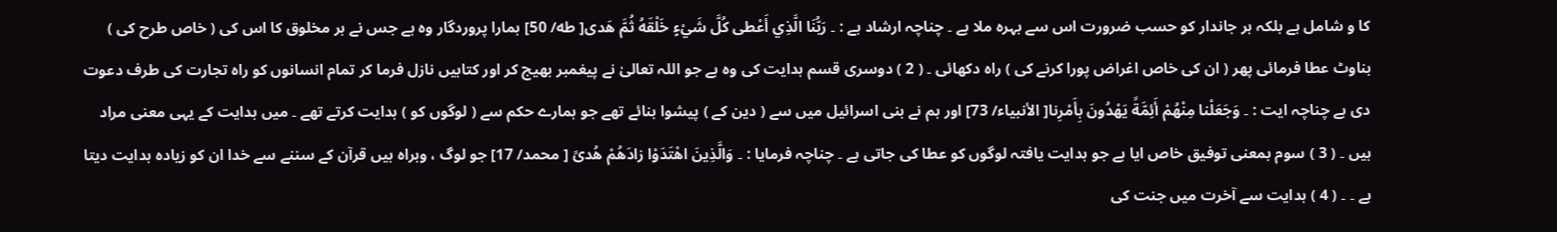کا و شامل ہے بلکہ ہر جاندار کو حسب ضرورت اس سے بہرہ ملا ہے ۔ چناچہ ارشاد ہے : ۔ رَبُّنَا الَّذِي أَعْطى كُلَّ شَيْءٍ خَلْقَهُ ثُمَّ هَدى[ طه/ 50] ہمارا پروردگار وہ ہے جس نے ہر مخلوق کا اس کی ( خاص طرح کی ) بناوٹ عطا فرمائی پھر ( ان کی خاص اغراض پورا کرنے کی ) راہ دکھائی ۔ ( 2 ) دوسری قسم ہدایت کی وہ ہے جو اللہ تعالیٰ نے پیغمبر بھیج کر اور کتابیں نازل فرما کر تمام انسانوں کو راہ تجارت کی طرف دعوت دی ہے چناچہ ایت : ۔ وَجَعَلْنا مِنْهُمْ أَئِمَّةً يَهْدُونَ بِأَمْرِنا[ الأنبیاء/ 73] اور ہم نے بنی اسرائیل میں سے ( دین کے ) پیشوا بنائے تھے جو ہمارے حکم سے ( لوگوں کو ) ہدایت کرتے تھے ۔ میں ہدایت کے یہی معنی مراد ہیں ۔ ( 3 ) سوم بمعنی توفیق خاص ایا ہے جو ہدایت یافتہ لوگوں کو عطا کی جاتی ہے ۔ چناچہ فرمایا : ۔ وَالَّذِينَ اهْتَدَوْا زادَهُمْ هُدىً [ محمد/ 17] جو لوگ ، وبراہ ہیں قرآن کے سننے سے خدا ان کو زیادہ ہدایت دیتا ہے ۔ ۔ ( 4 ) ہدایت سے آخرت میں جنت کی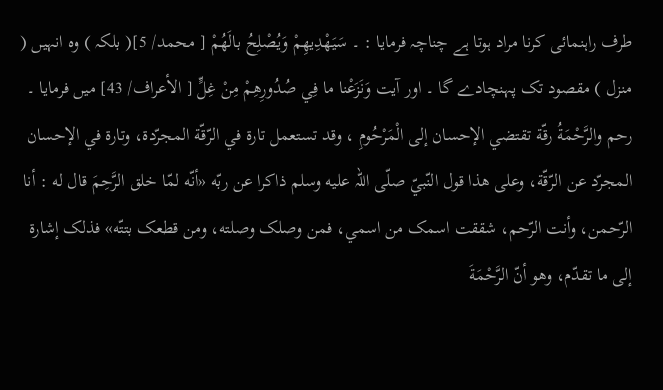طرف راہنمائی کرنا مراد ہوتا ہے چناچہ فرمایا : ۔ سَيَهْدِيهِمْ وَيُصْلِحُ بالَهُمْ [ محمد/ 5]( بلکہ ) وہ انہیں ( منزل ) مقصود تک پہنچادے گا ۔ اور آیت وَنَزَعْنا ما فِي صُدُورِهِمْ مِنْ غِلٍّ [ الأعراف/ 43] میں فرمایا ۔ رحم والرَّحْمَةُ رقّة تقتضي الإحسان إلى الْمَرْحُومِ ، وقد تستعمل تارة في الرّقّة المجرّدة، وتارة في الإحسان المجرّد عن الرّقّة، وعلی هذا قول النّبيّ صلّى اللہ عليه وسلم ذاکرا عن ربّه «أنّه لمّا خلق الرَّحِمَ قال له : أنا الرّحمن، وأنت الرّحم، شققت اسمک من اسمي، فمن وصلک وصلته، ومن قطعک بتتّه» فذلک إشارة إلى ما تقدّم، وهو أنّ الرَّحْمَةَ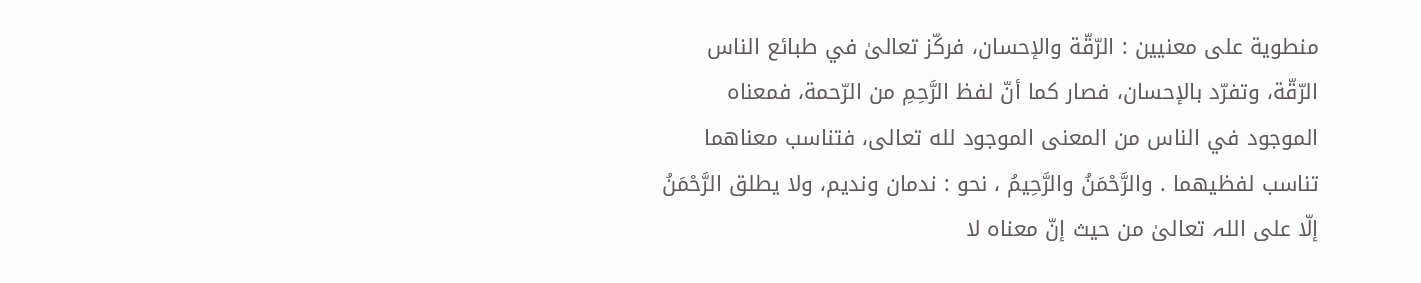منطوية علی معنيين : الرّقّة والإحسان، فركّز تعالیٰ في طبائع الناس الرّقّة، وتفرّد بالإحسان، فصار کما أنّ لفظ الرَّحِمِ من الرّحمة، فمعناه الموجود في الناس من المعنی الموجود لله تعالی، فتناسب معناهما تناسب لفظيهما . والرَّحْمَنُ والرَّحِيمُ ، نحو : ندمان وندیم، ولا يطلق الرَّحْمَنُ إلّا علی اللہ تعالیٰ من حيث إنّ معناه لا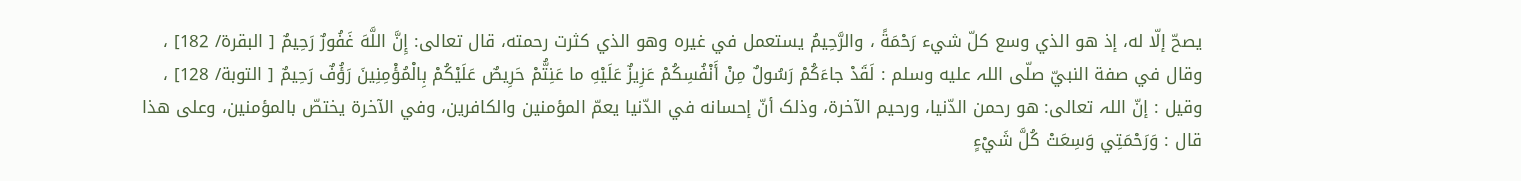يصحّ إلّا له، إذ هو الذي وسع کلّ شيء رَحْمَةً ، والرَّحِيمُ يستعمل في غيره وهو الذي کثرت رحمته، قال تعالی: إِنَّ اللَّهَ غَفُورٌ رَحِيمٌ [ البقرة/ 182] ، وقال في صفة النبيّ صلّى اللہ عليه وسلم : لَقَدْ جاءَكُمْ رَسُولٌ مِنْ أَنْفُسِكُمْ عَزِيزٌ عَلَيْهِ ما عَنِتُّمْ حَرِيصٌ عَلَيْكُمْ بِالْمُؤْمِنِينَ رَؤُفٌ رَحِيمٌ [ التوبة/ 128] ، وقیل : إنّ اللہ تعالی: هو رحمن الدّنيا، ورحیم الآخرة، وذلک أنّ إحسانه في الدّنيا يعمّ المؤمنین والکافرین، وفي الآخرة يختصّ بالمؤمنین، وعلی هذا قال : وَرَحْمَتِي وَسِعَتْ كُلَّ شَيْءٍ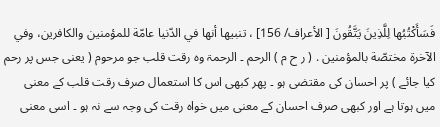فَسَأَكْتُبُها لِلَّذِينَ يَتَّقُونَ [ الأعراف/ 156] ، تنبيها أنها في الدّنيا عامّة للمؤمنین والکافرین، وفي الآخرة مختصّة بالمؤمنین . ( ر ح م ) الرحم ۔ الرحمۃ وہ رقت قلب جو مرحوم ( یعنی جس پر رحم کیا جائے ) پر احسان کی مقتضی ہو ۔ پھر کبھی اس کا استعمال صرف رقت قلب کے معنی میں ہوتا ہے اور کبھی صرف احسان کے معنی میں خواہ رقت کی وجہ سے نہ ہو ۔ اسی معنی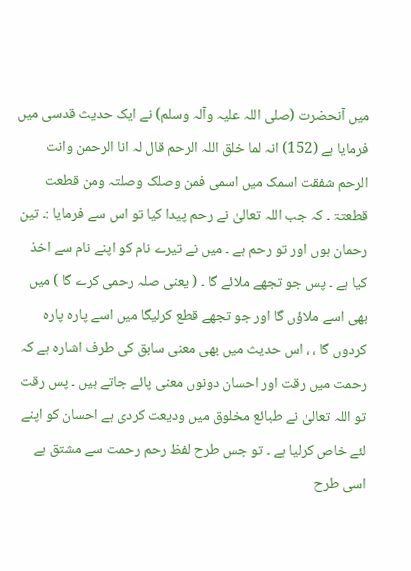میں آنحضرت (صلی اللہ علیہ وآلہ وسلم) نے ایک حدیث قدسی میں فرمایا ہے (152) انہ لما خلق اللہ الرحم قال لہ انا الرحمن وانت الرحم شفقت اسمک میں اسمی فمن وصلک وصلتہ ومن قطعت قطعتۃ ۔ کہ جب اللہ تعالیٰ نے رحم پیدا کیا تو اس سے فرمایا :۔ تین رحمان ہوں اور تو رحم ہے ۔ میں نے تیرے نام کو اپنے نام سے اخذ کیا ہے ۔ پس جو تجھے ملائے گا ۔ ( یعنی صلہ رحمی کرے گا ) میں بھی اسے ملاؤں گا اور جو تجھے قطع کرلیگا میں اسے پارہ پارہ کردوں گا ، ، اس حدیث میں بھی معنی سابق کی طرف اشارہ ہے کہ رحمت میں رقت اور احسان دونوں معنی پائے جاتے ہیں ۔ پس رقت تو اللہ تعالیٰ نے طبائع مخلوق میں ودیعت کردی ہے احسان کو اپنے لئے خاص کرلیا ہے ۔ تو جس طرح لفظ رحم رحمت سے مشتق ہے اسی طرح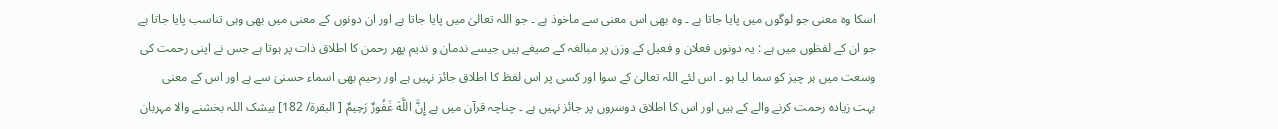اسکا وہ معنی جو لوگوں میں پایا جاتا ہے ۔ وہ بھی اس معنی سے ماخوذ ہے ۔ جو اللہ تعالیٰ میں پایا جاتا ہے اور ان دونوں کے معنی میں بھی وہی تناسب پایا جاتا ہے جو ان کے لفظوں میں ہے : یہ دونوں فعلان و فعیل کے وزن پر مبالغہ کے صیغے ہیں جیسے ندمان و ندیم پھر رحمن کا اطلاق ذات پر ہوتا ہے جس نے اپنی رحمت کی وسعت میں ہر چیز کو سما لیا ہو ۔ اس لئے اللہ تعالیٰ کے سوا اور کسی پر اس لفظ کا اطلاق جائز نہیں ہے اور رحیم بھی اسماء حسنیٰ سے ہے اور اس کے معنی بہت زیادہ رحمت کرنے والے کے ہیں اور اس کا اطلاق دوسروں پر جائز نہیں ہے ۔ چناچہ قرآن میں ہے إِنَّ اللَّهَ غَفُورٌ رَحِيمٌ [ البقرة/ 182] بیشک اللہ بخشنے والا مہربان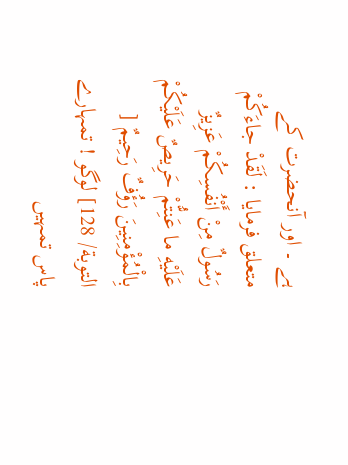ہے ۔ اور آنحضرت کے متعلق فرمایا : لَقَدْ جاءَكُمْ رَسُولٌ مِنْ أَنْفُسِكُمْ عَزِيزٌ عَلَيْهِ ما عَنِتُّمْ حَرِيصٌ عَلَيْكُمْ بِالْمُؤْمِنِينَ رَؤُفٌ رَحِيمٌ [ التوبة/ 128] لوگو ! تمہارے پاس تمہیں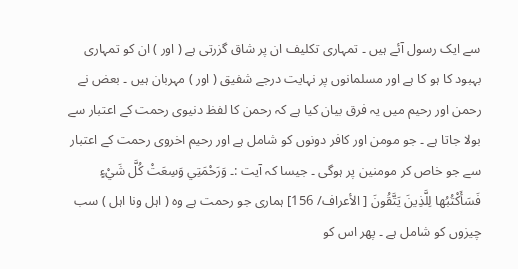سے ایک رسول آئے ہیں ۔ تمہاری تکلیف ان پر شاق گزرتی ہے ( اور ) ان کو تمہاری بہبود کا ہو کا ہے اور مسلمانوں پر نہایت درجے شفیق ( اور ) مہربان ہیں ۔ بعض نے رحمن اور رحیم میں یہ فرق بیان کیا ہے کہ رحمن کا لفظ دنیوی رحمت کے اعتبار سے بولا جاتا ہے ۔ جو مومن اور کافر دونوں کو شامل ہے اور رحیم اخروی رحمت کے اعتبار سے جو خاص کر مومنین پر ہوگی ۔ جیسا کہ آیت :۔ وَرَحْمَتِي وَسِعَتْ كُلَّ شَيْءٍ فَسَأَكْتُبُها لِلَّذِينَ يَتَّقُونَ [ الأعراف/ 156] ہماری جو رحمت ہے وہ ( اہل ونا اہل ) سب چیزوں کو شامل ہے ۔ پھر اس کو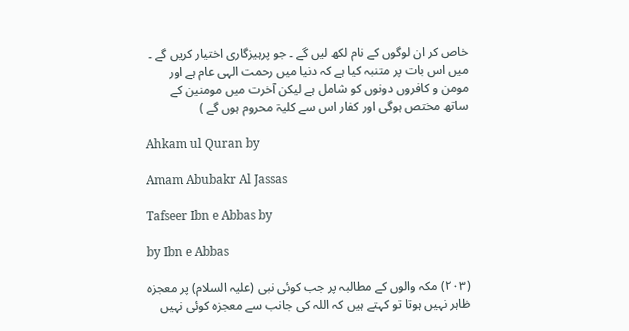خاص کر ان لوگوں کے نام لکھ لیں گے ۔ جو پرہیزگاری اختیار کریں گے ۔ میں اس بات پر متنبہ کیا ہے کہ دنیا میں رحمت الہی عام ہے اور مومن و کافروں دونوں کو شامل ہے لیکن آخرت میں مومنین کے ساتھ مختص ہوگی اور کفار اس سے کلیۃ محروم ہوں گے )

Ahkam ul Quran by

Amam Abubakr Al Jassas

Tafseer Ibn e Abbas by

by Ibn e Abbas

(٢٠٣) مکہ والوں کے مطالبہ پر جب کوئی نبی (علیہ السلام) پر معجزہ ظاہر نہیں ہوتا تو کہتے ہیں کہ اللہ کی جانب سے معجزہ کوئی نہیں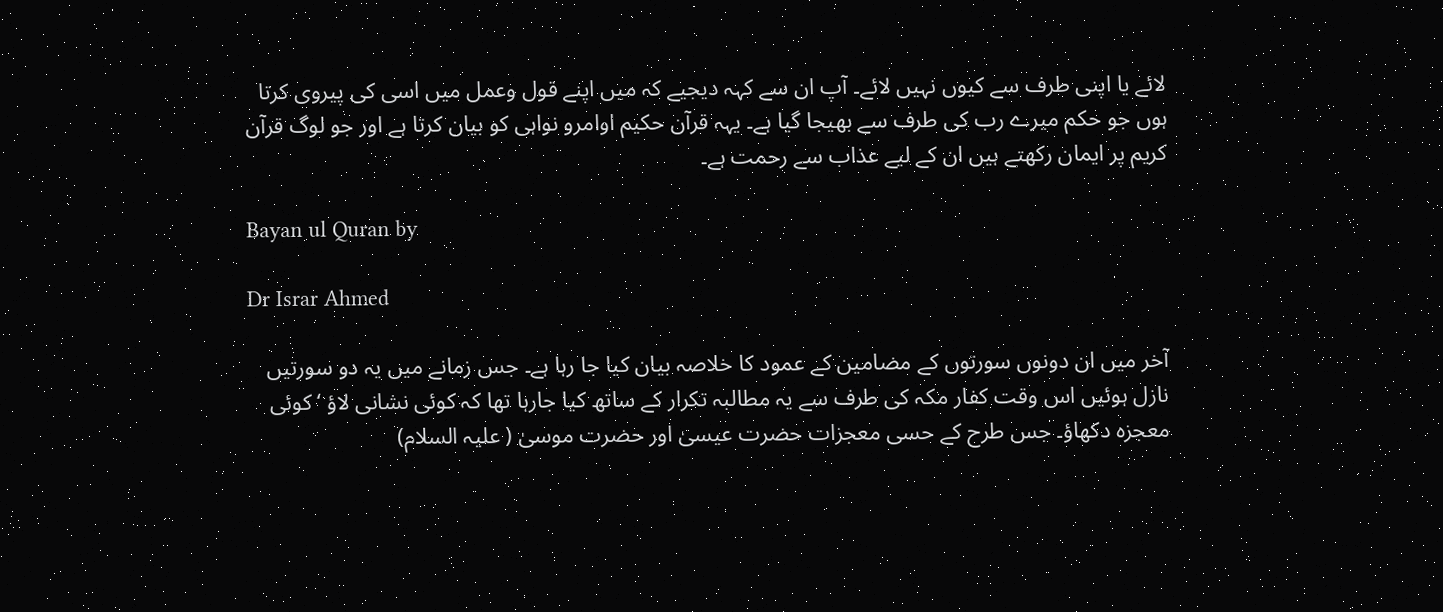لائے یا اپنی طرف سے کیوں نہیں لائے۔ آپ ان سے کہہ دیجیے کہ میں اپنے قول وعمل میں اسی کی پیروی کرتا ہوں جو حکم میرے رب کی طرف سے بھیجا گیا ہے۔ یہہ قرآن حکیم اوامرو نواہی کو بیان کرتا ہے اور جو لوگ قرآن کریم پر ایمان رکھتے ہیں ان کے لیے عذاب سے رحمت ہے۔

Bayan ul Quran by

Dr Israr Ahmed

آخر میں ان دونوں سورتوں کے مضامین کے عمود کا خلاصہ بیان کیا جا رہا ہے۔ جس زمانے میں یہ دو سورتیں نازل ہوئیں اس وقت کفار مکہ کی طرف سے یہ مطالبہ تکرار کے ساتھ کیا جارہا تھا کہ کوئی نشانی لاؤ ‘ کوئی معجزہ دکھاؤ۔ جس طرح کے حسی معجزات حضرت عیسیٰ اور حضرت موسیٰ ( علیہ السلام)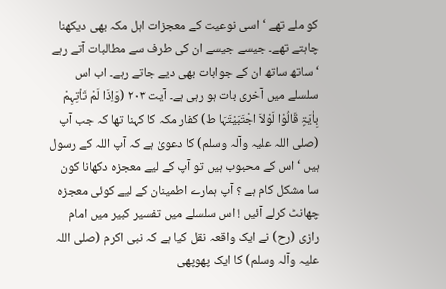کو ملے تھے ‘ اسی نوعیت کے معجزات اہل مکہ بھی دیکھنا چاہتے تھے۔ جیسے جیسے ان کی طرف سے مطالبات آتے رہے ‘ ساتھ ساتھ ان کے جوابات بھی دیے جاتے رہے۔ اب اس سلسلے میں آخری بات ہو رہی ہے۔ آیت ٢٠٣ (وَاِذَا لَمْ تَاْتِہِمْ بِاٰیَۃٍ قَالُوْا لَوْلاَ اجْتَبَیْتَہَا ط) کفار مکہ کا کہنا تھا کہ جب آپ (صلی اللہ علیہ وآلہ وسلم) کا دعویٰ ہے کہ آپ اللہ کے رسول ہیں ‘ اس کے محبوب ہیں تو آپ کے لیے معجزہ دکھانا کون سا مشکل کام ہے ؟ آپ ہمارے اطمینان کے لیے کوئی معجزہ چھانٹ کرلے آئیں ! اس سلسلے میں تفسیر کبیر میں امام رازی (رح) نے ایک واقعہ نقل کیا ہے کہ نبی اکرم (صلی اللہ علیہ وآلہ وسلم) کا ایک پھوپھی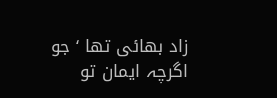زاد بھائی تھا ‘ جو اگرچہ ایمان تو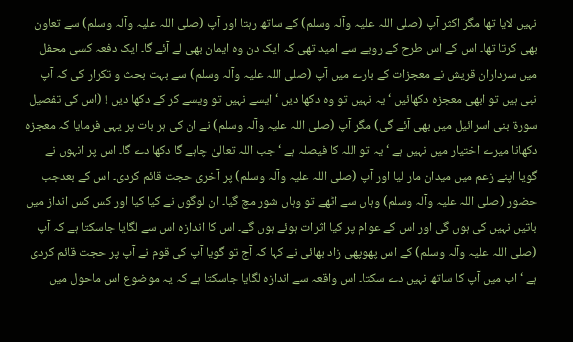نہیں لایا تھا مگر اکثر آپ (صلی اللہ علیہ وآلہ وسلم) کے ساتھ رہتا اور آپ (صلی اللہ علیہ وآلہ وسلم) سے تعاون بھی کرتا تھا۔ اس کے اس طرح کے رویے سے امید تھی کہ ایک دن وہ ایمان بھی لے آئے گا۔ ایک دفعہ کسی محفل میں سرداران قریش نے معجزات کے بارے میں آپ (صلی اللہ علیہ وآلہ وسلم) سے بہت بحث و تکرار کی کہ آپ نبی ہیں تو ابھی معجزہ دکھائیں ‘ یہ نہیں تو وہ دکھا دیں ‘ ایسے نہیں تو ویسے کر کے دکھا دیں ! (اس کی تفصیل سورة بنی اسرائیل میں بھی آئے گی) مگر آپ (صلی اللہ علیہ وآلہ وسلم) نے ان کی ہر بات پر یہی فرمایا کہ معجزہ دکھانا میرے اختیار میں نہیں ہے ‘ یہ تو اللہ کا فیصلہ ہے ‘ جب اللہ تعالیٰ چاہے گا دکھا دے گا۔ اس پر انہوں نے گویا اپنے زعم میں میدان مار لیا اور آپ (صلی اللہ علیہ وآلہ وسلم) پر آخری حجت قائم کردی۔ اس کے بعدجب حضور (صلی اللہ علیہ وآلہ وسلم) وہاں سے اٹھے تو وہاں شور مچ گیا۔ ان لوگوں نے کیا کیا اور کس کس انداز میں باتیں نہیں کی ہوں گی اور اس کے عوام پر کیا اثرات ہوئے ہوں گے۔ اس کا اندازہ اس سے لگایا جاسکتا ہے کہ آپ (صلی اللہ علیہ وآلہ وسلم) کے اس پھوپھی زاد بھائی نے کہا کہ آج تو گویا آپ کی قوم نے آپ پر حجت قائم کردی ہے ‘ اب میں آپ کا ساتھ نہیں دے سکتا۔ اس واقعہ سے اندازہ لگایا جاسکتا ہے کہ یہ موضوع اس ماحول میں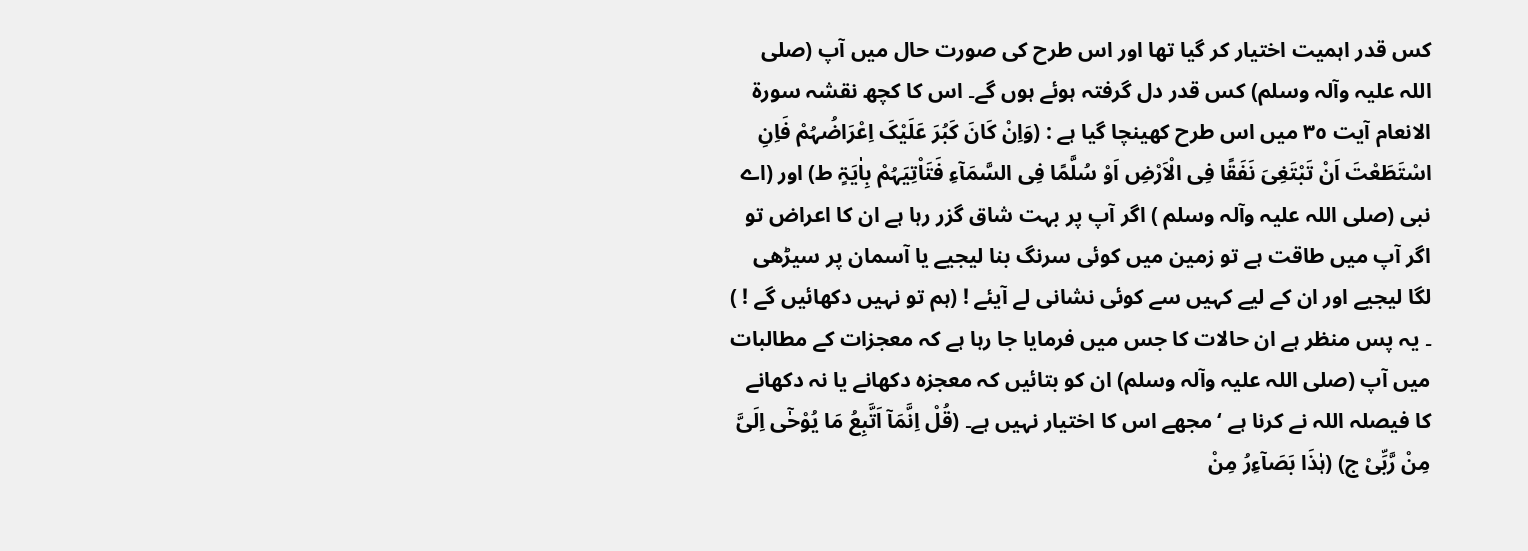کس قدر اہمیت اختیار کر گیا تھا اور اس طرح کی صورت حال میں آپ (صلی اللہ علیہ وآلہ وسلم) کس قدر دل گرفتہ ہوئے ہوں گے۔ اس کا کچھ نقشہ سورة الانعام آیت ٣٥ میں اس طرح کھینچا گیا ہے : (وَاِنْ کَانَ کَبُرَ عَلَیْکَ اِعْرَاضُہُمْ فَاِنِ اسْتَطَعْتَ اَنْ تَبْتَغِیَ نَفَقًا فِی الْاَرْضِ اَوْ سُلَّمًا فِی السَّمَآءِ فَتَاْتِیَہُمْ بِاٰیَۃٍ ط) اور (اے نبی (صلی اللہ علیہ وآلہ وسلم ) اگر آپ پر بہت شاق گزر رہا ہے ان کا اعراض تو اگر آپ میں طاقت ہے تو زمین میں کوئی سرنگ بنا لیجیے یا آسمان پر سیڑھی لگا لیجیے اور ان کے لیے کہیں سے کوئی نشانی لے آیئے ! (ہم تو نہیں دکھائیں گے ! ) ۔ یہ پس منظر ہے ان حالات کا جس میں فرمایا جا رہا ہے کہ معجزات کے مطالبات میں آپ (صلی اللہ علیہ وآلہ وسلم) ان کو بتائیں کہ معجزہ دکھانے یا نہ دکھانے کا فیصلہ اللہ نے کرنا ہے ‘ مجھے اس کا اختیار نہیں ہے۔ (قُلْ اِنَّمَآ اَتَّبِعُ مَا یُوْحٰٓی اِلَیَّ مِنْ رَّبِّیْ ج) (ہٰذَا بَصَآءِرُ مِنْ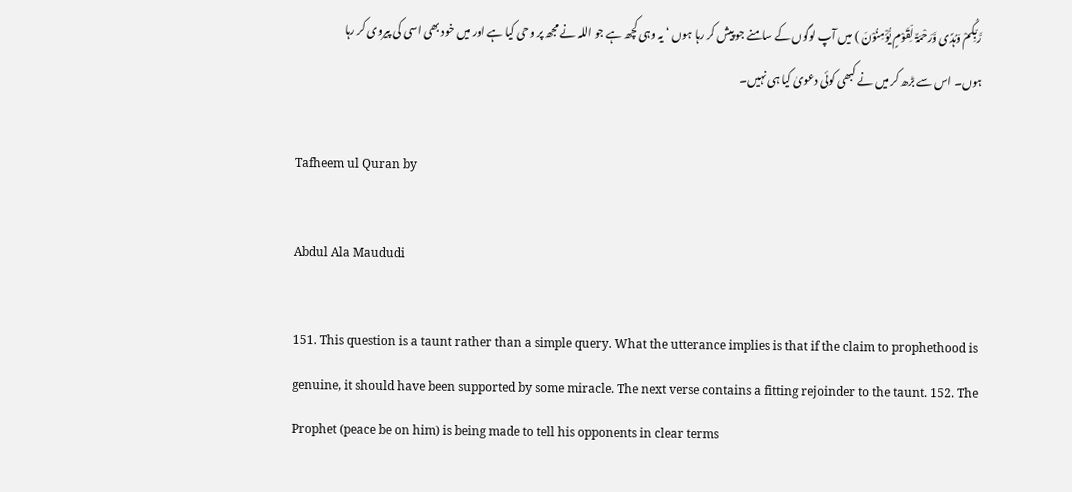رَّبِّکُمْ وَہُدًی وَّرَحْمَۃٌ لِّقَوْمٍ یُّؤْمِنُوْنَ ) میں آپ لوگوں کے سامنے جو پیش کر رہا ہوں ‘ یہ وہی کچھ ہے جو اللہ نے مجھ پر وحی کیا ہے اور میں خود بھی اسی کی پیروی کر رہا ہوں۔ اس سے بڑھ کر میں نے کبھی کوئی دعویٰ کیا ہی نہیں۔

Tafheem ul Quran by

Abdul Ala Maududi

151. This question is a taunt rather than a simple query. What the utterance implies is that if the claim to prophethood is genuine, it should have been supported by some miracle. The next verse contains a fitting rejoinder to the taunt. 152. The Prophet (peace be on him) is being made to tell his opponents in clear terms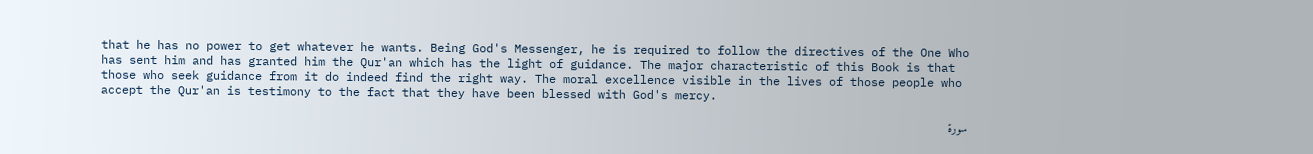that he has no power to get whatever he wants. Being God's Messenger, he is required to follow the directives of the One Who has sent him and has granted him the Qur'an which has the light of guidance. The major characteristic of this Book is that those who seek guidance from it do indeed find the right way. The moral excellence visible in the lives of those people who accept the Qur'an is testimony to the fact that they have been blessed with God's mercy.

سورة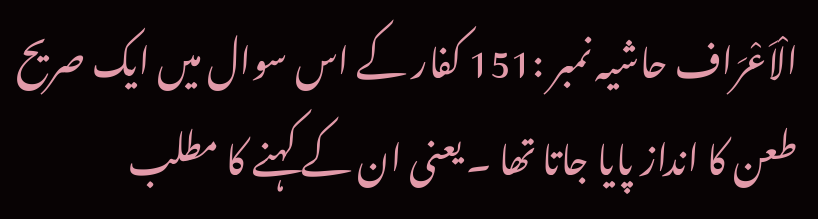الْاَعْرَاف حاشیہ نمبر :151 کفار کے اس سوال میں ایک صریح طعن کا انداز پایا جاتا تھا ۔ یعنی ان کے کہنے کا مطلب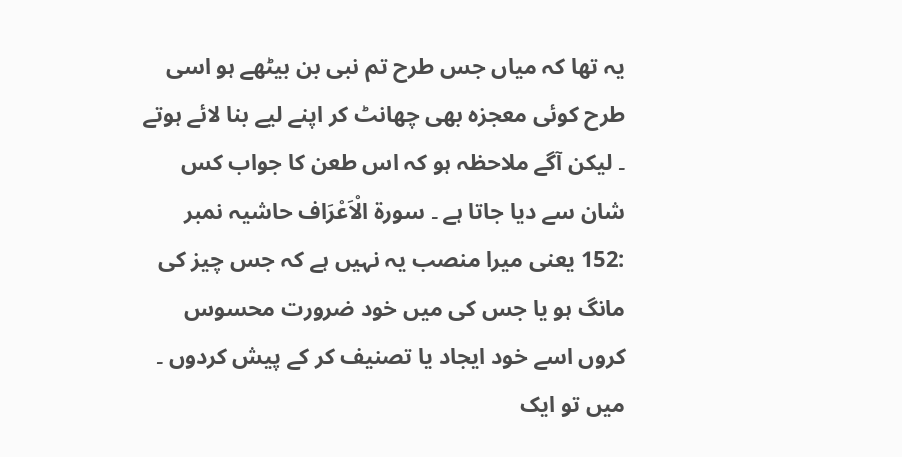یہ تھا کہ میاں جس طرح تم نبی بن بیٹھے ہو اسی طرح کوئی معجزہ بھی چھانٹ کر اپنے لیے بنا لائے ہوتے ۔ لیکن آگے ملاحظہ ہو کہ اس طعن کا جواب کس شان سے دیا جاتا ہے ۔ سورة الْاَعْرَاف حاشیہ نمبر :152 یعنی میرا منصب یہ نہیں ہے کہ جس چیز کی مانگ ہو یا جس کی میں خود ضرورت محسوس کروں اسے خود ایجاد یا تصنیف کر کے پیش کردوں ۔ میں تو ایک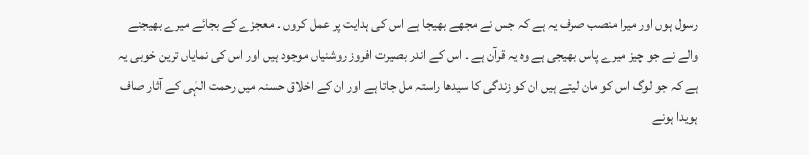رسول ہوں اور میرا منصب صرف یہ ہے کہ جس نے مجھے بھیجا ہے اس کی ہدایت پر عمل کروں ۔ معجزے کے بجائے میرے بھیجنے والے نے جو چیز میرے پاس بھیجی ہے وہ یہ قرآن ہے ۔ اس کے اندر بصیرت افروز روشنیاں موجود ہیں اور اس کی نمایاں ترین خوبی یہ ہے کہ جو لوگ اس کو مان لیتے ہیں ان کو زندگی کا سیدھا راستہ مل جاتا ہے اور ان کے اخلاق حسنہ میں رحمت الہٰی کے آثار صاف ہویدا ہونے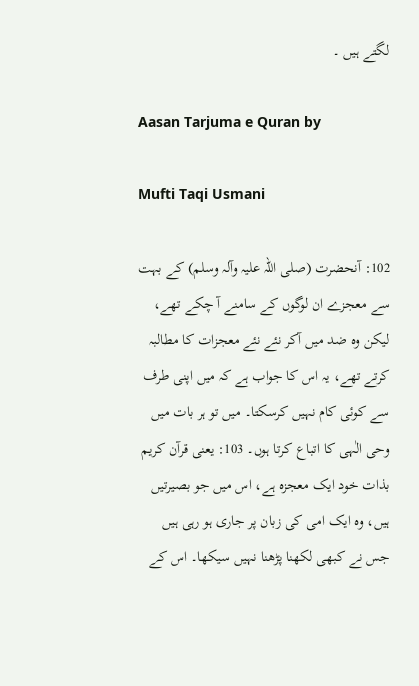لگتے ہیں ۔

Aasan Tarjuma e Quran by

Mufti Taqi Usmani

102: آنحضرت (صلی اللہ علیہ وآلہ وسلم) کے بہت سے معجزے ان لوگوں کے سامنے آ چکے تھے، لیکن وہ ضد میں آکر نئے نئے معجزات کا مطالبہ کرتے تھے، یہ اس کا جواب ہے کہ میں اپنی طرف سے کوئی کام نہیں کرسکتا۔ میں تو ہر بات میں وحی الٰہی کا اتباع کرتا ہوں۔ 103: یعنی قرآن کریم بذات خود ایک معجزہ ہے، اس میں جو بصیرتیں ہیں، وہ ایک امی کی زبان پر جاری ہو رہی ہیں جس نے کبھی لکھنا پڑھنا نہیں سیکھا۔ اس کے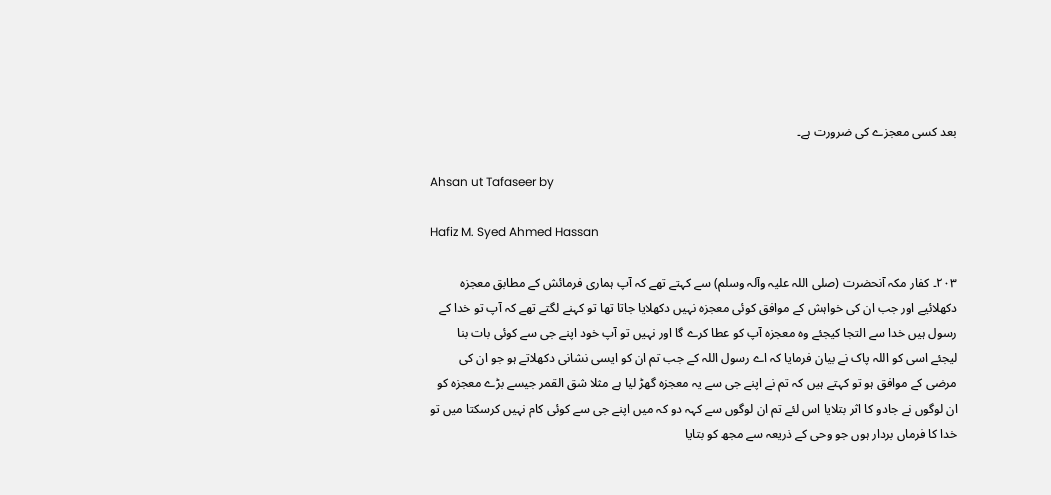بعد کسی معجزے کی ضرورت ہے۔

Ahsan ut Tafaseer by

Hafiz M. Syed Ahmed Hassan

٢٠٣۔ کفار مکہ آنحضرت (صلی اللہ علیہ وآلہ وسلم) سے کہتے تھے کہ آپ ہماری فرمائش کے مطابق معجزہ دکھلائیے اور جب ان کی خواہش کے موافق کوئی معجزہ نہیں دکھلایا جاتا تھا تو کہنے لگتے تھے کہ آپ تو خدا کے رسول ہیں خدا سے التجا کیجئے وہ معجزہ آپ کو عطا کرے گا اور نہیں تو آپ خود اپنے جی سے کوئی بات بنا لیجئے اسی کو اللہ پاک نے بیان فرمایا کہ اے رسول اللہ کے جب تم ان کو ایسی نشانی دکھلاتے ہو جو ان کی مرضی کے موافق ہو تو کہتے ہیں کہ تم نے اپنے جی سے یہ معجزہ گھڑ لیا ہے مثلا شق القمر جیسے بڑے معجزہ کو ان لوگوں نے جادو کا اثر بتلایا اس لئے تم ان لوگوں سے کہہ دو کہ میں اپنے جی سے کوئی کام نہیں کرسکتا میں تو خدا کا فرماں بردار ہوں جو وحی کے ذریعہ سے مجھ کو بتایا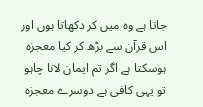جاتا ہے وہ میں کر دکھاتا ہوں اور اس قرآن سے بڑھ کر کیا معجزہ ہوسکتا ہے اگر تم ایمان لانا چاہو تو یہی کافی ہے دوسرے معجزہ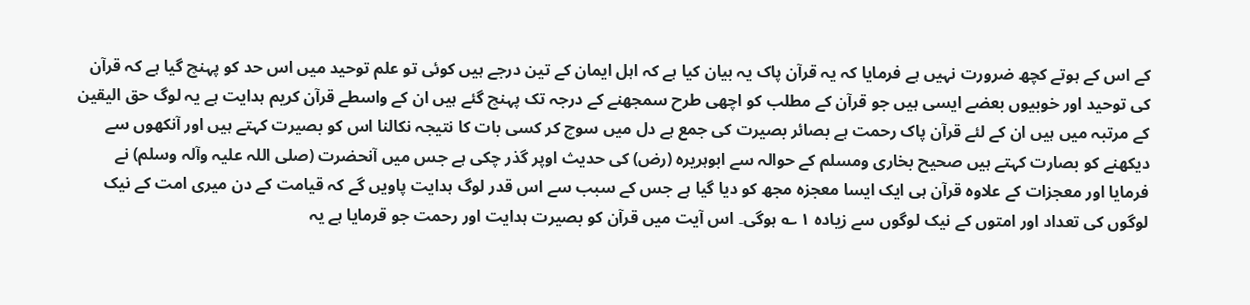کے اس کے ہوتے کچھ ضرورت نہیں ہے فرمایا کہ یہ قرآن پاک یہ بیان کیا ہے کہ اہل ایمان کے تین درجے ہیں کوئی تو علم توحید میں اس حد کو پہنچ گیا ہے کہ قرآن کی توحید اور خوبیوں بعضے ایسی ہیں جو قرآن کے مطلب کو اچھی طرح سمجھنے کے درجہ تک پہنچ گئے ہیں ان کے واسطے قرآن کریم ہدایت ہے یہ لوگ حق الیقین کے مرتبہ میں ہیں ان کے لئے قرآن پاک رحمت ہے بصائر بصیرت کی جمع ہے دل میں سوچ کر کسی بات کا نتیجہ نکالنا اس کو بصیرت کہتے ہیں اور آنکھوں سے دیکھنے کو بصارت کہتے ہیں صحیح بخاری ومسلم کے حوالہ سے ابوہریرہ (رض) کی حدیث اوپر گذر چکی ہے جس میں آنحضرت (صلی اللہ علیہ وآلہ وسلم) نے فرمایا اور معجزات کے علاوہ قرآن ہی ایک ایسا معجزہ مجھ کو دیا گیا ہے جس کے سبب سے اس قدر لوگ ہدایت پاویں گے کہ قیامت کے دن میری امت کے نیک لوگوں کی تعداد اور امتوں کے نیک لوگوں سے زیادہ ١ ؎ ہوگی۔ اس آیت میں قرآن کو بصیرت ہدایت اور رحمت جو قرمایا ہے یہ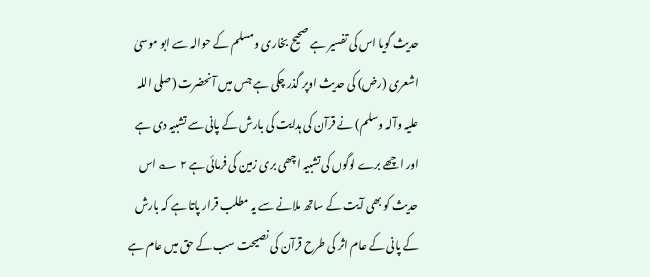حدیث گویا اس کی تفسیر ہے صحیح بخاری ومسلم کے حوالہ سے ابو موسیٰ اشعری (رض) کی حدیث اوپر گذر چکی ہے جس میں آنحضرت (صلی اللہ علیہ وآلہ وسلم) نے قرآن کی ہدایت کی بارش کے پانی سے تشبیہ دی ہے اور اچھے برے لوگوں کی تشبیہ اچھی بری زمین کی فرمائی ہے ٢ ؎ اس حدیث کو بھی آیت کے ساتھ ملانے سے یہ مطلب قرار پاتا ہے کہ بارش کے پانی کے عام اثر کی طرح قرآن کی نصیحت سب کے حق میں عام ہے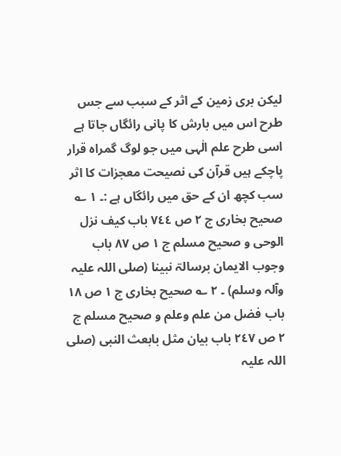لیکن بری زمین کے اثر کے سبب سے جس طرح اس میں بارش کا پانی رائگاں جاتا ہے اسی طرح علم الٰہی میں جو لوگ گمراہ قرار پاچکے ہیں قرآن کی نصیحت معجزات کا اثر سب کچھ ان کے حق میں رائگاں ہے :۔ ١ ؎ صحیح بخاری ج ٢ ص ٧٤٤ باب کیف نزل الوحی و صحیح مسلم ج ١ ص ٨٧ باب وجوب الایمان برسالۃ نبینا (صلی اللہ علیہ وآلہ وسلم) ۔ ٢ ؎ صحیح بخاری ج ١ ص ١٨ باب فضل من علم وعلم و صحیح مسلم ج ٢ ص ٢٤٧ باب بیان مثل بابعث النبی (صلی اللہ علیہ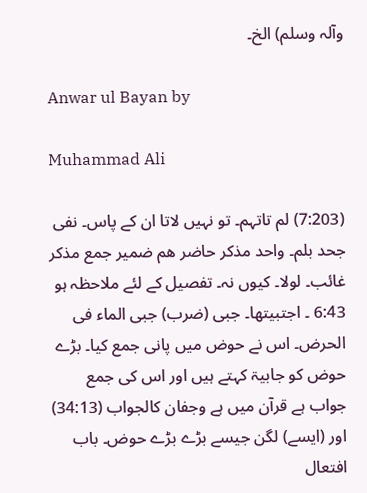وآلہ وسلم) الخ۔

Anwar ul Bayan by

Muhammad Ali

(7:203) لم تاتہم۔ تو نہیں لاتا ان کے پاس۔ نفی جحد بلم۔ واحد مذکر حاضر ھم ضمیر جمع مذکر غائب۔ لولا۔ کیوں نہ۔ تفصیل کے لئے ملاحظہ ہو 6:43 ۔ اجتبیتھا۔ جبی (ضرب) جبی الماء فی الحرض۔ اس نے حوض میں پانی جمع کیا۔ بڑے حوض کو جابیۃ کہتے ہیں اور اس کی جمع جواب ہے قرآن میں ہے وجفان کالجواب (34:13) اور (ایسے) لگن جیسے بڑے بڑے حوض۔ باب افتعال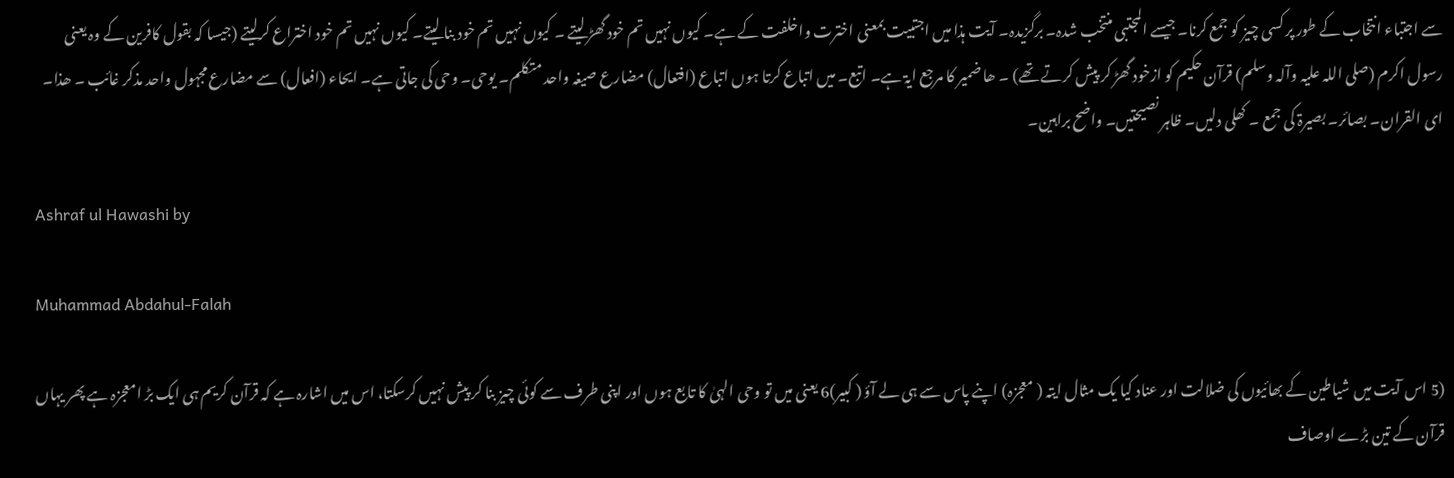سے اجتباء انتخاب کے طور پر کسی چیز کو جمع کرنا۔ جیسے المجتبی منتخب شدہ۔ برگزیدہ۔ آیت ہذا میں اجتبیت بمعنی اخترت واخلفت کے ہے۔ کیوں نہیں تم خود گھڑ لیتے ۔ کیوں نہیں تم خود بنا لیتے۔ کیوں نہیں تم خود اختراع کرلیتے (جیسا کہ بقول کافرین کے وہ یعنی رسول اکرم (صلی اللہ علیہ وآلہ وسلم) قرآن حکیم کو ازخود گھڑ کر پیش کرتے تھے) ۔ ھا ضمیر کا مرجع ایۃ ہے۔ اتبع۔ میں اتباع کرتا ہوں اتباع (افتعال) مضارع صیغہ واحد متکلم۔ یوحی۔ وحی کی جاتی ہے۔ ایحاء (افعال) سے مضارع مجہول واحد مذکر غائب ۔ ھذا۔ ای القران۔ بصائر۔ بصیرۃ کی جمع ۔ کھلی دلیں۔ ظاہر نصیحتیں۔ واضح براہین۔

Ashraf ul Hawashi by

Muhammad Abdahul-Falah

(5 اس آیت میں شیاطین کے بھائیوں کی ضلالت اور عناد کیا یک مثال ایتہ ( معجزہ) اپنے پاس سے ہی لے آؤ ( کبیر)6 یعنی میں تو وحی الہیٰ کا تابع ہوں اور اپنی طرف سے کوئی چیز بنا کر پیش نہیں کرسکتا، اس میں اشارہ ہے کہ قرآن کریم ہی ایک بڑ امعجزہ ہے پھر یہاں قرآن کے تین بڑے اوصاف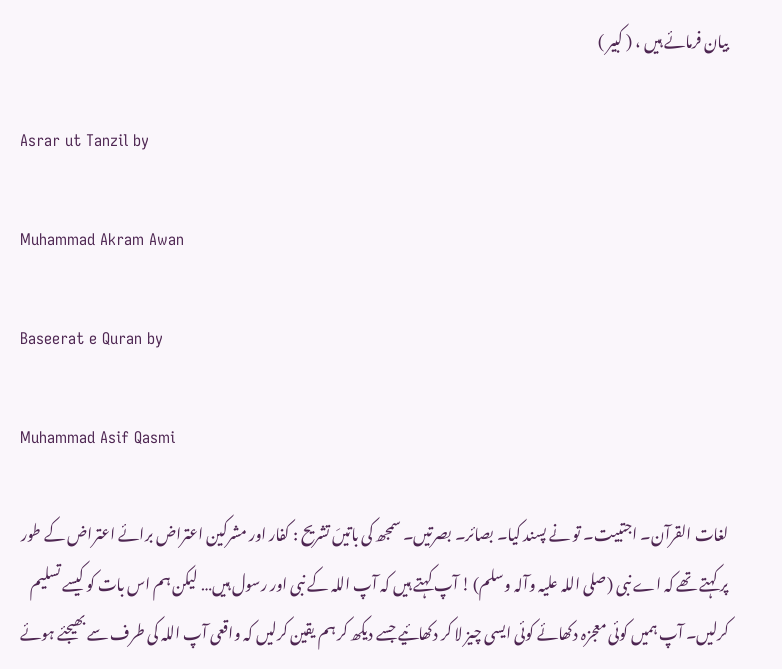بیان فرمائے ہیں ، ( کبیر )

Asrar ut Tanzil by

Muhammad Akram Awan

Baseerat e Quran by

Muhammad Asif Qasmi

لغات القرآن۔ اجتبیت۔ تو نے پسند کیا۔ بصائر۔ بصرتیں۔ سمجھ کی باتیںَ تشریح : کفار اور مشرکین اعتراض برائے اعتراض کے طور پر کہتے تھے کہ اے نبی (صلی اللہ علیہ وآلہ وسلم) ! آپ کہتے ہیں کہ آپ اللہ کے نبی اور رسول ہیں… لیکن ہم اس بات کو کیسے تسلیم کرلیں۔ آپ ہمیں کوئی معجزہ دکھائے کوئی ایسی چیز لا کر دکھائیے جسے دیکھ کر ہم یقین کرلیں کہ واقعی آپ اللہ کی طرف سے بھیجئے ہوئے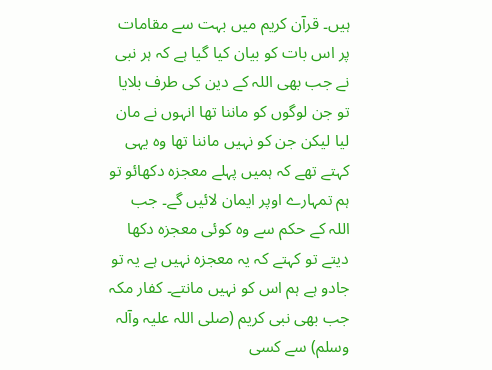ہیں۔ قرآن کریم میں بہت سے مقامات پر اس بات کو بیان کیا گیا ہے کہ ہر نبی نے جب بھی اللہ کے دین کی طرف بلایا تو جن لوگوں کو ماننا تھا انہوں نے مان لیا لیکن جن کو نہیں ماننا تھا وہ یہی کہتے تھے کہ ہمیں پہلے معجزہ دکھائو تو ہم تمہارے اوپر ایمان لائیں گے۔ جب اللہ کے حکم سے وہ کوئی معجزہ دکھا دیتے تو کہتے کہ یہ معجزہ نہیں ہے یہ تو جادو ہے ہم اس کو نہیں مانتے۔ کفار مکہ جب بھی نبی کریم (صلی اللہ علیہ وآلہ وسلم) سے کسی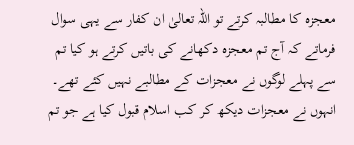معجزہ کا مطالبہ کرتے تو اللہ تعالیٰ ان کفار سے یہی سوال فرماتے کہ آج تم معجزہ دکھانے کی باتیں کرتے ہو کیا تم سے پہلے لوگوں نے معجزات کے مطالبے نہیں کئے تھے۔ انہوں نے معجزات دیکھ کر کب اسلام قبول کیا ہے جو تم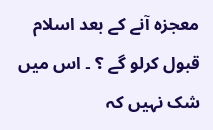معجزہ آنے کے بعد اسلام قبول کرلو گے ؟ ۔ اس میں شک نہیں کہ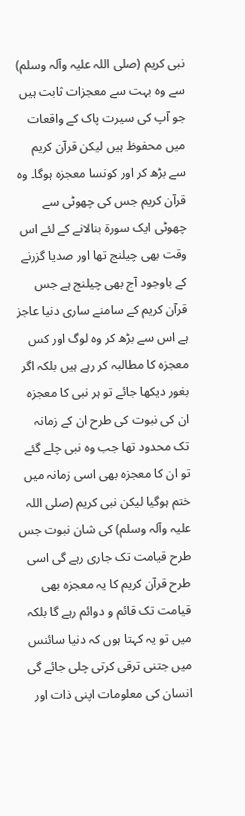نبی کریم (صلی اللہ علیہ وآلہ وسلم) سے وہ بہت سے معجزات ثابت ہیں جو آپ کی سیرت پاک کے واقعات میں محفوظ ہیں لیکن قرآن کریم سے بڑھ کر اور کونسا معجزہ ہوگا۔ وہ قرآن کریم جس کی چھوٹی سے چھوٹی ایک سورة بنالانے کے لئے اس وقت بھی چیلنج تھا اور صدیا گزرنے کے باوجود آج بھی چیلنج ہے جس قرآن کریم کے سامنے ساری دنیا عاجز ہے اس سے بڑھ کر وہ لوگ اور کس معجزہ کا مطالبہ کر رہے ہیں بلکہ اگر بغور دیکھا جائے تو ہر نبی کا معجزہ ان کی نبوت کی طرح ان کے زمانہ تک محدود تھا جب وہ نبی چلے گئے تو ان کا معجزہ بھی اسی زمانہ میں ختم ہوگیا لیکن نبی کریم (صلی اللہ علیہ وآلہ وسلم) کی شان نبوت جس طرح قیامت تک جاری رہے گی اسی طرح قرآن کریم کا یہ معجزہ بھی قیامت تک قائم و دوائم رہے گا بلکہ میں تو یہ کہتا ہوں کہ دنیا سائنس میں جتنی ترقی کرتی چلی جائے گی انسان کی معلومات اپنی ذات اور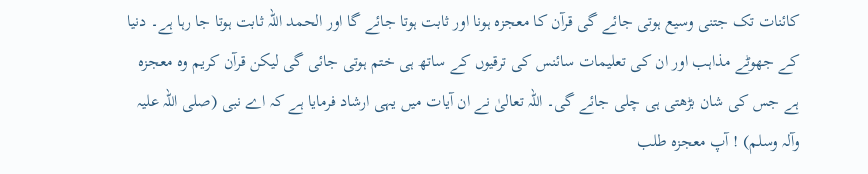کائنات تک جتنی وسیع ہوتی جائے گی قرآن کا معجزہ ہونا اور ثابت ہوتا جائے گا اور الحمد اللہ ثابت ہوتا جا رہا ہے۔ دنیا کے جھوٹے مذاہب اور ان کی تعلیمات سائنس کی ترقیوں کے ساتھ ہی ختم ہوتی جائی گی لیکن قرآن کریم وہ معجزہ ہے جس کی شان بڑھتی ہی چلی جائے گی۔ اللہ تعالیٰ نے ان آیات میں یہی ارشاد فرمایا ہے کہ اے نبی (صلی اللہ علیہ وآلہ وسلم) ! آپ معجزہ طلب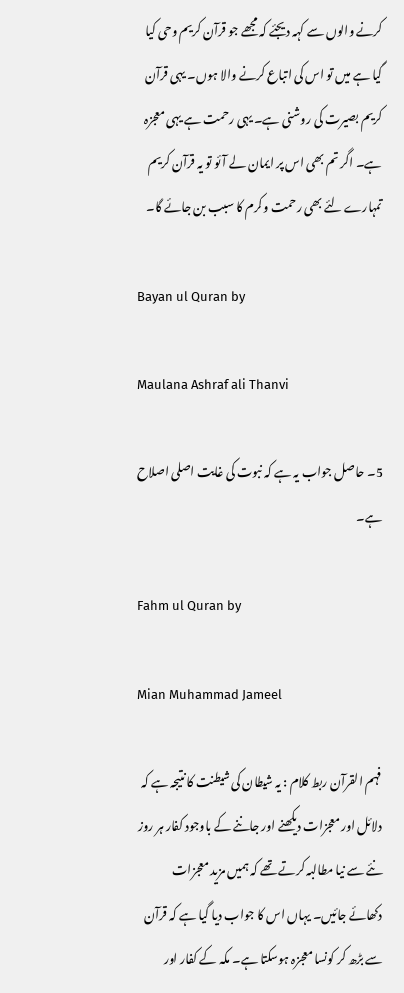کرنے والوں سے کہہ دیجئے کہ مجھے جو قرآن کریم وحی کیا گیا ہے میں تو اس کی اتباع کرنے والا ہوں۔ یہی قرآن کریم بصیرت کی روشنی ہے۔ یہی رحمت ہے یہی معجزہ ہے۔ اگر تم بھی اس پر ایمان لے آئو تو یہ قرآن کریم تمہارے لئے بھی رحمت وکرم کا سبب بن جائے گا۔

Bayan ul Quran by

Maulana Ashraf ali Thanvi

5۔ حاصل جواب یہ ہے کہ نبوت کی غایت اصلی اصلاح ہے۔

Fahm ul Quran by

Mian Muhammad Jameel

فہم القرآن ربط کلام : یہ شیطان کی شیطنت کا نتیجہ ہے کہ دلائل اور معجزات دیکھنے اور جاننے کے باوجود کفار ہر روز نئے سے نیا مطالبہ کرتے تھے کہ ہمیں مزید معجزات دکھائے جائیں۔ یہاں اس کا جواب دیا گیا ہے کہ قرآن سے بڑھ کر کونسا معجزہ ہوسکتا ہے۔ مکہ کے کفار اور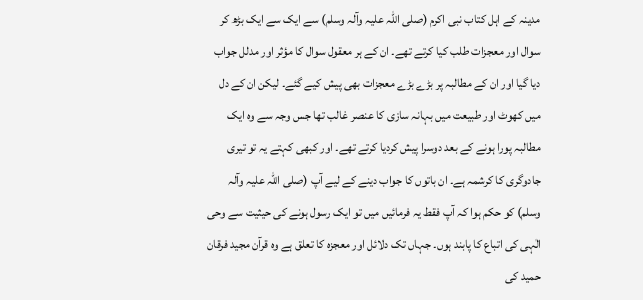مدینہ کے اہل کتاب نبی اکرم (صلی اللہ علیہ وآلہ وسلم) سے ایک سے ایک بڑھ کر سوال اور معجزات طلب کیا کرتے تھے۔ ان کے ہر معقول سوال کا مؤثر اور مدلل جواب دیا گیا اور ان کے مطالبہ پر بڑے بڑے معجزات بھی پیش کیے گئے۔ لیکن ان کے دل میں کھوٹ اور طبیعت میں بہانہ سازی کا عنصر غالب تھا جس وجہ سے وہ ایک مطالبہ پورا ہونے کے بعد دوسرا پیش کردیا کرتے تھے۔ اور کبھی کہتے یہ تو تیری جادوگری کا کرشمہ ہے۔ ان باتوں کا جواب دینے کے لیے آپ (صلی اللہ علیہ وآلہ وسلم) کو حکم ہوا کہ آپ فقط یہ فرمائیں میں تو ایک رسول ہونے کی حیثیت سے وحی الٰہی کی اتباع کا پابند ہوں۔ جہاں تک دلائل اور معجزہ کا تعلق ہے وہ قرآن مجید فرقان حمید کی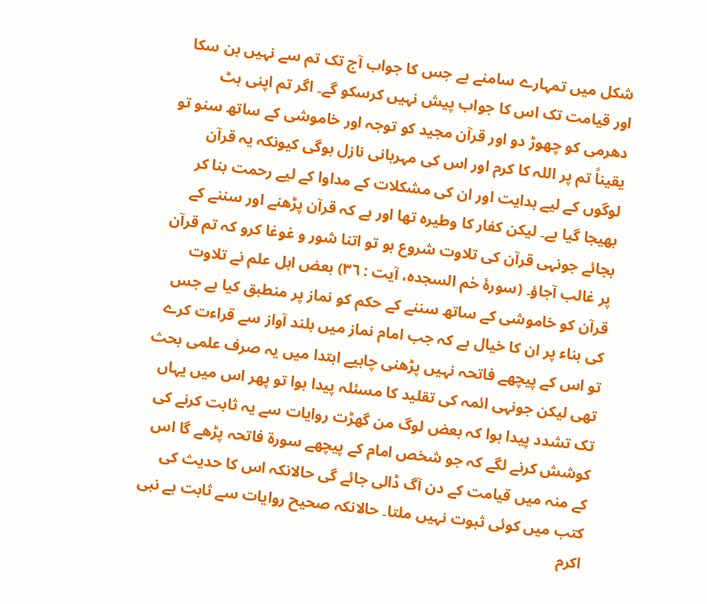شکل میں تمہارے سامنے ہے جس کا جواب آج تک تم سے نہیں بن سکا اور قیامت تک اس کا جواب پیش نہیں کرسکو گے۔ اگر تم اپنی ہٹ دھرمی کو چھوڑ دو اور قرآن مجید کو توجہ اور خاموشی کے ساتھ سنو تو یقیناً تم پر اللہ کا کرم اور اس کی مہربانی نازل ہوگی کیونکہ یہ قرآن لوگوں کے لیے ہدایت اور ان کی مشکلات کے مداوا کے لیے رحمت بنا کر بھیجا گیا ہے۔ لیکن کفار کا وطیرہ تھا اور ہے کہ قرآن پڑھنے اور سننے کے بجائے جونہی قرآن کی تلاوت شروع ہو تو اتنا شور و غوغا کرو کہ تم قرآن پر غالب آجاؤ۔ (سورۂ حٰم السجدہ، آیت : ٣٦) بعض اہل علم نے تلاوت قرآن کو خاموشی کے ساتھ سننے کے حکم کو نماز پر منطبق کیا ہے جس کی بناء پر ان کا خیال ہے کہ جب امام نماز میں بلند آواز سے قراءت کرے تو اس کے پیچھے فاتحہ نہیں پڑھنی چاہیے ابتدا میں یہ صرف علمی بحث تھی لیکن جونہی ائمہ کی تقلید کا مسئلہ پیدا ہوا تو پھر اس میں یہاں تک تشدد پیدا ہوا کہ بعض لوگ من گھڑت روایات سے یہ ثابت کرنے کی کوشش کرنے لگے کہ جو شخص امام کے پیچھے سورة فاتحہ پڑھے گا اس کے منہ میں قیامت کے دن آگ ڈالی جائے گی حالانکہ اس کا حدیث کی کتب میں کوئی ثبوت نہیں ملتا۔ حالانکہ صحیح روایات سے ثابت ہے نبی اکرم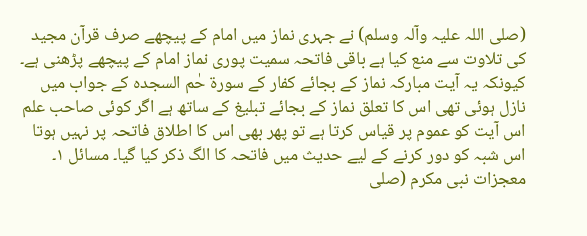(صلی اللہ علیہ وآلہ وسلم) نے جہری نماز میں امام کے پیچھے صرف قرآن مجید کی تلاوت سے منع کیا ہے باقی فاتحہ سمیت پوری نماز امام کے پیچھے پڑھنی ہے۔ کیونکہ یہ آیت مبارکہ نماز کے بجائے کفار کے سورة حٰم السجدہ کے جواب میں نازل ہوئی تھی اس کا تعلق نماز کے بجائے تبلیغ کے ساتھ ہے اگر کوئی صاحب علم اس آیت کو عموم پر قیاس کرتا ہے تو پھر بھی اس کا اطلاق فاتحہ پر نہیں ہوتا اس شبہ کو دور کرنے کے لیے حدیث میں فاتحہ کا الگ ذکر کیا گیا۔ مسائل ١۔ معجزات نبی مکرم (صلی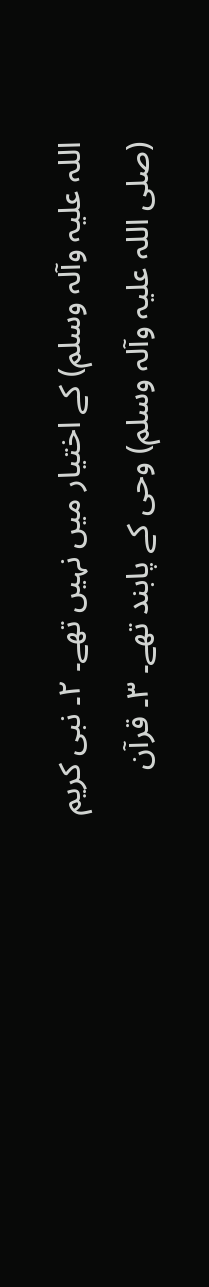اللہ علیہ وآلہ وسلم) کے اختیار میں نہیں تھے۔ ٢۔ نبی کریم (صلی اللہ علیہ وآلہ وسلم) وحی کے پابند تھے۔ ٣۔ قرآن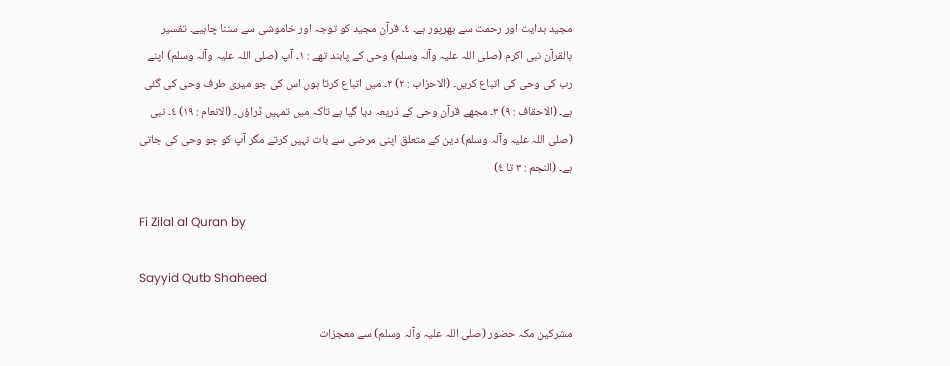مجید ہدایت اور رحمت سے بھرپور ہے۔ ٤۔ قرآن مجید کو توجہ اور خاموشی سے سننا چاہیے۔ تفسیر بالقرآن نبی اکرم (صلی اللہ علیہ وآلہ وسلم) وحی کے پابند تھے : ١۔ آپ (صلی اللہ علیہ وآلہ وسلم) اپنے رب کی وحی کی اتباع کریں۔ (الاحزاب : ٢) ٢۔ میں اتباع کرتا ہوں اس کی جو میری طرف وحی کی گئی ہے۔ (الاحقاف : ٩) ٣۔ مجھے قرآن وحی کے ذریعہ دیا گیا ہے تاکہ میں تمہیں ڈراؤں۔ (الانعام : ١٩) ٤۔ نبی (صلی اللہ علیہ وآلہ وسلم) دین کے متعلق اپنی مرضی سے بات نہیں کرتے مگر آپ کو جو وحی کی جاتی ہے۔ (النجم : ٣ تا ٤)

Fi Zilal al Quran by

Sayyid Qutb Shaheed

مشرکین مکہ حضور (صلی اللہ علیہ وآلہ وسلم) سے معجزات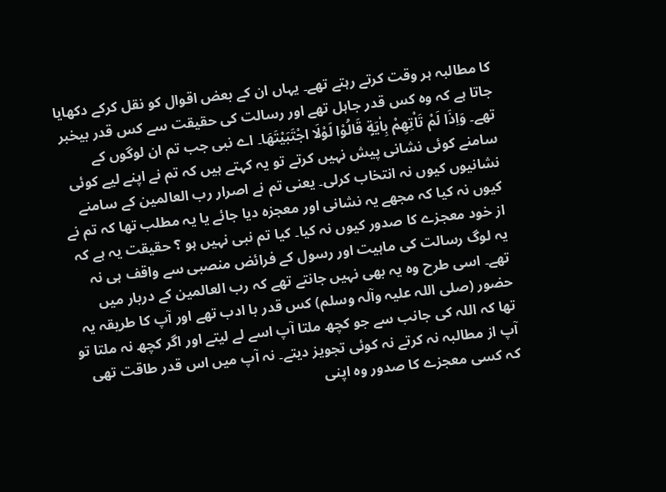کا مطالبہ ہر وقت کرتے رہتے تھے۔ یہاں ان کے بعض اقوال کو نقل کرکے دکھایا جاتا ہے کہ وہ کس قدر جاہل تھے اور رسالت کی حقیقت سے کس قدر بیخبر تھے۔ وَاِذَا لَمْ تَاْتِهِمْ بِاٰيَةٍ قَالُوْا لَوْلَا اجْتَبَيْتَهَا۔ اے نبی جب تم ان لوگوں کے سامنے کوئی نشانی پیش نہیں کرتے تو یہ کہتے ہیں کہ تم نے اپنے لیے کوئی نشانیوں کیوں نہ انتخاب کرلی۔ یعنی تم نے اصرار رب العالمین کے سامنے کیوں نہ کیا کہ مجھے یہ نشانی اور معجزہ دیا جائے یا یہ مطلب تھا کہ تم نے از خود معجزے کا صدور کیوں نہ کیا۔ کیا تم نبی نہیں ہو ؟ حقیقت یہ ہے کہ یہ لوگ رسالت کی ماہیت اور رسول کے فرائض منصبی سے واقف ہی نہ تھے۔ اسی طرح وہ یہ بھی نہیں جانتے تھے کہ رب العالمین کے دربار میں حضور (صلی اللہ علیہ وآلہ وسلم) کس قدر با ادب تھے اور آپ کا طریقہ یہ تھا کہ اللہ کی جانب سے جو کچھ ملتا آپ اسے لے لیتے اور اگر کچھ نہ ملتا تو آپ از مطالبہ نہ کرتے نہ کوئی تجویز دیتے۔ نہ آپ میں اس قدر طاقت تھی کہ کسی معجزے کا صدور وہ اپنی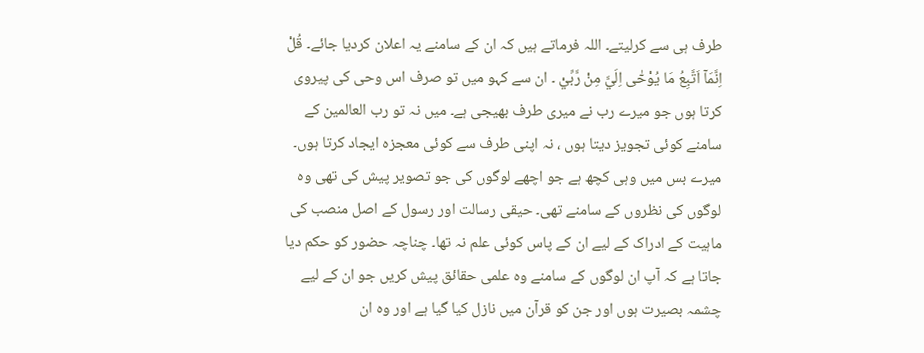طرف ہی سے کرلیتے۔ اللہ فرماتے ہیں کہ ان کے سامنے یہ اعلان کردیا جائے۔ قُلْ اِنَّمَآ اَتَّبِعُ مَا يُوْحٰٓى اِلَيَّ مِنْ رَّبِّيْ ۔ ان سے کہو میں تو صرف اس وحی کی پیروی کرتا ہوں جو میرے رب نے میری طرف بھیجی ہے۔ میں نہ تو رب العالمین کے سامنے کوئی تجویز دیتا ہوں ، نہ اپنی طرف سے کوئی معجزہ ایجاد کرتا ہوں۔ میرے بس میں وہی کچھ ہے جو اچھے لوگوں کی جو تصویر پیش کی تھی وہ لوگوں کی نظروں کے سامنے تھی۔ حیقی رسالت اور رسول کے اصل منصب کی ماہیت کے ادراک کے لیے ان کے پاس کوئی علم نہ تھا۔ چناچہ حضور کو حکم دیا جاتا ہے کہ آپ ان لوگوں کے سامنے وہ علمی حقائق پیش کریں جو ان کے لیے چشمہ بصیرت ہوں اور جن کو قرآن میں نازل کیا گیا ہے اور وہ ان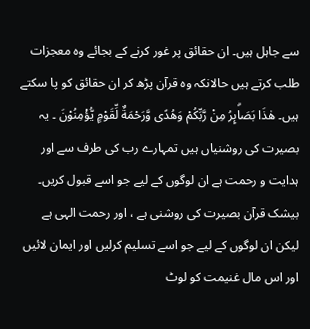سے جاہل ہیں۔ ان حقائق پر غور کرنے کے بجائے وہ معجزات طلب کرتے ہیں حالانکہ وہ قرآن پڑھ کر ان حقائق کو پا سکتے ہیں۔ هٰذَا بَصَاۗىِٕرُ مِنْ رَّبِّكُمْ وَهُدًى وَّرَحْمَةٌ لِّقَوْمٍ يُّؤْمِنُوْنَ ۔ یہ بصیرت کی روشنیاں ہیں تمہارے رب کی طرف سے اور ہدایت و رحمت ہے ان لوگوں کے لیے جو اسے قبول کریں۔ بیشک قرآن بصیرت کی روشنی ہے ، اور رحمت الہی ہے لیکن ان لوگوں کے لیے جو اسے تسلیم کرلیں اور ایمان لائیں اور اس مال غنیمت کو لوٹ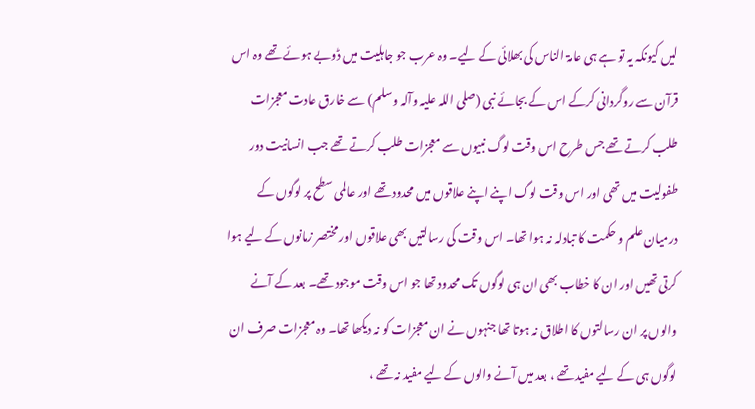لیں کیونکہ یہ تو ہے ہی عامۃ الناس کی بھلائی کے لیے۔ وہ عرب جو جاہلیت میں ڈوبے ہوئے تھے وہ اس قرآن سے روگردانی کرکے اس کے بجائے نبی (صلی اللہ علیہ وآلہ وسلم) سے خارق عادت معجزات طلب کرتے تھے جس طرح اس وقت لوگ نبیوں سے معجزات طلب کرتے تھے جب انسانیت دور طفولیت میں تھی اور اس وقت لوگ اپنے اپنے علاقوں میں محدود تھے اور عالمی سطح پر لوگوں کے درمیان علم و حکمت کا تبادلہ نہ ہوا تھا۔ اس وقت کی رسالتیں بھی علاقوں اور مختصر زمانوں کے لیے ہوا کرتی تھیں اور ان کا خطاب بھی ان ہی لوگوں تک محدود تھا جو اس وقت موجود تھے۔ بعد کے آنے والوں پر ان رسالتوں کا اطلاق نہ ہوتا تھا جنہوں نے ان معجزات کو نہ دیکھا تھا۔ وہ معجزات صرف ان لوگوں ہی کے لیے مفید تھے ، بعد میں آنے والوں کے لیے مفید نہ تھے ،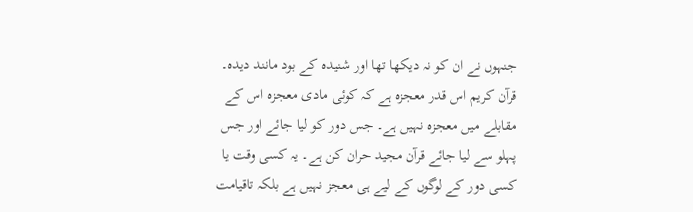جنہوں نے ان کو نہ دیکھا تھا اور شنیدہ کے بود مانند دیدہ۔ قرآن کریم اس قدر معجزہ ہے کہ کوئی مادی معجزہ اس کے مقابلے میں معجزہ نہیں ہے۔ جس دور کو لیا جائے اور جس پہلو سے لیا جائے قرآن مجید حران کن ہے۔ یہ کسی وقت یا کسی دور کے لوگوں کے لیے ہی معجز نہیں ہے بلکہ تاقیامت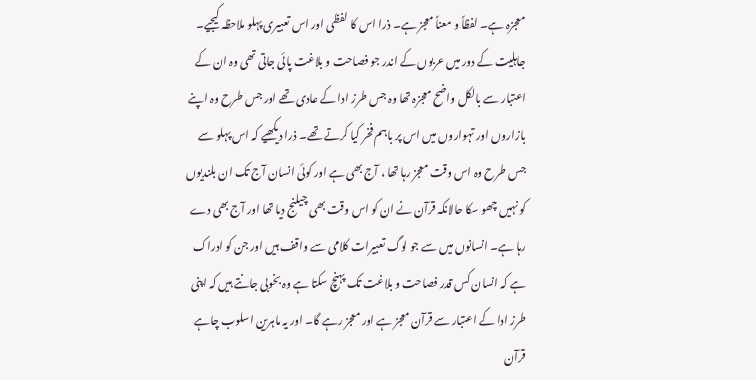معجزہ ہے۔ لفظاً و معناً معجز ہے۔ ذرا اس کا لفظی اور اس تعبیری پہلو ملاحظہ کیجیے۔ جاہلیت کے دور میں عربوں کے اندر جو فصاحت و بلاغت پائی جاتی تھی وہ ان کے اعتبار سے بالکل واضح معجزہ تھا وہ جس طرز ادا کے عادی تھے اور جس طرح وہ اپنے بازاروں اور تہواروں میں اس پر باہم فخر کیا کرتے تھے۔ ذرا دیکھیے کہ اس پہلو سے جس طرح وہ اس وقت معجز رہا تھا ، آج بھی ہے اور کوئی انسان آج تک ان بلندیوں کو نہیں چھو سکا حالانکہ قرآن نے ان کو اس وقت بھی چیلنج دیا تھا اور آج بھی دے رہا ہے۔ انسانوں میں سے جو لوگ تعبیرات کلامی سے واقف ہیں اور جن کو ادراک ہے کہ انسان کس قدر فصاحت و بلاغت تک پہنچ سکتا ہے وہ بخوبی جانتے ہیں کہ اپنی طرز ادا کے اعتبار سے قرآن معجز ہے اور معجز رہے گا۔ اور یہ ماہرین اسلوب چاہے قرآن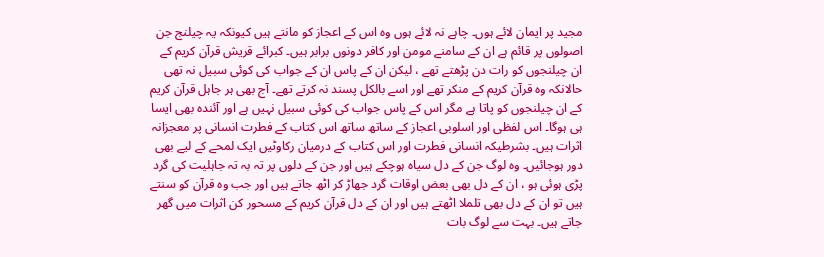مجید پر ایمان لائے ہوں۔ چاہے نہ لائے ہوں وہ اس کے اعجاز کو مانتے ہیں کیونکہ یہ چیلنج جن اصولوں پر قائم ہے ان کے سامنے مومن اور کافر دونوں برابر ہیں۔ کبرائے قریش قرآن کریم کے ان چیلنجوں کو رات دن پڑھتے تھے ، لیکن ان کے پاس ان کے جواب کی کوئی سبیل نہ تھی حالانکہ وہ قرآن کریم کے منکر تھے اور اسے بالکل پسند نہ کرتے تھے۔ آج بھی ہر جاہل قرآن کریم کے ان چیلنجوں کو پاتا ہے مگر اس کے پاس جواب کی کوئی سبیل نہیں ہے اور آئندہ بھی ایسا ہی ہوگا۔ اس لفظی اور اسلوبی اعجاز کے ساتھ ساتھ اس کتاب کے فطرت انسانی پر معجزانہ اثرات ہیں۔ بشرطیکہ انسانی فطرت اور اس کتاب کے درمیان رکاوٹیں ایک لمحے کے لیے بھی دور ہوجائیں۔ وہ لوگ جن کے دل سیاہ ہوچکے ہیں اور جن کے دلوں پر تہ بہ تہ جاہلیت کی گرد پڑی ہوئی ہو ، ان کے دل بھی بعض اوقات گرد جھاڑ کر اٹھ جاتے ہیں اور جب وہ قرآن کو سنتے ہیں تو ان کے دل بھی تلملا اٹھتے ہیں اور ان کے دل قرآن کریم کے مسحور کن اثرات میں گھر جاتے ہیں۔ بہت سے لوگ بات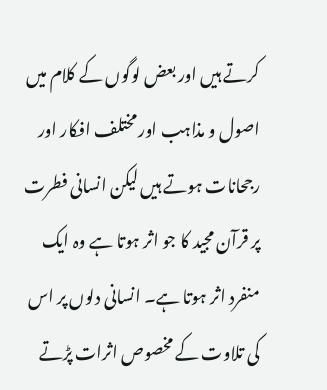کرتے ہیں اور بعض لوگوں کے کلام میں اصول و مذاہب اور مختلف افکار اور رجحانات ہوتے ہیں لیکن انسانی فطرت پر قرآن مجید کا جو اثر ہوتا ہے وہ ایک منفرد اثر ہوتا ہے۔ انسانی دلوں پر اس کی تلاوت کے مخصوص اثرات پڑتے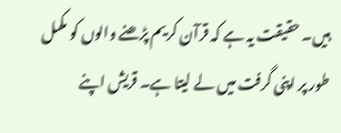ہیں۔ حقیقت یہ ہے کہ قرآن کریم پڑھنے والوں کو مکمل طور پر اپنی گرفت میں لے لیتا ہے۔ قریش اپنے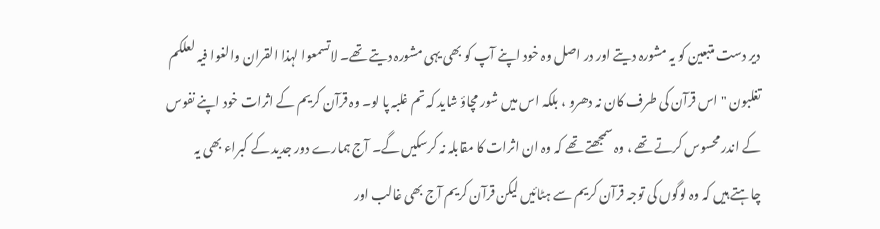دیر دست متبعین کو یہ مشورہ دیتے اور در اصل وہ خود اپنے آپ کو بھی یہی مشورہ دیتے تھے۔ لاتسمعوا لہذا القران والغوا فیہ لعلکم تغلبون " اس قرآن کی طرف کان نہ دھرو ، بلکہ اس میں شور مچاؤ شاید کہ تم غلبہ پا لو۔ وہ قرآن کریم کے اثرات خود اپنے نفوس کے اندر محسوس کرتے تھے ، وہ سمجھتے تھے کہ وہ ان اثرات کا مقابلہ نہ کرسکیں گے۔ آج ہمارے دور جدید کے کبراء بھی یہ چاہتے ہیں کہ وہ لوگوں کی توجہ قرآن کریم سے ہٹائیں لیکن قرآن کریم آج بھی غالب اور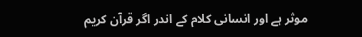موثر ہے اور انسانی کلام کے اندر اگر قرآن کریم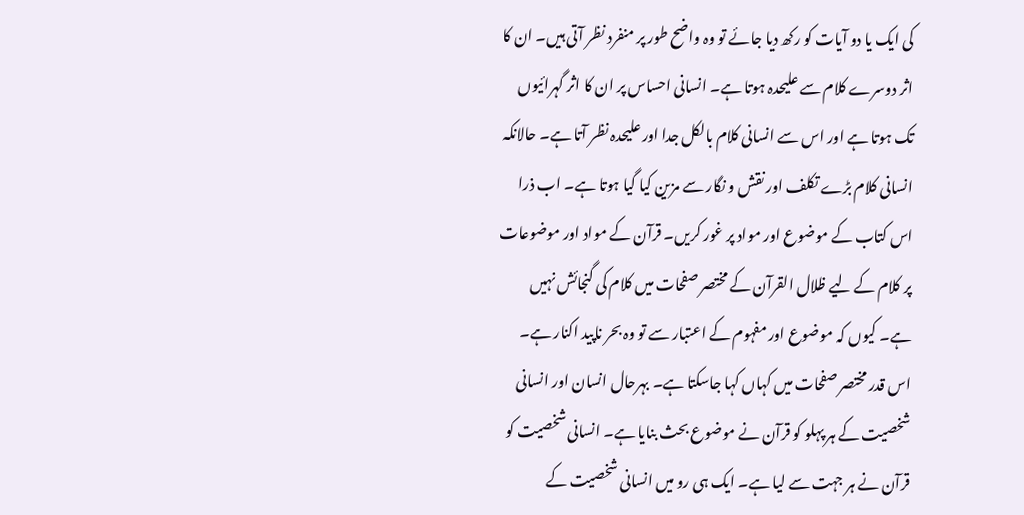کی ایک یا دو آیات کو رکھ دیا جائے تو وہ واضح طور پر منفرد نظر آتی ہیں۔ ان کا اثر دوسرے کلام سے علیحدہ ہوتا ہے۔ انسانی احساس پر ان کا اثر گہرائیوں تک ہوتا ہے اور اس سے انسانی کلام بالکل جدا اور علیحدہ نظر آتا ہے۔ حالانکہ انسانی کلام بڑے تکلف اور نقش و نگار سے مزین کیا گیا ہوتا ہے۔ اب ذرا اس کتاب کے موضوع اور مواد پر غور کریں۔ قرآن کے مواد اور موضوعات پر کلام کے لیے ظلال القرآن کے مختصر صفحات میں کلام کی گنجائش نہیں ہے۔ کیوں کہ موضوع اور مفہوم کے اعتبار سے تو وہ بحر ناپید اکنار ہے۔ اس قدر مختصر صفحات میں کہاں کہا جاسکتا ہے۔ بہرحال انسان اور انسانی شخصیت کے ہر پہلو کو قرآن نے موضوع بحث بنایا ہے۔ انسانی شخصیت کو قرآن نے ہر جہت سے لیا ہے۔ ایک ہی رو میں انسانی شخصیت کے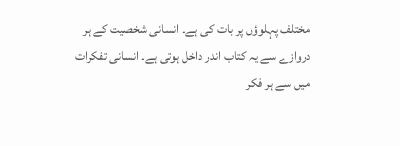مختلف پہلوؤں پر بات کی ہے۔ انسانی شخصیت کے ہر دروازے سے یہ کتاب اندر داخل ہوتی ہے۔ انسانی تفکرات میں سے ہر فکر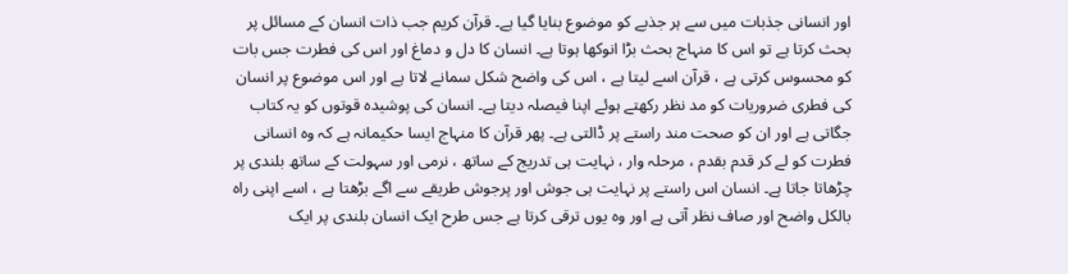اور انسانی جذبات میں سے ہر جذبے کو موضوع بنایا گیا ہے۔ قرآن کریم جب ذات انسان کے مسائل پر بحث کرتا ہے تو اس کا منہاج بحث بڑا انوکھا ہوتا ہے۔ انسان کا دل و دماغ اور اس کی فطرت جس بات کو محسوس کرتی ہے ، قرآن اسے لیتا ہے ، اس کی واضح شکل سمانے لاتا ہے اور اس موضوع پر انسان کی فطری ضروریات کو مد نظر رکھتے ہوئے اپنا فیصلہ دیتا ہے۔ انسان کی پوشیدہ قوتوں کو یہ کتاب جگاتی ہے اور ان کو صحت مند راستے پر ڈالتی ہے۔ پھر قرآن کا منہاج ایسا حکیمانہ ہے کہ وہ انسانی فطرت کو لے کر قدم بقدم ، مرحلہ وار ، نہایت ہی تدریج کے ساتھ ، نرمی اور سہولت کے ساتھ بلندی پر چڑھاتا جاتا ہے۔ انسان اس راستے پر نہایت ہی جوش اور پرجوش طریقے سے اگے بڑھتا ہے ، اسے اپنی راہ بالکل واضح اور صاف نظر آتی ہے اور وہ یوں ترقی کرتا ہے جس طرح ایک انسان بلندی پر ایک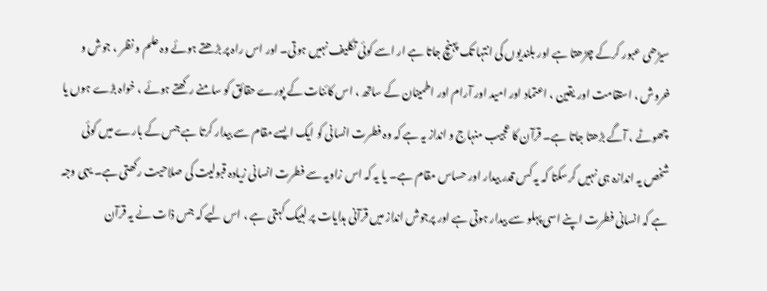سیڑھی عبور کرکے چڑھتا ہے اور بلندیوں کی انتہا تک پہنچ جاتا ہے ار اسے کوئی تکلیف نہیں ہوتی۔ اور اس راہ پر بڑھتے ہوئے وہ علم و نظر ، جوش و خروش ، استقامت اور یقین ، اعتماد اور امید اور آرام اور اطمینان کے ساتھ ، اس کائنات کے پورے حقائق کو سامنے رکھتے ہوئے ، خواہ بڑے ہوں یا چھوٹے ، آگے بڑھتا جاتا ہے۔ قرآن کا عجیب منہاج و انداز یہ ہے کہ وہ فطرت انسانی کو ایک ایسے مقام سے بیدار کرتا ہے جس کے بارے میں کوئی شخص یہ اندازہ ہی نہیں کرسکتا کہ یہ کس قدر بیدار اور حساس مقام ہے۔ یا یہ کہ اس زاویہ سے فطرت انسانی زیادہ قبولیت کی صلاحیت رکھتی ہے۔ یہی وجہ ہے کہ انسانی فطرت اپنے اسی پہلو سے بیدار ہوتی ہے اور پرجوش انداز میں قرآنی ہدایات پر لبیک کہتی ہے ، اس لیے کہ جس ذات نے یہ قرآن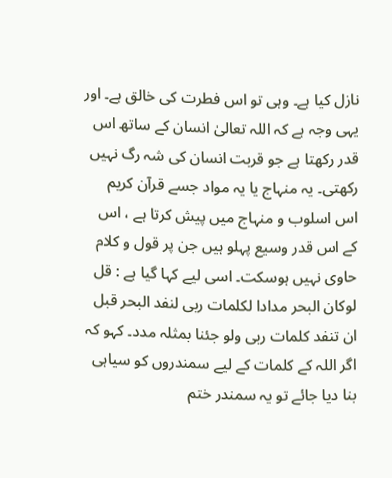نازل کیا ہے۔ وہی تو اس فطرت کی خالق ہے۔ اور یہی وجہ ہے کہ اللہ تعالیٰ انسان کے ساتھ اس قدر رکھتا ہے جو قربت انسان کی شہ رگ نہیں رکھتی۔ یہ منہاج یا یہ مواد جسے قرآن کریم اس اسلوب و منہاج میں پیش کرتا ہے ، اس کے اس قدر وسیع پہلو ہیں جن پر قول و کلام حاوی نہیں ہوسکت۔ اسی لیے کہا گیا ہے : قل لوکان البحر مدادا لکلمات ربی لنفد البحر قبل ان تنفد کلمات ربی ولو جئنا بمثلہ مدد۔ کہو کہ اگر اللہ کے کلمات کے لیے سمندروں کو سیاہی بنا دیا جائے تو یہ سمندر ختم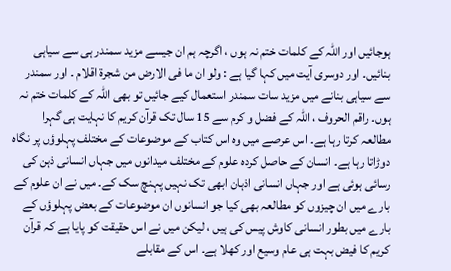ہوجائیں اور اللہ کے کلمات ختم نہ ہوں ، اگرچہ ہم ان جیسے مزید سمندر ہی سے سیاہی بنائیں۔ اور دوسری آیت میں کہا گیا ہے : ولو ان ما فی الارض من شجرۃ اقلام ۔ اور سمندر سے سیاہی بنانے میں مزید سات سمندر استعمال کیے جائیں تو بھی اللہ کے کلمات ختم نہ ہوں۔ راقم الحروف ، اللہ کے فضل و کرم سے 15 سال تک قرآن کریم کا نہایت ہی گہرا مطالعہ کرتا رہا ہے۔ اس عرصے میں وہ اس کتاب کے موضوعات کے مختلف پہلوؤں پر نگاہ دوڑاتا رہا ہے۔ انسان کے حاصل کردہ علوم کے مختلف میدانوں میں جہاں انسانی ذہن کی رسائی ہوئی ہے اور جہاں انسانی اذہان ابھی تک نہیں پہنچ سک کے۔ میں نے ان علوم کے بارے میں ان چیزوں کو مطالعہ بھی کیا جو انسانوں ان موضوعات کے بعض پہلوؤں کے بارے میں بطور انسانی کاوش پیس کی ہیں ، لیکن میں نے اس حقیقت کو پایا ہے کہ قرآن کریم کا فیض بہت ہی عام وسیع اور کھلا ہے۔ اس کے مقابلے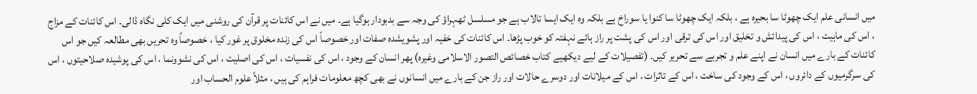میں انسانی علم ایک چھوٹا سا بحیرہ ہے ، بلکہ ایک چھوٹا سا کنوا یا سوراخ ہے بلکہ وہ ایک ایسا تالاب ہے جو مسلسل ٹھہراؤ کی وجہ سے بدبودار ہوگیا ہے۔ میں نے اس کائنات پر قرآن کی روشنی میں ایک کلی نگاہ ڈالی۔ اس کائنات کے مزاج ، اس کی ماہیت ، اس کی پیدائش و تخلیق اور اس کی ترقی اور اس کی پشت پر راز ہائے نہفتہ کو خوب پڑھا۔ اس کائنات کی خفیہ اور پشویشدہ صفات اور خصوصاً اس کی زندہ مخلوق پر غور کیا ، خصوصاً وہ تحریں بھی مطالعہ کیں جو اس کائنات کے بارے میں انسان نے اپنے علم و تجربے سے تحریر کیں۔ (تفصیلات کے لیے دیکھیے کتاب خصائص التصور الاسلامی وغیرہ) پھر انسان کے وجود ، اس کی نفسیات ، اس کی اصلیت ، اس کی نشوونما ، اس کی پوشیدہ صلاحیتوں ، اس کی سرگرمیوں کے دائروں ، اس کے وجود کی ساخت ، اس کے تاثرات ، اس کے میلانات اور دوسرے حالات اور راز جن کے بارے میں انسانوں نے بھی کچھ معلومات فراہم کی ہیں ، مثلاً علوم الحساب اور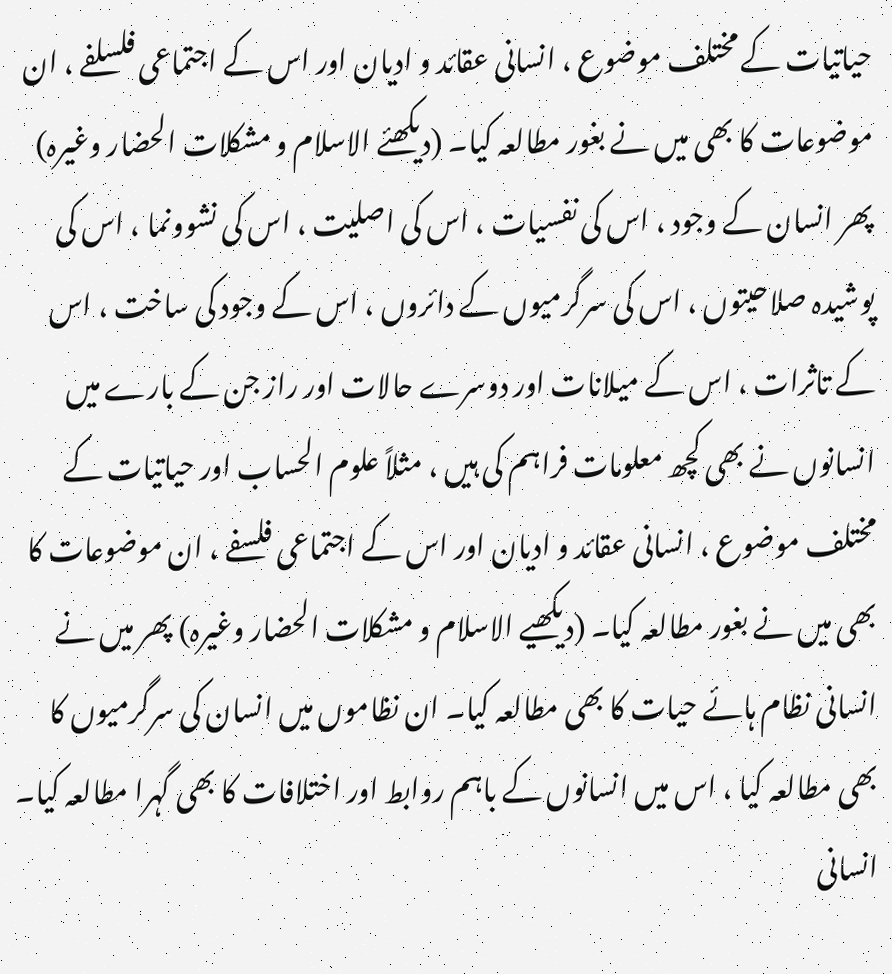حیاتیات کے مختلف موضوع ، انسانی عقائد و ادیان اور اس کے اجتماعی فلسلفے ، ان موضوعات کا بھی میں نے بغور مطالعہ کیا۔ (دیکھئے الاسلام و مشکلات الحضار وغیرہ) پھر انسان کے وجود ، اس کی نفسیات ، اس کی اصلیت ، اس کی نشوونما ، اس کی پوشیدہ صلاحیتوں ، اس کی سرگرمیوں کے دائروں ، اس کے وجود کی ساخت ، اس کے تاثرات ، اس کے میلانات اور دوسرے حالات اور راز جن کے بارے میں انسانوں نے بھی کچھ معلومات فراہم کی ہیں ، مثلاً علوم الحساب اور حیاتیات کے مختلف موضوع ، انسانی عقائد و ادیان اور اس کے اجتماعی فلسفے ، ان موضوعات کا بھی میں نے بغور مطالعہ کیا۔ (دیکھیے الاسلام و مشکلات الحضار وغیرہ) پھر میں نے انسانی نظام ہائے حیات کا بھی مطالعہ کیا۔ ان نظاموں میں انسان کی سرگرمیوں کا بھی مطالعہ کیا ، اس میں انسانوں کے باہم روابط اور اختلافات کا بھی گہرا مطالعہ کیا۔ انسانی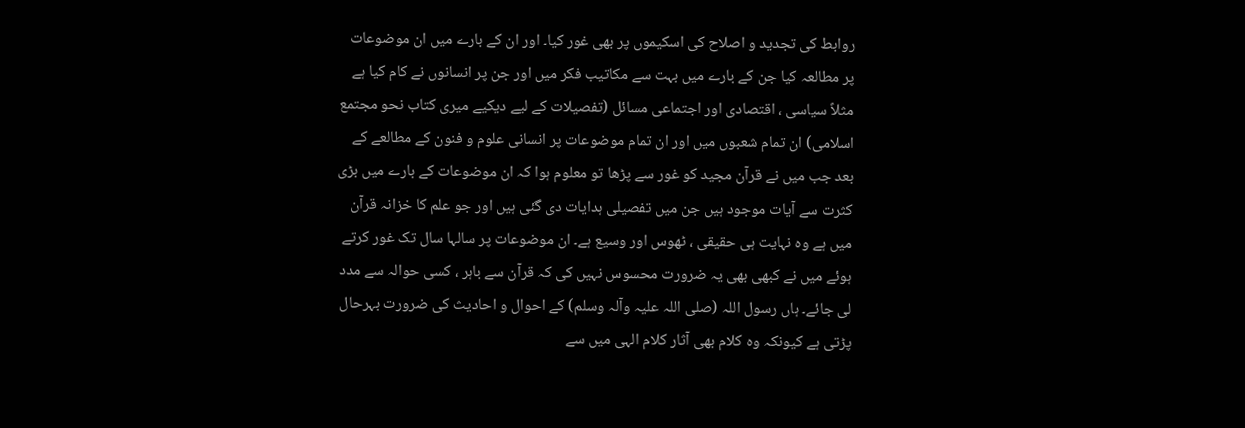روابط کی تجدید و اصلاح کی اسکیموں پر بھی غور کیا۔ اور ان کے بارے میں ان موضوعات پر مطالعہ کیا جن کے بارے میں بہت سے مکاتیب فکر میں اور جن پر انسانوں نے کام کیا ہے مثلاً سیاسی ، اقتصادی اور اجتماعی مسائل (تفصیلات کے لیے دیکیے میری کتاب نحو مجتمع اسلامی) ان تمام شعبوں میں اور ان تمام موضوعات پر انسانی علوم و فنون کے مطالعے کے بعد جب میں نے قرآن مجید کو غور سے پڑھا تو معلوم ہوا کہ ان موضوعات کے بارے میں بڑی کثرت سے آیات موجود ہیں جن میں تفصیلی ہدایات دی گئی ہیں اور جو علم کا خزانہ قرآن میں ہے وہ نہایت ہی حقیقی ، ٹھوس اور وسیع ہے۔ ان موضوعات پر سالہا سال تک غور کرتے ہوئے میں نے کبھی بھی یہ ضرورت محسوس نہیں کی کہ قرآن سے باہر ، کسی حوالہ سے مدد لی جائے۔ ہاں رسول اللہ (صلی اللہ علیہ وآلہ وسلم) کے احوال و احادیث کی ضرورت بہرحال پڑتی ہے کیونکہ وہ کلام بھی آثار کلام الہی میں سے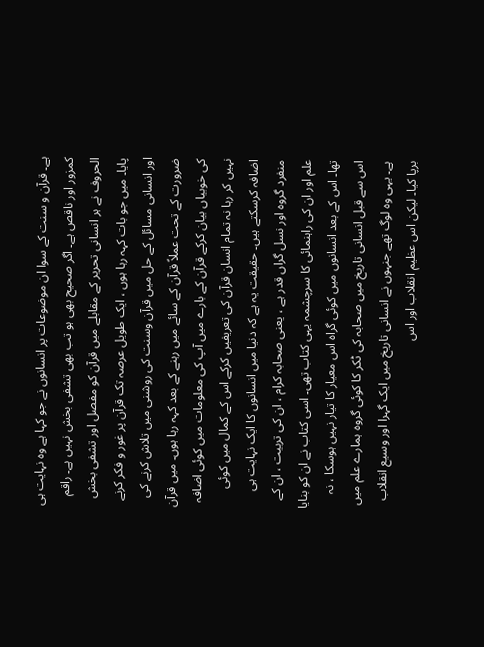ہے۔ قرآن و سنت کے سوا ان موضوعات پر انسانوں نے جو کہا ہے وہ نہایت ہی کمزور اور ناقص ہے۔ اگر صحیح بھی ہو تب بھی تشفی بخش نہیں ہے۔ راقم الحروف نے ہر انسانی تحریر کے مقابلے میں قرآن کو مفصل اور تشفی بخش پایا۔ میں جو بات کہہ رہا ہوں ، ایک طویل عرصہ تک قرآن پر غور و فکر کرنے اور انسانی مسائل کے حل میں قرآن وسنت کی روشنی میں تلاش کرنے کی ضرورت کے تحت عملاً قرآن کے سائے میں رہنے کے بعد کہہ رہا ہوں۔ میں قرآن کی خوبیاں بیان کرکے قرآن کے بارے میں آپ کی معلومات میں کوئی اضافہ نہیں کر رہا نہ تمام انسان قرآن کی تعریفیں کرکے اس کے کمال میں کوئی اضافہ کرسکتے ہیں۔ حقیقت یہ ہے کہ دنیا میں انسانوں کا ایک نہایت ہی منفرد گروہ اور نسل گراں قدر ہے ، یعنی صحابہ کرام ، ان کی تربیت ، ان کے علم اور ان کی راہنمائی کا سرچشمہ یہی کتاب تھی۔ اسی کتاب نے ان کو بنایا تھا۔ اس کے بعد انسانوں میں کوئی گراہ اس معیار کا تیار نہیں ہوسکا ، نہ اس سے قبل انسانی تاریخ میں صحابہ کی ٹکر کا کوئی گروہ ہمارے علم میں ہے۔ یہی وہ لوگ تھے جنہوں نے انسانی تاریخ میں ایک گہرا اور وسیع انقلاب برپا کیا۔ لیکن اس عظیم انقلاب اور اس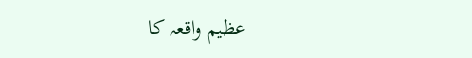عظیم واقعہ کا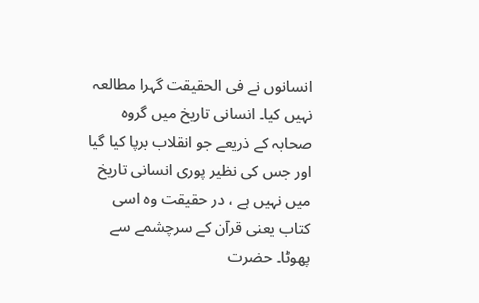انسانوں نے فی الحقیقت گہرا مطالعہ نہیں کیا۔ انسانی تاریخ میں گروہ صحابہ کے ذریعے جو انقلاب برپا کیا گیا اور جس کی نظیر پوری انسانی تاریخ میں نہیں ہے ، در حقیقت وہ اسی کتاب یعنی قرآن کے سرچشمے سے پھوٹا۔ حضرت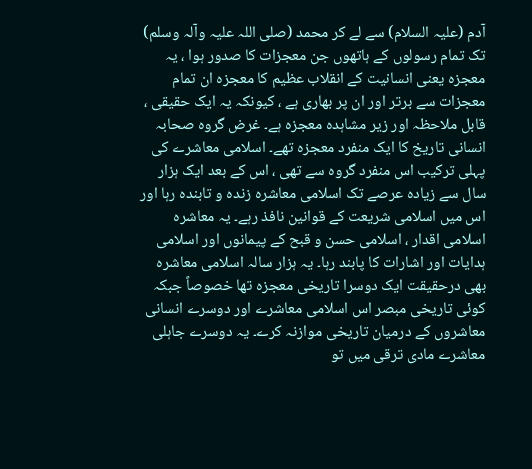آدم (علیہ السلام) سے لے کر محمد (صلی اللہ علیہ وآلہ وسلم) تک تمام رسولوں کے ہاتھوں جن معجزات کا صدور ہوا ، یہ معجزہ یعنی انسانیت کے انقلاب عظیم کا معجزہ ان تمام معجزات سے برتر اور ان پر بھاری ہے ، کیونکہ یہ ایک حقیقی ، قابل ملاحظہ اور زیر مشاہدہ معجزہ ہے۔ غرض گروہ صحابہ انسانی تاریخ کا ایک منفرد معجزہ تھے۔ اسلامی معاشرے کی پہلی ترکیب اس منفرد گروہ سے تھی ، اس کے بعد ایک ہزار سال سے زیادہ عرصے تک اسلامی معاشرہ زندہ و تابندہ رہا اور اس میں اسلامی شریعت کے قوانین نافذ رہے۔ یہ معاشرہ اسلامی اقدار ، اسلامی حسن و قبح کے پیمانوں اور اسلامی ہدایات اور اشارات کا پابند رہا۔ یہ ہزار سالہ اسلامی معاشرہ بھی درحقیقت ایک دوسرا تاریخی معجزہ تھا خصوصاً جبکہ کوئی تاریخی مبصر اس اسلامی معاشرے اور دوسرے انسانی معاشروں کے درمیان تاریخی موازنہ کرے۔ یہ دوسرے جاہلی معاشرے مادی ترقی میں تو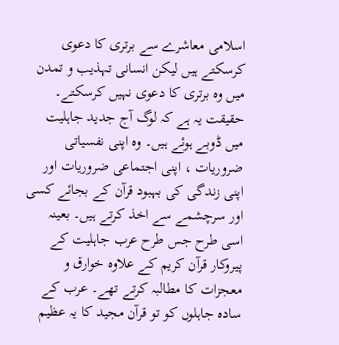اسلامی معاشرے سے برتری کا دعوی کرسکتے ہیں لیکن انسانی تہذیب و تمدن میں وہ برتری کا دعوی نہیں کرسکتے۔ حقیقت یہ ہے کہ لوگ آج جدید جاہلیت میں ڈوبے ہوئے ہیں۔ وہ اپنی نفسیاتی ضروریات ، اپنی اجتماعی ضروریات اور اپنی زندگی کی بہبود قرآن کے بجائے کسی اور سرچشمے سے اخذ کرتے ہیں۔ بعینہ اسی طرح جس طرح عرب جاہلیت کے پیروکار قرآن کریم کے علاوہ خوارق و معجزات کا مطالبہ کرتے تھے۔ عرب کے سادہ جاہلوں کو تو قرآن مجید کا یہ عظیم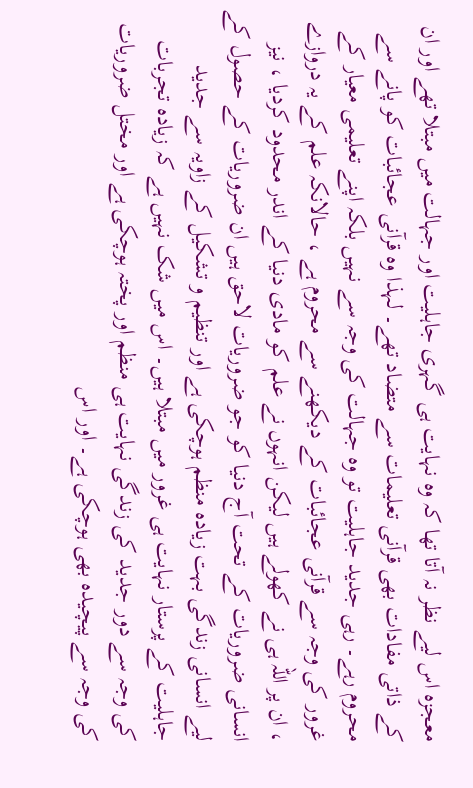معجزہ اس لیے نظر نہ آتا تھا کہ وہ نہایت ہی گہری جاہلیت اور جہالت میں مبتلا تھے اور ان کے ذاتی مفادات بھی قرآنی تعلیمات سے متضاد تھے۔ لہذا وہ قرآنی عجائبات کو پانے سے محروم رہے۔ رہی جدید جاہلیت تو وہ جہالت کی وجہ سے نہیں بلکہ اپنے تعلیمی معیار کے غرور کی وجہ سے قرآنی عجائبات کے دیکھنے سے محروم ہے ، حالانکہ علم کے یہ دروازے ، ان پر اللہ ہی نے کھولے ہیں لیکن انہوں نے علم کو مادی دنیا کے اندر محدود کردیا ، نیز انسانی ضروریات کے تحت آج دنیا کو جو ضروریات لاحق ہیں ان ضروریات کے حصول کے لیے انسانی زندگی بہت زیادہ منظم ہوچکی ہے اور تنظیم و تشکیل کے زاویہ سے جدید جاہلیت کے پرستار نہایت ہی غرور میں مبتلا ہیں۔ اس میں شک نہیں ہے کہ زیادہ تجربات کی وجہ سے دور جدید کی زندگی نہایت ہی منظم اور پختہ ہوچکی ہے اور مختل ضروریات کی وجہ سے پیچیدہ بھی ہوچکی ہے۔ اور اس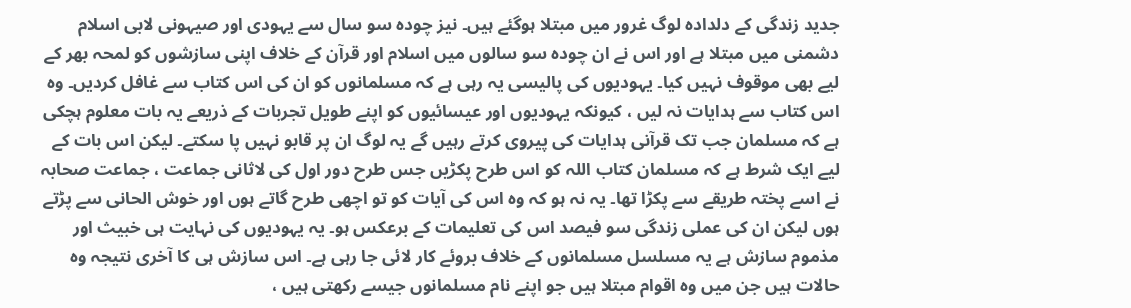جدید زندگی کے دلدادہ لوگ غرور میں مبتلا ہوگئے ہیں۔ نیز چودہ سو سال سے یہودی اور صیہونی لابی اسلام دشمنی میں مبتلا ہے اور اس نے ان چودہ سو سالوں میں اسلام اور قرآن کے خلاف اپنی سازشوں کو لمحہ بھر کے لیے بھی موقوف نہیں کیا۔ یہودیوں کی پالیسی یہ رہی ہے کہ مسلمانوں کو ان کی اس کتاب سے غافل کردیں۔ وہ اس کتاب سے ہدایات نہ لیں ، کیونکہ یہودیوں اور عیسائیوں کو اپنے طویل تجربات کے ذریعے یہ بات معلوم ہچکی ہے کہ مسلمان جب تک قرآنی ہدایات کی پیروی کرتے رہیں گے یہ لوگ ان پر قابو نہیں پا سکتے۔ لیکن اس بات کے لیے ایک شرط ہے کہ مسلمان کتاب اللہ کو اس طرح پکڑیں جس طرح دور اول کی لاثانی جماعت ، جماعت صحابہ نے اسے پختہ طریقے سے پکڑا تھا۔ یہ نہ ہو کہ وہ اس کی آیات کو تو اچھی طرح گاتے ہوں اور خوش الحانی سے پڑتے ہوں لیکن ان کی عملی زندگی سو فیصد اس کی تعلیمات کے برعکس ہو۔ یہ یہودیوں کی نہایت ہی خبیث اور مذموم سازش ہے یہ مسلسل مسلمانوں کے خلاف بروئے کار لائی جا رہی ہے۔ اس سازش ہی کا آخری نتیجہ وہ حالات ہیں جن میں وہ اقوام مبتلا ہیں جو اپنے نام مسلمانوں جیسے رکھتی ہیں ،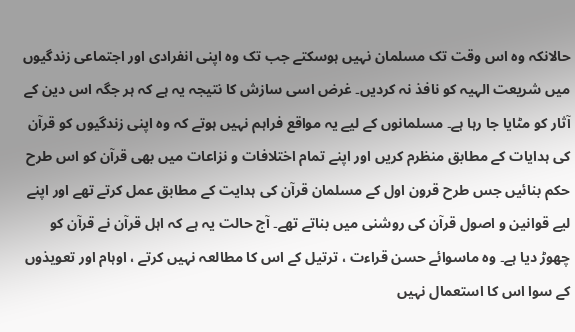حالانکہ وہ اس وقت تک مسلمان نہیں ہوسکتے جب تک وہ اپنی انفرادی اور اجتماعی زندگیوں میں شریعت الہیہ کو نافذ نہ کردیں۔ غرض اسی سازش کا نتیجہ یہ ہے کہ ہر جگہ اس دین کے آثار کو مٹایا جا رہا ہے۔ مسلمانوں کے لیے یہ مواقع فراہم نہیں ہوتے کہ وہ اپنی زندگیوں کو قرآن کی ہدایات کے مطابق منظرم کریں اور اپنے تمام اختلافات و نزاعات میں بھی قرآن کو اس طرح حکم بنائیں جس طرح قرون اول کے مسلمان قرآن کی ہدایت کے مطابق عمل کرتے تھے اور اپنے لیے قوانین و اصول قرآن کی روشنی میں بناتے تھے۔ آج حالت یہ ہے کہ اہل قرآن نے قرآن کو چھوڑ دیا ہے۔ وہ ماسوائے حسن قراءت ، ترتیل کے اس کا مطالعہ نہیں کرتے ، اوہام اور تعویذوں کے سوا اس کا استعمال نہیں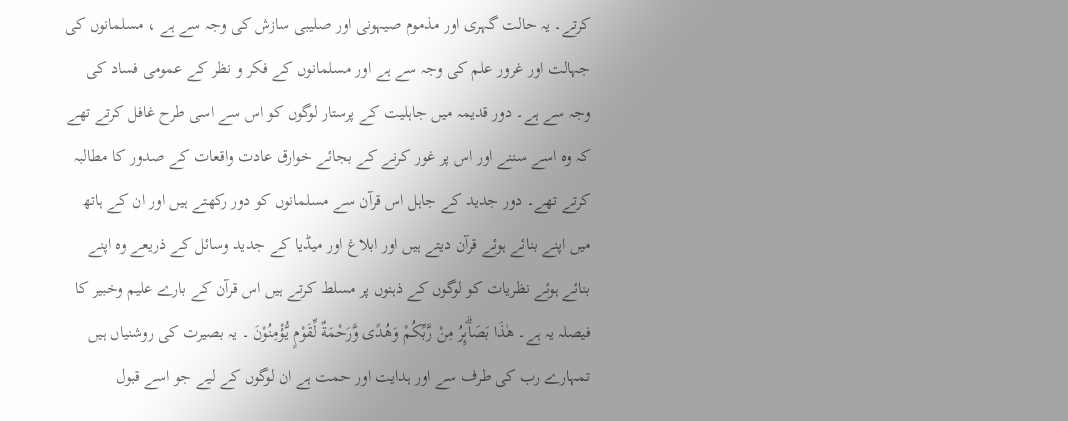کرتے۔ یہ حالت گہری اور مذموم صیہونی اور صلیبی سازش کی وجہ سے ہے ، مسلمانوں کی جہالت اور غرور علم کی وجہ سے ہے اور مسلمانوں کے فکر و نظر کے عمومی فساد کی وجہ سے ہے۔ دور قدیمہ میں جاہلیت کے پرستار لوگوں کو اس سے اسی طرح غافل کرتے تھے کہ وہ اسے سننے اور اس پر غور کرنے کے بجائے خوارق عادت واقعات کے صدور کا مطالبہ کرتے تھے۔ دور جدید کے جاہل اس قرآن سے مسلمانوں کو دور رکھتے ہیں اور ان کے ہاتھ میں اپنے بنائے ہوئے قرآن دیتے ہیں اور ابلاغ اور میڈیا کے جدید وسائل کے ذریعے وہ اپنے بنائے ہوئے نظریات کو لوگوں کے ذہنوں پر مسلط کرتے ہیں اس قرآن کے بارے علیم وخبیر کا فیصلہ یہ ہے۔ هٰذَا بَصَاۗىِٕرُ مِنْ رَّبِّكُمْ وَهُدًى وَّرَحْمَةٌ لِّقَوْمٍ يُّؤْمِنُوْنَ ۔ یہ بصیرت کی روشنیاں ہیں تمہارے رب کی طرف سے اور ہدایت اور حمت ہے ان لوگوں کے لیے جو اسے قبول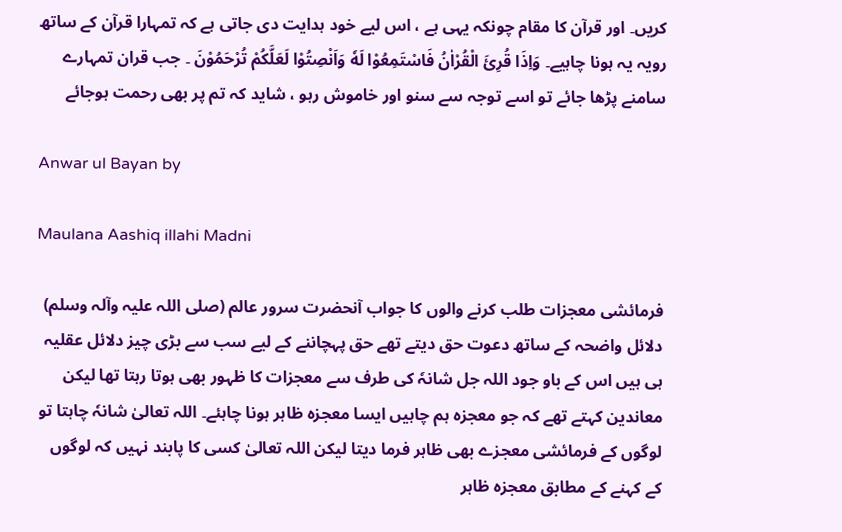کریں۔ اور قرآن کا مقام چونکہ یہی ہے ، اس لیے خود ہدایت دی جاتی ہے کہ تمہارا قرآن کے ساتھ رویہ یہ ہونا چاہیے۔ وَاِذَا قُرِئَ الْقُرْاٰنُ فَاسْتَمِعُوْا لَهٗ وَاَنْصِتُوْا لَعَلَّكُمْ تُرْحَمُوْنَ ۔ جب قران تمہارے سامنے پڑھا جائے تو اسے توجہ سے سنو اور خاموش رہو ، شاید کہ تم پر بھی رحمت ہوجائے

Anwar ul Bayan by

Maulana Aashiq illahi Madni

فرمائشی معجزات طلب کرنے والوں کا جواب آنحضرت سرور عالم (صلی اللہ علیہ وآلہ وسلم) دلائل واضحہ کے ساتھ دعوت حق دیتے تھے حق پہچاننے کے لیے سب سے بڑی چیز دلائل عقلیہ ہی ہیں اس کے باو جود اللہ جل شانہٗ کی طرف سے معجزات کا ظہور بھی ہوتا رہتا تھا لیکن معاندین کہتے تھے کہ جو معجزہ ہم چاہیں ایسا معجزہ ظاہر ہونا چاہئے۔ اللہ تعالیٰ شانہٗ چاہتا تو لوگوں کے فرمائشی معجزے بھی ظاہر فرما دیتا لیکن اللہ تعالیٰ کسی کا پابند نہیں کہ لوگوں کے کہنے کے مطابق معجزہ ظاہر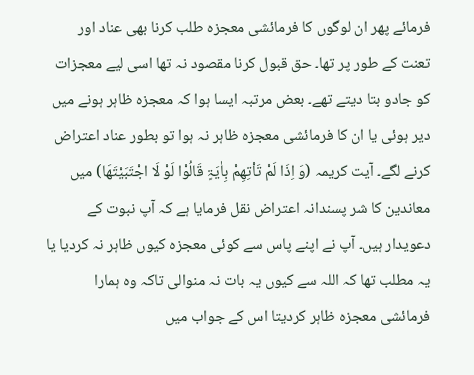فرمائے پھر ان لوگوں کا فرمائشی معجزہ طلب کرنا بھی عناد اور تعنت کے طور پر تھا۔ حق قبول کرنا مقصود نہ تھا اسی لیے معجزات کو جادو بتا دیتے تھے۔ بعض مرتبہ ایسا ہوا کہ معجزہ ظاہر ہونے میں دیر ہوئی یا ان کا فرمائشی معجزہ ظاہر نہ ہوا تو بطور عناد اعتراض کرنے لگے۔ آیت کریمہ (وَ اِذَا لَمْ تَاْتِھِمْ بِاٰیَۃٍ قَالُوْا لَوْ لَا اجْتَبَیْتَھَا) میں معاندین کا شر پسندانہ اعتراض نقل فرمایا ہے کہ آپ نبوت کے دعویدار ہیں۔ آپ نے اپنے پاس سے کوئی معجزہ کیوں ظاہر نہ کردیا یا یہ مطلب تھا کہ اللہ سے کیوں یہ بات نہ منوالی تاکہ وہ ہمارا فرمائشی معجزہ ظاہر کردیتا اس کے جواب میں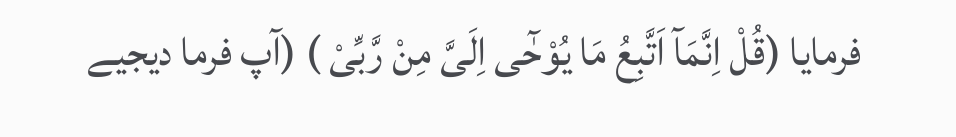فرمایا (قُلْ اِنَّمَآ اَتَّبِعُ مَا یُوْحٰٓی اِلَیَّ مِنْ رَّبِّیْ ) (آپ فرما دیجیے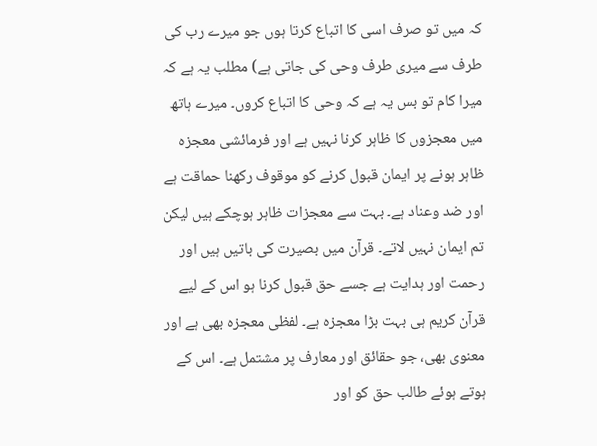کہ میں تو صرف اسی کا اتباع کرتا ہوں جو میرے رب کی طرف سے میری طرف وحی کی جاتی ہے) مطلب یہ ہے کہ میرا کام تو بس یہ ہے کہ وحی کا اتباع کروں۔ میرے ہاتھ میں معجزوں کا ظاہر کرنا نہیں ہے اور فرمائشی معجزہ ظاہر ہونے پر ایمان قبول کرنے کو موقوف رکھنا حماقت ہے اور ضد وعناد ہے۔ بہت سے معجزات ظاہر ہوچکے ہیں لیکن تم ایمان نہیں لاتے۔ قرآن میں بصیرت کی باتیں ہیں اور رحمت اور ہدایت ہے جسے حق قبول کرنا ہو اس کے لیے قرآن کریم ہی بہت بڑا معجزہ ہے۔ لفظی معجزہ بھی ہے اور معنوی بھی، جو حقائق اور معارف پر مشتمل ہے۔ اس کے ہوتے ہوئے طالب حق کو اور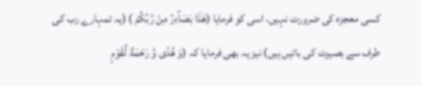کسی معجزہ کی ضرورت نہیں، اسی کو فرمایا (ھٰذَا بَصَآءِرُ مِنْ رَّبِّکُمْ ) (یہ تمہارے رب کی طرف سے بصیرت کی باتیں ہیں) نیز یہ بھی فرمایا کہ (وَ ھُدًی وَّ رَحْمَۃٌ لِّقَوْمٍ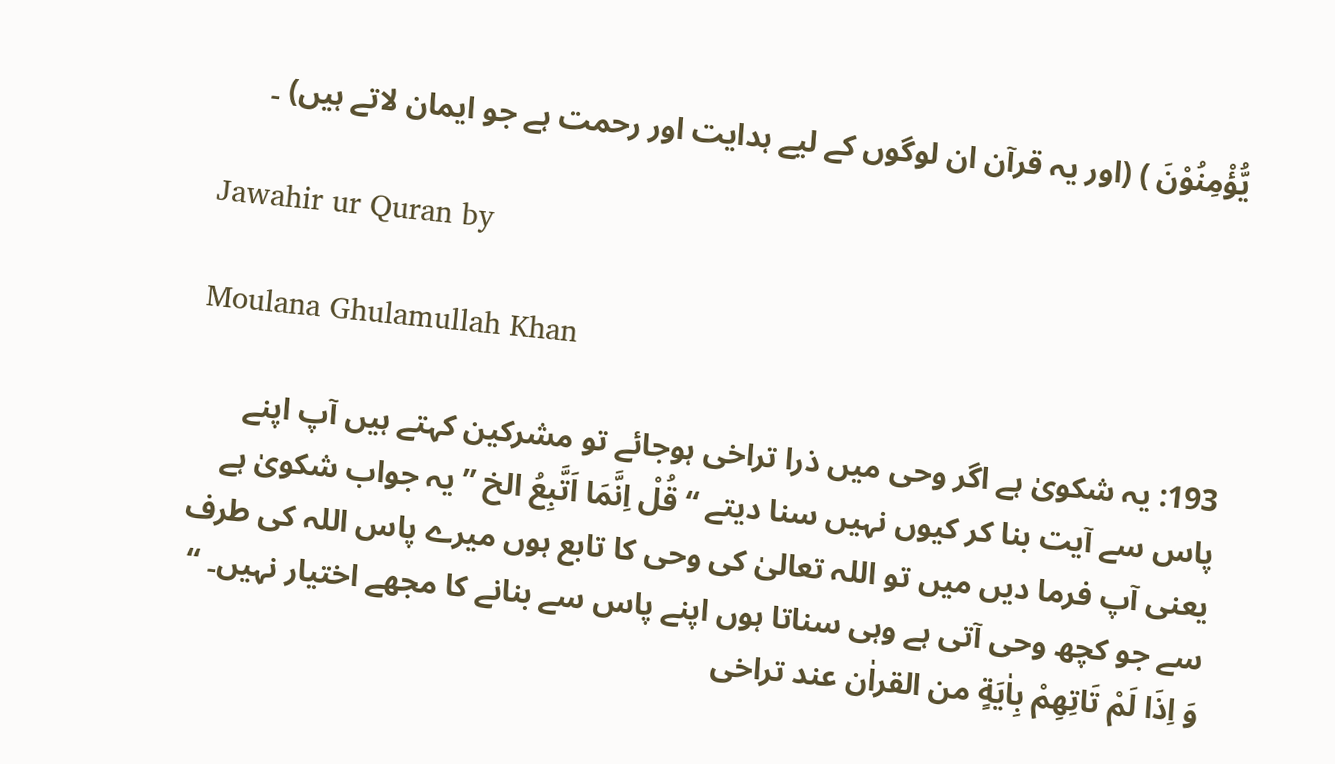یُّؤْمِنُوْنَ ) (اور یہ قرآن ان لوگوں کے لیے ہدایت اور رحمت ہے جو ایمان لاتے ہیں) ۔

Jawahir ur Quran by

Moulana Ghulamullah Khan

193: یہ شکویٰ ہے اگر وحی میں ذرا تراخی ہوجائے تو مشرکین کہتے ہیں آپ اپنے پاس سے آیت بنا کر کیوں نہیں سنا دیتے “ قُلْ اِنَّمَا اَتَّبِعُ الخ ” یہ جواب شکویٰ ہے یعنی آپ فرما دیں میں تو اللہ تعالیٰ کی وحی کا تابع ہوں میرے پاس اللہ کی طرف سے جو کچھ وحی آتی ہے وہی سناتا ہوں اپنے پاس سے بنانے کا مجھے اختیار نہیں۔ “ وَ اِذَا لَمْ تَاتِھِمْ بِاٰيَةٍ من القراٰن عند تراخی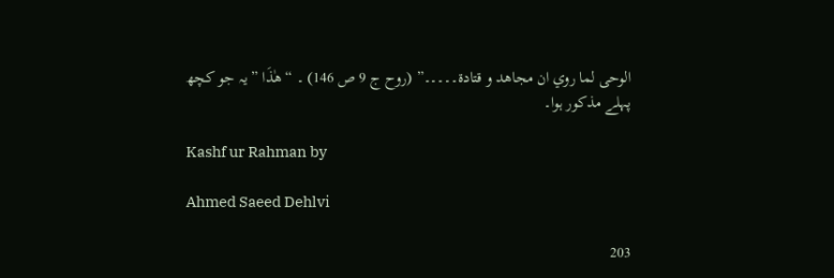الوحی لما روي ان مجاھد و قتادة۔۔۔۔۔” (روح ج 9 ص 146) ۔ “ ھٰذَا ” یہ جو کچھ پہلے مذکور ہوا۔

Kashf ur Rahman by

Ahmed Saeed Dehlvi

203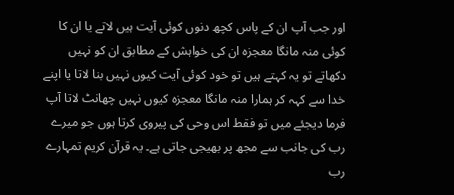اور جب آپ ان کے پاس کچھ دنوں کوئی آیت ہیں لاتے یا ان کا کوئی منہ مانگا معجزہ ان کی خواہش کے مطابق ان کو نہیں دکھاتے تو یہ کہتے ہیں تو خود کوئی آیت کیوں نہیں بنا لاتا یا اپنے خدا سے کہہ کر ہمارا منہ مانگا معجزہ کیوں نہیں چھانٹ لاتا آپ فرما دیجئے میں تو فقط اس وحی کی پیروی کرتا ہوں جو میرے رب کی جانب سے مجھ پر بھیجی جاتی ہے۔ یہ قرآن کریم تمہارے رب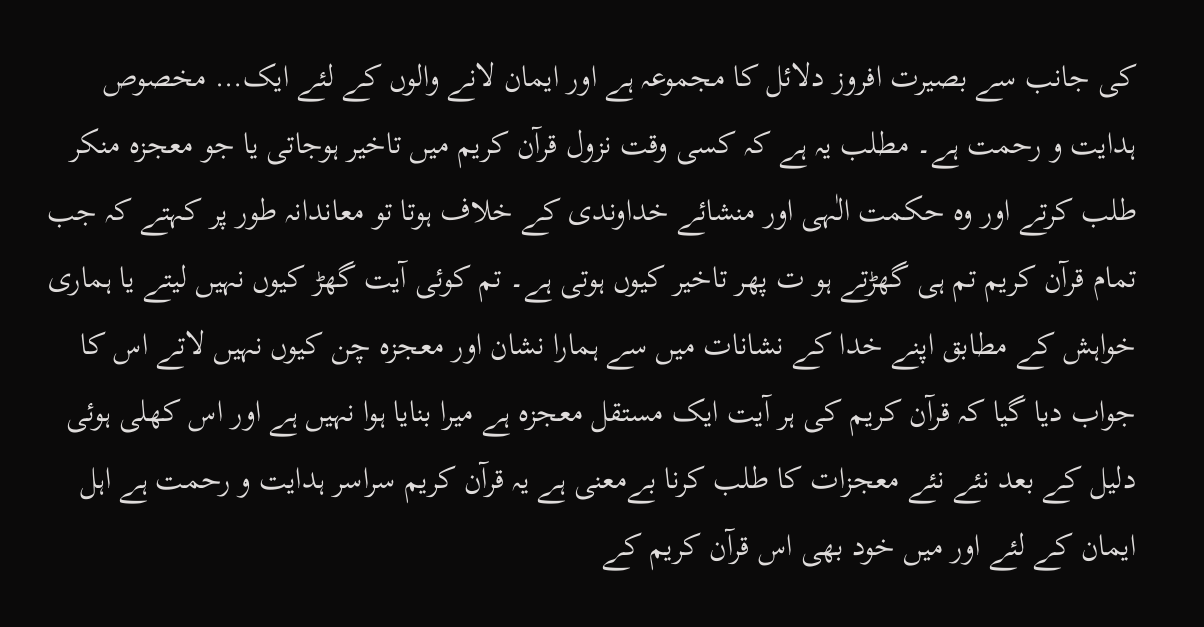کی جانب سے بصیرت افروز دلائل کا مجموعہ ہے اور ایمان لانے والوں کے لئے ایک… مخصوص ہدایت و رحمت ہے۔ مطلب یہ ہے کہ کسی وقت نزول قرآن کریم میں تاخیر ہوجاتی یا جو معجزہ منکر طلب کرتے اور وہ حکمت الٰہی اور منشائے خداوندی کے خلاف ہوتا تو معاندانہ طور پر کہتے کہ جب تمام قرآن کریم تم ہی گھڑتے ہو ت پھر تاخیر کیوں ہوتی ہے۔ تم کوئی آیت گھڑ کیوں نہیں لیتے یا ہماری خواہش کے مطابق اپنے خدا کے نشانات میں سے ہمارا نشان اور معجزہ چن کیوں نہیں لاتے اس کا جواب دیا گیا کہ قرآن کریم کی ہر آیت ایک مستقل معجزہ ہے میرا بنایا ہوا نہیں ہے اور اس کھلی ہوئی دلیل کے بعد نئے نئے معجزات کا طلب کرنا بےمعنی ہے یہ قرآن کریم سراسر ہدایت و رحمت ہے اہل ایمان کے لئے اور میں خود بھی اس قرآن کریم کے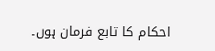احکام کا تابع فرمان ہوں۔